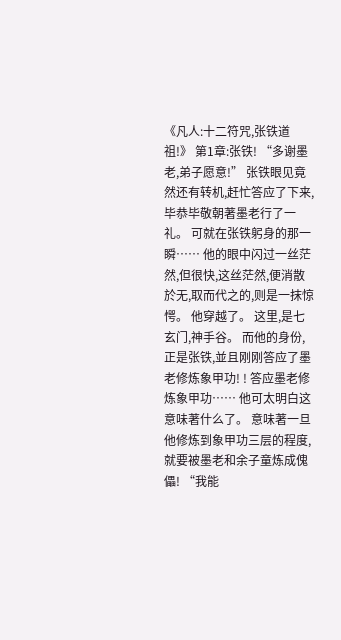《凡人:十二符咒,张铁道祖!》 第1章:张铁! “多谢墨老,弟子愿意!” 张铁眼见竟然还有转机,赶忙答应了下来,毕恭毕敬朝著墨老行了一礼。 可就在张铁躬身的那一瞬…… 他的眼中闪过一丝茫然,但很快,这丝茫然,便消散於无,取而代之的,则是一抹惊愕。 他穿越了。 这里,是七玄门,神手谷。 而他的身份,正是张铁,並且刚刚答应了墨老修炼象甲功! ! 答应墨老修炼象甲功…… 他可太明白这意味著什么了。 意味著一旦他修炼到象甲功三层的程度,就要被墨老和余子童炼成傀儡! “我能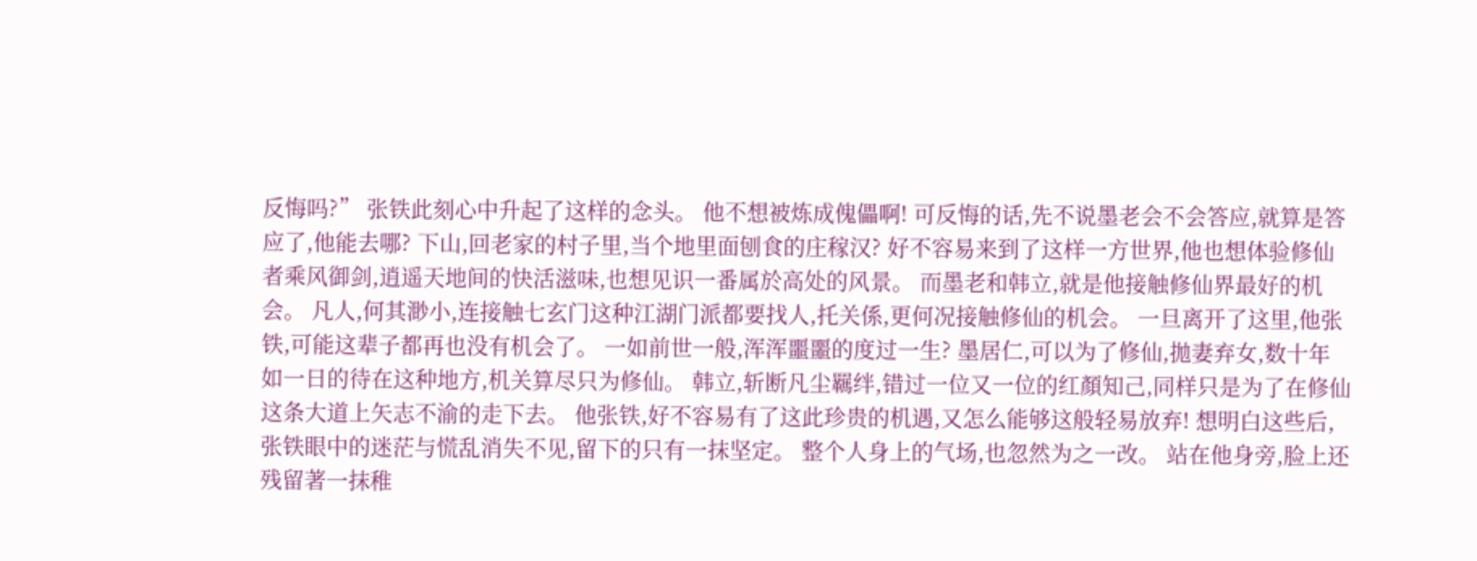反悔吗?” 张铁此刻心中升起了这样的念头。 他不想被炼成傀儡啊! 可反悔的话,先不说墨老会不会答应,就算是答应了,他能去哪? 下山,回老家的村子里,当个地里面刨食的庄稼汉? 好不容易来到了这样一方世界,他也想体验修仙者乘风御剑,逍遥天地间的快活滋味,也想见识一番属於高处的风景。 而墨老和韩立,就是他接触修仙界最好的机会。 凡人,何其渺小,连接触七玄门这种江湖门派都要找人,托关係,更何况接触修仙的机会。 一旦离开了这里,他张铁,可能这辈子都再也没有机会了。 一如前世一般,浑浑噩噩的度过一生? 墨居仁,可以为了修仙,拋妻弃女,数十年如一日的待在这种地方,机关算尽只为修仙。 韩立,斩断凡尘羈绊,错过一位又一位的红顏知己,同样只是为了在修仙这条大道上矢志不渝的走下去。 他张铁,好不容易有了这此珍贵的机遇,又怎么能够这般轻易放弃! 想明白这些后,张铁眼中的迷茫与慌乱消失不见,留下的只有一抹坚定。 整个人身上的气场,也忽然为之一改。 站在他身旁,脸上还残留著一抹稚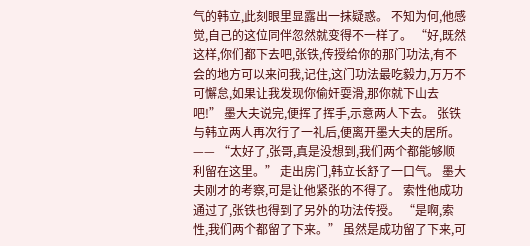气的韩立,此刻眼里显露出一抹疑惑。 不知为何,他感觉,自己的这位同伴忽然就变得不一样了。 “好,既然这样,你们都下去吧,张铁,传授给你的那门功法,有不会的地方可以来问我,记住,这门功法最吃毅力,万万不可懈怠,如果让我发现你偷奸耍滑,那你就下山去吧!” 墨大夫说完,便挥了挥手,示意两人下去。 张铁与韩立两人再次行了一礼后,便离开墨大夫的居所。 —— “太好了,张哥,真是没想到,我们两个都能够顺利留在这里。” 走出房门,韩立长舒了一口气。 墨大夫刚才的考察,可是让他紧张的不得了。 索性他成功通过了,张铁也得到了另外的功法传授。 “是啊,索性,我们两个都留了下来。” 虽然是成功留了下来,可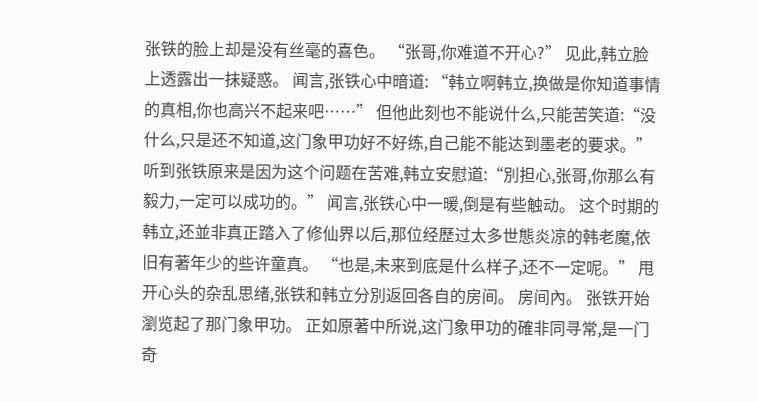张铁的脸上却是没有丝毫的喜色。 “张哥,你难道不开心?” 见此,韩立脸上透露出一抹疑惑。 闻言,张铁心中暗道: “韩立啊韩立,换做是你知道事情的真相,你也高兴不起来吧……” 但他此刻也不能说什么,只能苦笑道:“没什么,只是还不知道,这门象甲功好不好练,自己能不能达到墨老的要求。” 听到张铁原来是因为这个问题在苦难,韩立安慰道:“別担心,张哥,你那么有毅力,一定可以成功的。” 闻言,张铁心中一暖,倒是有些触动。 这个时期的韩立,还並非真正踏入了修仙界以后,那位经歷过太多世態炎凉的韩老魔,依旧有著年少的些许童真。 “也是,未来到底是什么样子,还不一定呢。” 甩开心头的杂乱思绪,张铁和韩立分別返回各自的房间。 房间內。 张铁开始瀏览起了那门象甲功。 正如原著中所说,这门象甲功的確非同寻常,是一门奇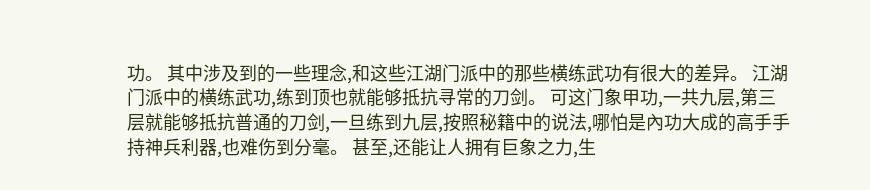功。 其中涉及到的一些理念,和这些江湖门派中的那些横练武功有很大的差异。 江湖门派中的横练武功,练到顶也就能够抵抗寻常的刀剑。 可这门象甲功,一共九层,第三层就能够抵抗普通的刀剑,一旦练到九层,按照秘籍中的说法,哪怕是內功大成的高手手持神兵利器,也难伤到分毫。 甚至,还能让人拥有巨象之力,生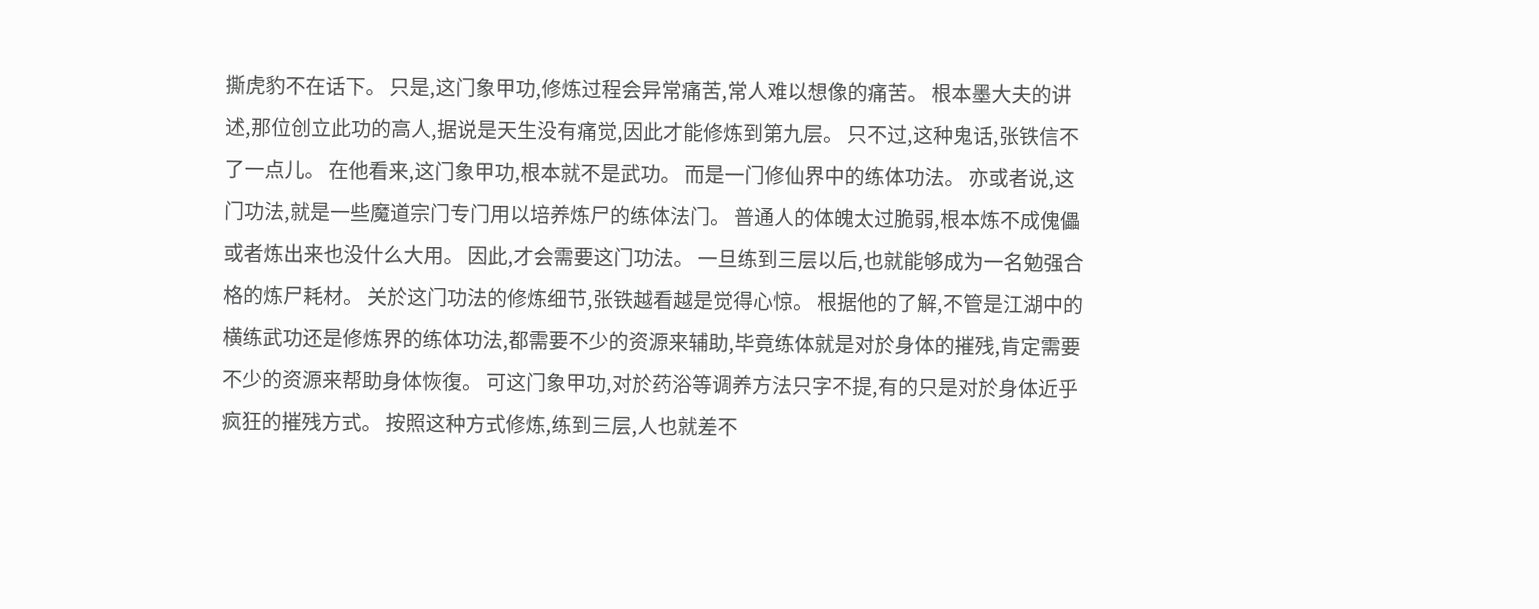撕虎豹不在话下。 只是,这门象甲功,修炼过程会异常痛苦,常人难以想像的痛苦。 根本墨大夫的讲述,那位创立此功的高人,据说是天生没有痛觉,因此才能修炼到第九层。 只不过,这种鬼话,张铁信不了一点儿。 在他看来,这门象甲功,根本就不是武功。 而是一门修仙界中的练体功法。 亦或者说,这门功法,就是一些魔道宗门专门用以培养炼尸的练体法门。 普通人的体魄太过脆弱,根本炼不成傀儡或者炼出来也没什么大用。 因此,才会需要这门功法。 一旦练到三层以后,也就能够成为一名勉强合格的炼尸耗材。 关於这门功法的修炼细节,张铁越看越是觉得心惊。 根据他的了解,不管是江湖中的横练武功还是修炼界的练体功法,都需要不少的资源来辅助,毕竟练体就是对於身体的摧残,肯定需要不少的资源来帮助身体恢復。 可这门象甲功,对於药浴等调养方法只字不提,有的只是对於身体近乎疯狂的摧残方式。 按照这种方式修炼,练到三层,人也就差不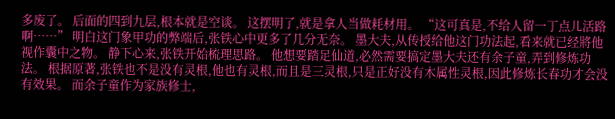多废了。 后面的四到九层,根本就是空谈。 这摆明了,就是拿人当做耗材用。 “这可真是,不给人留一丁点儿活路啊……” 明白这门象甲功的弊端后,张铁心中更多了几分无奈。 墨大夫,从传授给他这门功法起,看来就已经將他视作囊中之物。 静下心来,张铁开始梳理思路。 他想要踏足仙道,必然需要搞定墨大夫还有余子童,弄到修炼功法。 根据原著,张铁也不是没有灵根,他也有灵根,而且是三灵根,只是正好没有木属性灵根,因此修炼长春功才会没有效果。 而余子童作为家族修士,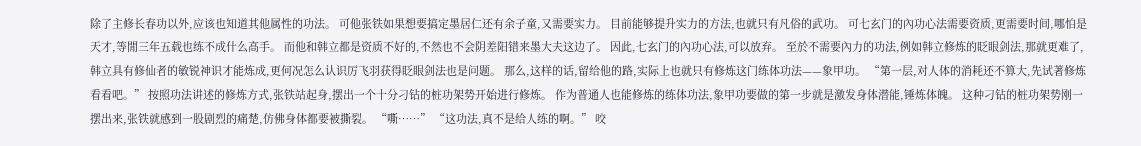除了主修长春功以外,应该也知道其他属性的功法。 可他张铁如果想要搞定墨居仁还有余子童,又需要实力。 目前能够提升实力的方法,也就只有凡俗的武功。 可七玄门的內功心法需要资质,更需要时间,哪怕是天才,等閒三年五载也练不成什么高手。 而他和韩立都是资质不好的,不然也不会阴差阳错来墨大夫这边了。 因此,七玄门的內功心法,可以放弃。 至於不需要內力的功法,例如韩立修炼的眨眼剑法,那就更难了,韩立具有修仙者的敏锐神识才能炼成,更何况怎么认识厉飞羽获得眨眼剑法也是问题。 那么,这样的话,留给他的路,实际上也就只有修炼这门练体功法——象甲功。 “第一层,对人体的消耗还不算大,先试著修炼看看吧。” 按照功法讲述的修炼方式,张铁站起身,摆出一个十分刁钻的桩功架势开始进行修炼。 作为普通人也能修炼的练体功法,象甲功要做的第一步就是激发身体潜能,锤炼体魄。 这种刁钻的桩功架势刚一摆出来,张铁就感到一股剧烈的痛楚,仿佛身体都要被撕裂。 “嘶……” “这功法,真不是给人练的啊。” 咬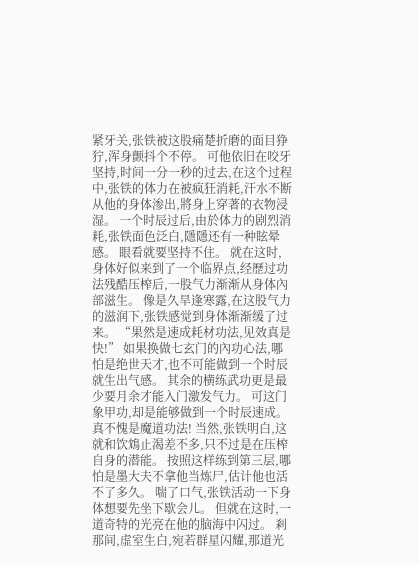紧牙关,张铁被这股痛楚折磨的面目狰狞,浑身颤抖个不停。 可他依旧在咬牙坚持,时间一分一秒的过去,在这个过程中,张铁的体力在被疯狂消耗,汗水不断从他的身体渗出,將身上穿著的衣物浸湿。 一个时辰过后,由於体力的剧烈消耗,张铁面色泛白,隱隱还有一种眩晕感。 眼看就要坚持不住。 就在这时,身体好似来到了一个临界点,经歷过功法残酷压榨后,一股气力渐渐从身体內部滋生。 像是久旱逢寒露,在这股气力的滋润下,张铁感觉到身体渐渐缓了过来。 “果然是速成耗材功法,见效真是快!” 如果换做七玄门的內功心法,哪怕是绝世天才,也不可能做到一个时辰就生出气感。 其余的横练武功更是最少要月余才能入门激发气力。 可这门象甲功,却是能够做到一个时辰速成。 真不愧是魔道功法! 当然,张铁明白,这就和饮鴆止渴差不多,只不过是在压榨自身的潜能。 按照这样练到第三层,哪怕是墨大夫不拿他当炼尸,估计他也活不了多久。 喘了口气,张铁活动一下身体想要先坐下歇会儿。 但就在这时,一道奇特的光亮在他的脑海中闪过。 剎那间,虚室生白,宛若群星闪耀,那道光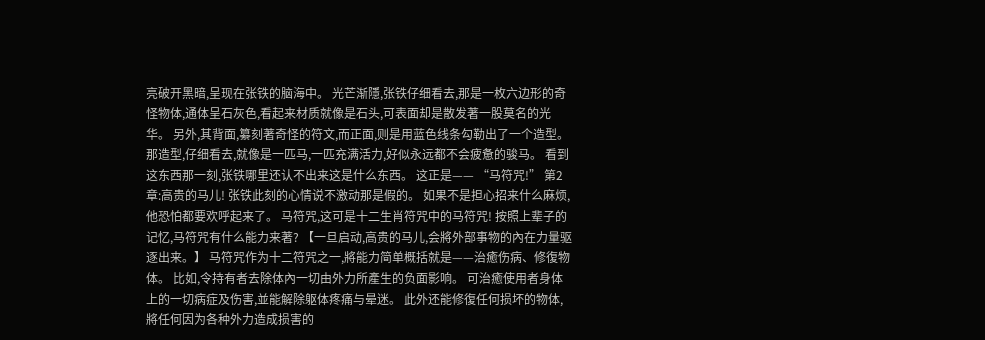亮破开黑暗,呈现在张铁的脑海中。 光芒渐隱,张铁仔细看去,那是一枚六边形的奇怪物体,通体呈石灰色,看起来材质就像是石头,可表面却是散发著一股莫名的光华。 另外,其背面,纂刻著奇怪的符文,而正面,则是用蓝色线条勾勒出了一个造型。 那造型,仔细看去,就像是一匹马,一匹充满活力,好似永远都不会疲惫的骏马。 看到这东西那一刻,张铁哪里还认不出来这是什么东西。 这正是—— “马符咒!” 第2章:高贵的马儿! 张铁此刻的心情说不激动那是假的。 如果不是担心招来什么麻烦,他恐怕都要欢呼起来了。 马符咒,这可是十二生肖符咒中的马符咒! 按照上辈子的记忆,马符咒有什么能力来著? 【一旦启动,高贵的马儿,会將外部事物的內在力量驱逐出来。】 马符咒作为十二符咒之一,將能力简单概括就是——治癒伤病、修復物体。 比如,令持有者去除体內一切由外力所產生的负面影响。 可治癒使用者身体上的一切病症及伤害,並能解除躯体疼痛与晕迷。 此外还能修復任何损坏的物体,將任何因为各种外力造成损害的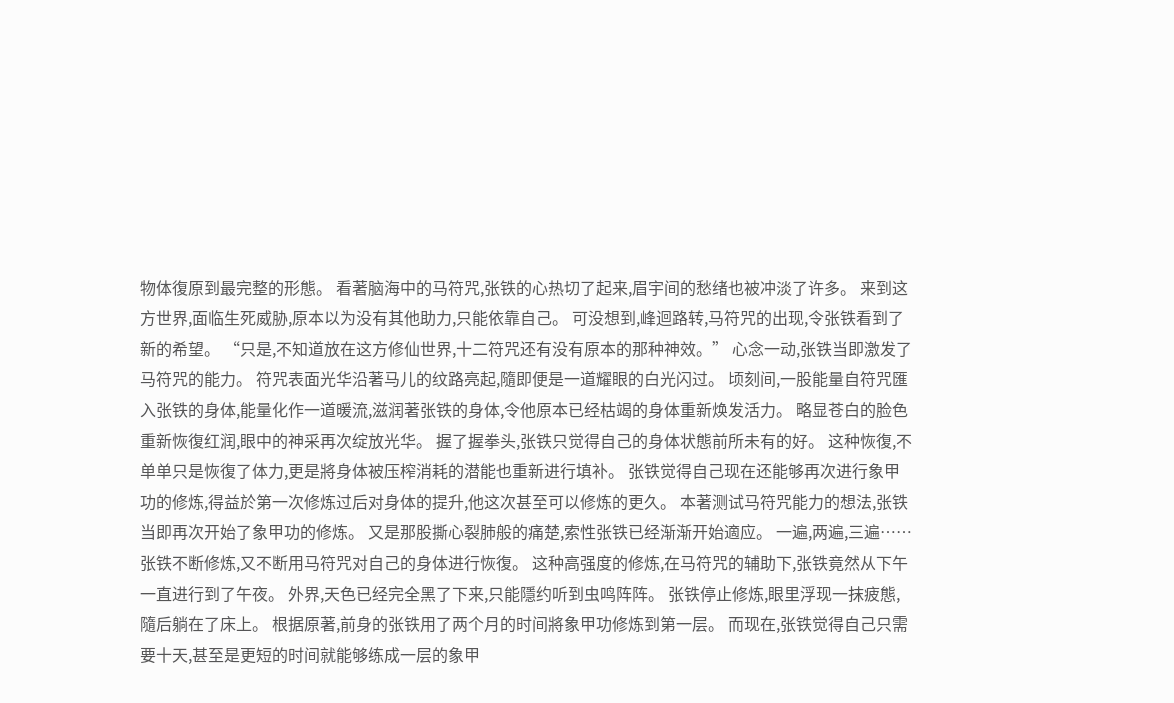物体復原到最完整的形態。 看著脑海中的马符咒,张铁的心热切了起来,眉宇间的愁绪也被冲淡了许多。 来到这方世界,面临生死威胁,原本以为没有其他助力,只能依靠自己。 可没想到,峰迴路转,马符咒的出现,令张铁看到了新的希望。 “只是,不知道放在这方修仙世界,十二符咒还有没有原本的那种神效。” 心念一动,张铁当即激发了马符咒的能力。 符咒表面光华沿著马儿的纹路亮起,隨即便是一道耀眼的白光闪过。 顷刻间,一股能量自符咒匯入张铁的身体,能量化作一道暖流,滋润著张铁的身体,令他原本已经枯竭的身体重新焕发活力。 略显苍白的脸色重新恢復红润,眼中的神采再次绽放光华。 握了握拳头,张铁只觉得自己的身体状態前所未有的好。 这种恢復,不单单只是恢復了体力,更是將身体被压榨消耗的潜能也重新进行填补。 张铁觉得自己现在还能够再次进行象甲功的修炼,得益於第一次修炼过后对身体的提升,他这次甚至可以修炼的更久。 本著测试马符咒能力的想法,张铁当即再次开始了象甲功的修炼。 又是那股撕心裂肺般的痛楚,索性张铁已经渐渐开始適应。 一遍,两遍,三遍…… 张铁不断修炼,又不断用马符咒对自己的身体进行恢復。 这种高强度的修炼,在马符咒的辅助下,张铁竟然从下午一直进行到了午夜。 外界,天色已经完全黑了下来,只能隱约听到虫鸣阵阵。 张铁停止修炼,眼里浮现一抹疲態,隨后躺在了床上。 根据原著,前身的张铁用了两个月的时间將象甲功修炼到第一层。 而现在,张铁觉得自己只需要十天,甚至是更短的时间就能够练成一层的象甲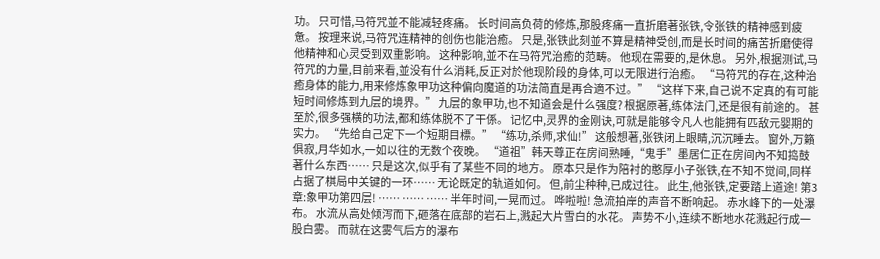功。 只可惜,马符咒並不能减轻疼痛。 长时间高负荷的修炼,那股疼痛一直折磨著张铁,令张铁的精神感到疲惫。 按理来说,马符咒连精神的创伤也能治癒。 只是,张铁此刻並不算是精神受创,而是长时间的痛苦折磨使得他精神和心灵受到双重影响。 这种影响,並不在马符咒治癒的范畴。 他现在需要的,是休息。 另外,根据测试,马符咒的力量,目前来看,並没有什么消耗,反正对於他现阶段的身体,可以无限进行治癒。 “马符咒的存在,这种治癒身体的能力,用来修炼象甲功这种偏向魔道的功法简直是再合適不过。” “这样下来,自己说不定真的有可能短时间修炼到九层的境界。” 九层的象甲功,也不知道会是什么强度? 根据原著,练体法门,还是很有前途的。 甚至於,很多强横的功法,都和练体脱不了干係。 记忆中,灵界的金刚诀,可就是能够令凡人也能拥有匹敌元婴期的实力。 “先给自己定下一个短期目標。” “练功,杀师,求仙!” 这般想著,张铁闭上眼睛,沉沉睡去。 窗外,万籟俱寂,月华如水,一如以往的无数个夜晚。 “道祖”韩天尊正在房间熟睡,“鬼手”墨居仁正在房间內不知捣鼓著什么东西…… 只是这次,似乎有了某些不同的地方。 原本只是作为陪衬的憨厚小子张铁,在不知不觉间,同样占据了棋局中关键的一环…… 无论既定的轨道如何。 但,前尘种种,已成过往。 此生,他张铁,定要踏上道途! 第3章:象甲功第四层! …… …… …… 半年时间,一晃而过。 哗啦啦! 急流拍岸的声音不断响起。 赤水峰下的一处瀑布。 水流从高处倾泻而下,砸落在底部的岩石上,溅起大片雪白的水花。 声势不小,连续不断地水花溅起行成一股白雾。 而就在这雾气后方的瀑布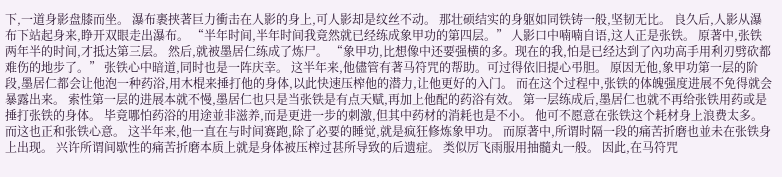下,一道身影盘膝而坐。 瀑布裹挟著巨力衝击在人影的身上,可人影却是纹丝不动。 那壮硕结实的身躯如同铁铸一般,坚韧无比。 良久后,人影从瀑布下站起身来,睁开双眼走出瀑布。 “半年时间,半年时间我竟然就已经练成象甲功的第四层。” 人影口中喃喃自语,这人正是张铁。 原著中,张铁两年半的时间,才抵达第三层。 然后,就被墨居仁练成了炼尸。 “象甲功,比想像中还要强横的多。现在的我,怕是已经达到了內功高手用利刃劈砍都难伤的地步了。” 张铁心中暗道,同时也是一阵庆幸。 这半年来,他儘管有著马符咒的帮助。可过得依旧提心弔胆。 原因无他,象甲功第一层的阶段,墨居仁都会让他泡一种药浴,用木棍来捶打他的身体,以此快速压榨他的潜力,让他更好的入门。 而在这个过程中,张铁的体魄强度进展不免得就会暴露出来。 索性第一层的进展本就不慢,墨居仁也只是当张铁是有点天赋,再加上他配的药浴有效。 第一层练成后,墨居仁也就不再给张铁用药或是捶打张铁的身体。 毕竟哪怕药浴的用途並非滋养,而是更进一步的刺激,但其中药材的消耗也是不小。 他可不愿意在张铁这个耗材身上浪费太多。 而这也正和张铁心意。 这半年来,他一直在与时间赛跑,除了必要的睡觉,就是疯狂修炼象甲功。 而原著中,所谓时隔一段的痛苦折磨也並未在张铁身上出现。 兴许所谓间歇性的痛苦折磨本质上就是身体被压榨过甚所导致的后遗症。 类似厉飞雨服用抽髓丸一般。 因此,在马符咒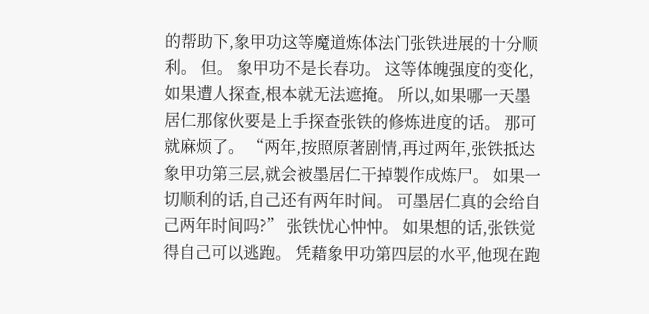的帮助下,象甲功这等魔道炼体法门张铁进展的十分顺利。 但。 象甲功不是长春功。 这等体魄强度的变化,如果遭人探查,根本就无法遮掩。 所以,如果哪一天墨居仁那傢伙要是上手探查张铁的修炼进度的话。 那可就麻烦了。 “两年,按照原著剧情,再过两年,张铁抵达象甲功第三层,就会被墨居仁干掉製作成炼尸。 如果一切顺利的话,自己还有两年时间。 可墨居仁真的会给自己两年时间吗?” 张铁忧心忡忡。 如果想的话,张铁觉得自己可以逃跑。 凭藉象甲功第四层的水平,他现在跑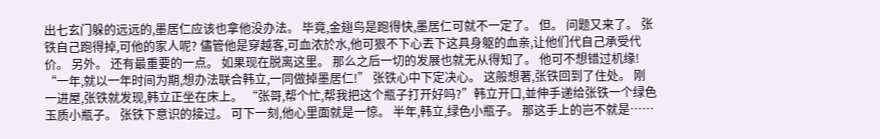出七玄门躲的远远的,墨居仁应该也拿他没办法。 毕竟,金翅鸟是跑得快,墨居仁可就不一定了。 但。 问题又来了。 张铁自己跑得掉,可他的家人呢? 儘管他是穿越客,可血浓於水,他可狠不下心丟下这具身躯的血亲,让他们代自己承受代价。 另外。 还有最重要的一点。 如果现在脱离这里。 那么之后一切的发展也就无从得知了。 他可不想错过机缘! “一年,就以一年时间为期,想办法联合韩立,一同做掉墨居仁!” 张铁心中下定决心。 这般想著,张铁回到了住处。 刚一进屋,张铁就发现,韩立正坐在床上。 “张哥,帮个忙,帮我把这个瓶子打开好吗?”韩立开口,並伸手递给张铁一个绿色玉质小瓶子。 张铁下意识的接过。 可下一刻,他心里面就是一惊。 半年,韩立,绿色小瓶子。 那这手上的岂不就是……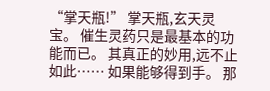“掌天瓶!” 掌天瓶,玄天灵宝。 催生灵药只是最基本的功能而已。 其真正的妙用,远不止如此…… 如果能够得到手。 那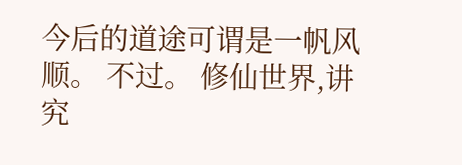今后的道途可谓是一帆风顺。 不过。 修仙世界,讲究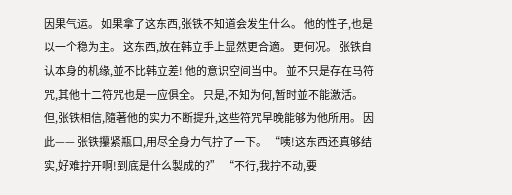因果气运。 如果拿了这东西,张铁不知道会发生什么。 他的性子,也是以一个稳为主。 这东西,放在韩立手上显然更合適。 更何况。 张铁自认本身的机缘,並不比韩立差! 他的意识空间当中。 並不只是存在马符咒,其他十二符咒也是一应俱全。 只是,不知为何,暂时並不能激活。 但,张铁相信,隨著他的实力不断提升,这些符咒早晚能够为他所用。 因此—— 张铁攥紧瓶口,用尽全身力气拧了一下。 “咦!这东西还真够结实,好难拧开啊!到底是什么製成的?” “不行,我拧不动,要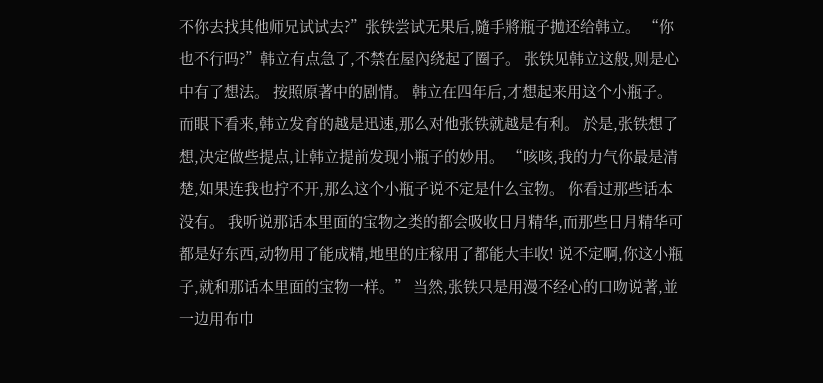不你去找其他师兄试试去?”张铁尝试无果后,隨手將瓶子拋还给韩立。 “你也不行吗?”韩立有点急了,不禁在屋內绕起了圈子。 张铁见韩立这般,则是心中有了想法。 按照原著中的剧情。 韩立在四年后,才想起来用这个小瓶子。 而眼下看来,韩立发育的越是迅速,那么对他张铁就越是有利。 於是,张铁想了想,决定做些提点,让韩立提前发现小瓶子的妙用。 “咳咳,我的力气你最是清楚,如果连我也拧不开,那么这个小瓶子说不定是什么宝物。 你看过那些话本没有。 我听说那话本里面的宝物之类的都会吸收日月精华,而那些日月精华可都是好东西,动物用了能成精,地里的庄稼用了都能大丰收! 说不定啊,你这小瓶子,就和那话本里面的宝物一样。” 当然,张铁只是用漫不经心的口吻说著,並一边用布巾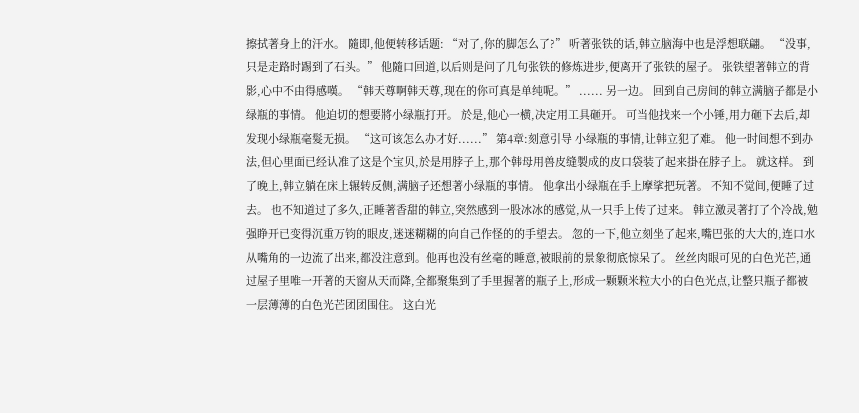擦拭著身上的汗水。 隨即,他便转移话题: “对了,你的脚怎么了?” 听著张铁的话,韩立脑海中也是浮想联翩。 “没事,只是走路时踢到了石头。” 他隨口回道,以后则是问了几句张铁的修炼进步,便离开了张铁的屋子。 张铁望著韩立的背影,心中不由得感嘆。 “韩天尊啊韩天尊,现在的你可真是单纯呢。” ...... 另一边。 回到自己房间的韩立满脑子都是小绿瓶的事情。 他迫切的想要將小绿瓶打开。 於是,他心一横,决定用工具砸开。 可当他找来一个小锤,用力砸下去后,却发现小绿瓶毫髮无损。 “这可该怎么办才好......” 第4章:刻意引导 小绿瓶的事情,让韩立犯了难。 他一时间想不到办法,但心里面已经认准了这是个宝贝,於是用脖子上,那个韩母用兽皮缝製成的皮口袋装了起来掛在脖子上。 就这样。 到了晚上,韩立躺在床上辗转反侧,满脑子还想著小绿瓶的事情。 他拿出小绿瓶在手上摩挲把玩著。 不知不觉间,便睡了过去。 也不知道过了多久,正睡著香甜的韩立,突然感到一股冰冰的感觉,从一只手上传了过来。 韩立激灵著打了个冷战,勉强睁开已变得沉重万钧的眼皮,迷迷糊糊的向自己作怪的的手望去。 忽的一下,他立刻坐了起来,嘴巴张的大大的,连口水从嘴角的一边流了出来,都没注意到。他再也没有丝毫的睡意,被眼前的景象彻底惊呆了。 丝丝肉眼可见的白色光芒,通过屋子里唯一开著的天窗从天而降,全都聚集到了手里握著的瓶子上,形成一颗颗米粒大小的白色光点,让整只瓶子都被一层薄薄的白色光芒团团围住。 这白光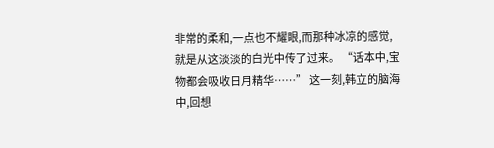非常的柔和,一点也不耀眼,而那种冰凉的感觉,就是从这淡淡的白光中传了过来。 “话本中,宝物都会吸收日月精华……” 这一刻,韩立的脑海中,回想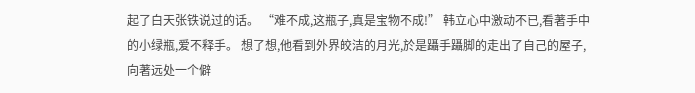起了白天张铁说过的话。 “难不成,这瓶子,真是宝物不成!” 韩立心中激动不已,看著手中的小绿瓶,爱不释手。 想了想,他看到外界皎洁的月光,於是躡手躡脚的走出了自己的屋子,向著远处一个僻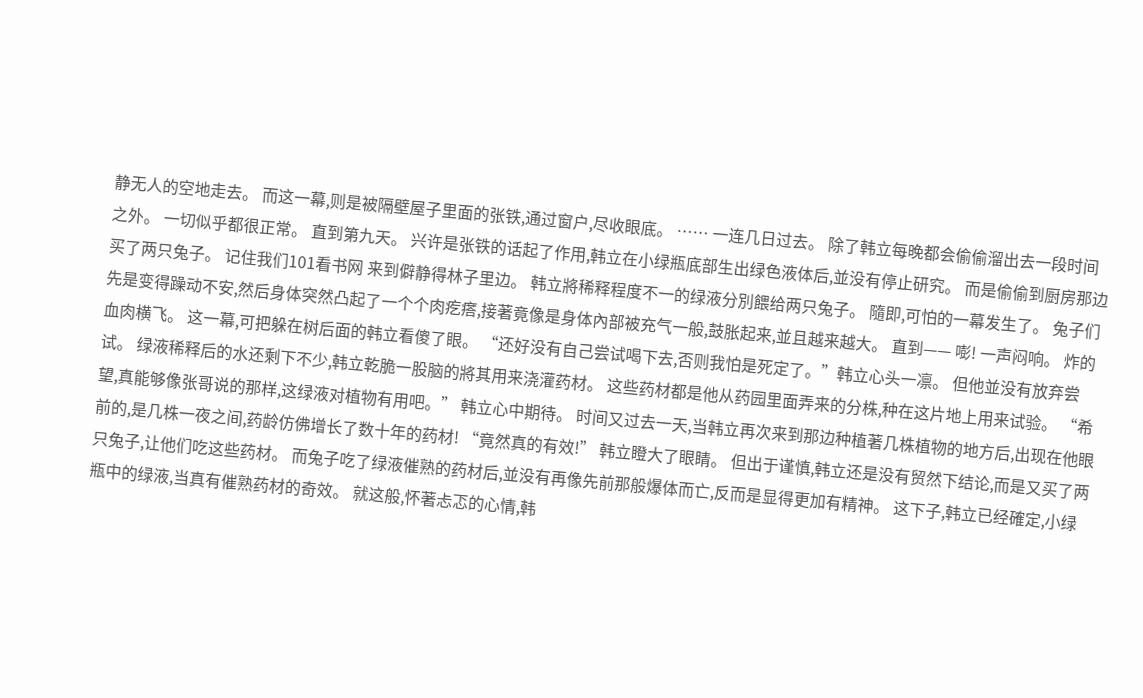静无人的空地走去。 而这一幕,则是被隔壁屋子里面的张铁,通过窗户,尽收眼底。 …… 一连几日过去。 除了韩立每晚都会偷偷溜出去一段时间之外。 一切似乎都很正常。 直到第九天。 兴许是张铁的话起了作用,韩立在小绿瓶底部生出绿色液体后,並没有停止研究。 而是偷偷到厨房那边买了两只兔子。 记住我们101看书网 来到僻静得林子里边。 韩立將稀释程度不一的绿液分別餵给两只兔子。 隨即,可怕的一幕发生了。 兔子们先是变得躁动不安,然后身体突然凸起了一个个肉疙瘩,接著竟像是身体內部被充气一般,鼓胀起来,並且越来越大。 直到—— 嘭! 一声闷响。 炸的血肉横飞。 这一幕,可把躲在树后面的韩立看傻了眼。 “还好没有自己尝试喝下去,否则我怕是死定了。”韩立心头一凛。 但他並没有放弃尝试。 绿液稀释后的水还剩下不少,韩立乾脆一股脑的將其用来浇灌药材。 这些药材都是他从药园里面弄来的分株,种在这片地上用来试验。 “希望,真能够像张哥说的那样,这绿液对植物有用吧。” 韩立心中期待。 时间又过去一天,当韩立再次来到那边种植著几株植物的地方后,出现在他眼前的,是几株一夜之间,药龄仿佛增长了数十年的药材! “竟然真的有效!” 韩立瞪大了眼睛。 但出于谨慎,韩立还是没有贸然下结论,而是又买了两只兔子,让他们吃这些药材。 而兔子吃了绿液催熟的药材后,並没有再像先前那般爆体而亡,反而是显得更加有精神。 这下子,韩立已经確定,小绿瓶中的绿液,当真有催熟药材的奇效。 就这般,怀著忐忑的心情,韩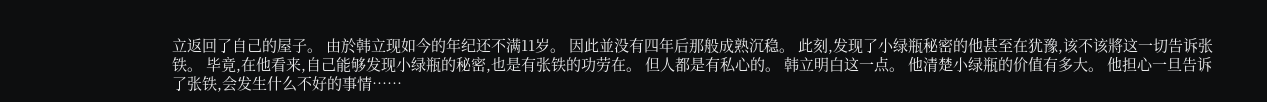立返回了自己的屋子。 由於韩立现如今的年纪还不满11岁。 因此並没有四年后那般成熟沉稳。 此刻,发现了小绿瓶秘密的他甚至在犹豫,该不该將这一切告诉张铁。 毕竟,在他看来,自己能够发现小绿瓶的秘密,也是有张铁的功劳在。 但人都是有私心的。 韩立明白这一点。 他清楚小绿瓶的价值有多大。 他担心一旦告诉了张铁,会发生什么不好的事情……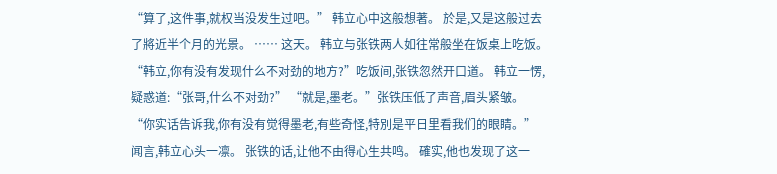“算了,这件事,就权当没发生过吧。” 韩立心中这般想著。 於是,又是这般过去了將近半个月的光景。 …… 这天。 韩立与张铁两人如往常般坐在饭桌上吃饭。 “韩立,你有没有发现什么不对劲的地方?”吃饭间,张铁忽然开口道。 韩立一愣,疑惑道:“张哥,什么不对劲?” “就是,墨老。”张铁压低了声音,眉头紧皱。 “你实话告诉我,你有没有觉得墨老,有些奇怪,特別是平日里看我们的眼睛。” 闻言,韩立心头一凛。 张铁的话,让他不由得心生共鸣。 確实,他也发现了这一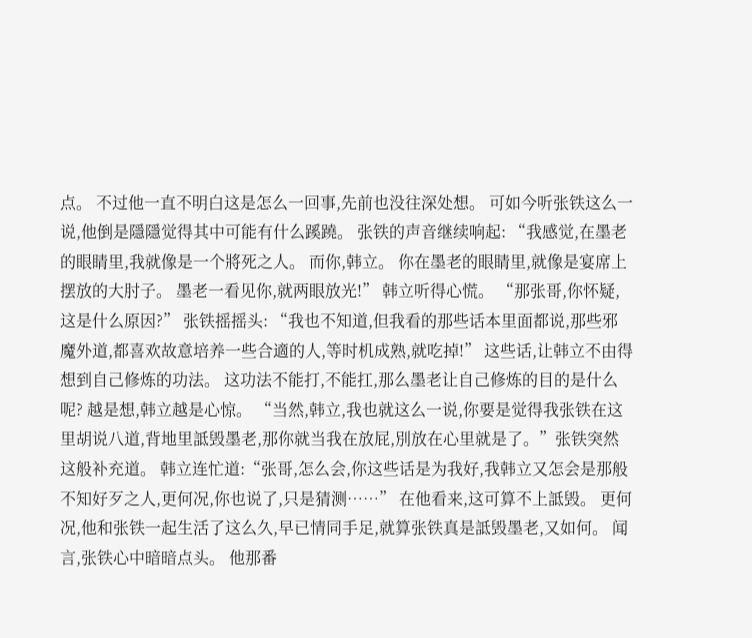点。 不过他一直不明白这是怎么一回事,先前也没往深处想。 可如今听张铁这么一说,他倒是隱隱觉得其中可能有什么蹊蹺。 张铁的声音继续响起: “我感觉,在墨老的眼睛里,我就像是一个將死之人。 而你,韩立。 你在墨老的眼睛里,就像是宴席上摆放的大肘子。 墨老一看见你,就两眼放光!” 韩立听得心慌。 “那张哥,你怀疑,这是什么原因?” 张铁摇摇头: “我也不知道,但我看的那些话本里面都说,那些邪魔外道,都喜欢故意培养一些合適的人,等时机成熟,就吃掉!” 这些话,让韩立不由得想到自己修炼的功法。 这功法不能打,不能扛,那么墨老让自己修炼的目的是什么呢? 越是想,韩立越是心惊。 “当然,韩立,我也就这么一说,你要是觉得我张铁在这里胡说八道,背地里詆毁墨老,那你就当我在放屁,別放在心里就是了。”张铁突然这般补充道。 韩立连忙道:“张哥,怎么会,你这些话是为我好,我韩立又怎会是那般不知好歹之人,更何况,你也说了,只是猜测……” 在他看来,这可算不上詆毁。 更何况,他和张铁一起生活了这么久,早已情同手足,就算张铁真是詆毁墨老,又如何。 闻言,张铁心中暗暗点头。 他那番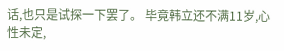话,也只是试探一下罢了。 毕竟韩立还不满11岁,心性未定,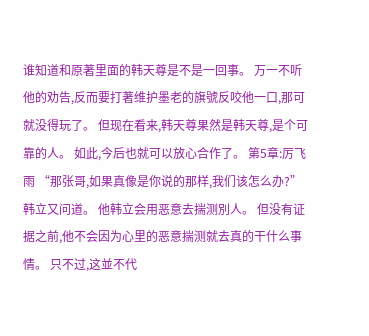谁知道和原著里面的韩天尊是不是一回事。 万一不听他的劝告,反而要打著维护墨老的旗號反咬他一口,那可就没得玩了。 但现在看来,韩天尊果然是韩天尊,是个可靠的人。 如此,今后也就可以放心合作了。 第5章:厉飞雨 “那张哥,如果真像是你说的那样,我们该怎么办?”韩立又问道。 他韩立会用恶意去揣测別人。 但没有证据之前,他不会因为心里的恶意揣测就去真的干什么事情。 只不过,这並不代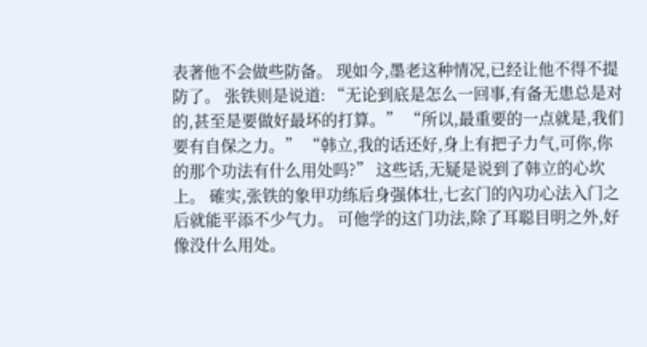表著他不会做些防备。 现如今,墨老这种情况,已经让他不得不提防了。 张铁则是说道: “无论到底是怎么一回事,有备无患总是对的,甚至是要做好最坏的打算。” “所以,最重要的一点就是,我们要有自保之力。” “韩立,我的话还好,身上有把子力气,可你,你的那个功法有什么用处吗?” 这些话,无疑是说到了韩立的心坎上。 確实,张铁的象甲功练后身强体壮,七玄门的內功心法入门之后就能平添不少气力。 可他学的这门功法,除了耳聪目明之外,好像没什么用处。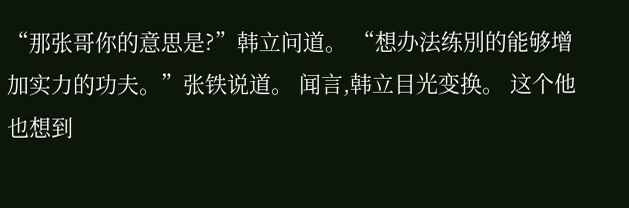“那张哥你的意思是?”韩立问道。 “想办法练別的能够增加实力的功夫。”张铁说道。 闻言,韩立目光变换。 这个他也想到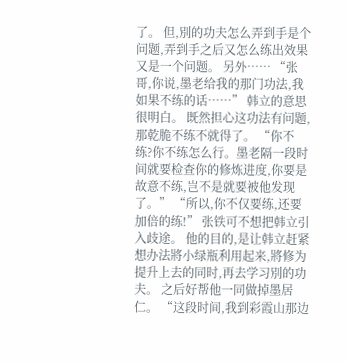了。 但,別的功夫怎么弄到手是个问题,弄到手之后又怎么练出效果又是一个问题。 另外…… “张哥,你说,墨老给我的那门功法,我如果不练的话……” 韩立的意思很明白。 既然担心这功法有问题,那乾脆不练不就得了。 “你不练?你不练怎么行。墨老隔一段时间就要检查你的修炼进度,你要是故意不练,岂不是就要被他发现了。” “所以,你不仅要练,还要加倍的练!” 张铁可不想把韩立引入歧途。 他的目的,是让韩立赶紧想办法將小绿瓶利用起来,將修为提升上去的同时,再去学习別的功夫。 之后好帮他一同做掉墨居仁。 “这段时间,我到彩霞山那边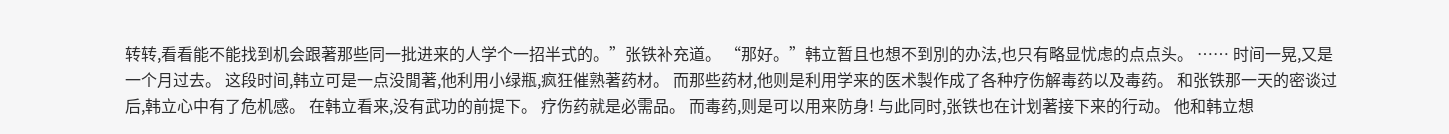转转,看看能不能找到机会跟著那些同一批进来的人学个一招半式的。”张铁补充道。 “那好。”韩立暂且也想不到別的办法,也只有略显忧虑的点点头。 …… 时间一晃,又是一个月过去。 这段时间,韩立可是一点没閒著,他利用小绿瓶,疯狂催熟著药材。 而那些药材,他则是利用学来的医术製作成了各种疗伤解毒药以及毒药。 和张铁那一天的密谈过后,韩立心中有了危机感。 在韩立看来,没有武功的前提下。 疗伤药就是必需品。 而毒药,则是可以用来防身! 与此同时,张铁也在计划著接下来的行动。 他和韩立想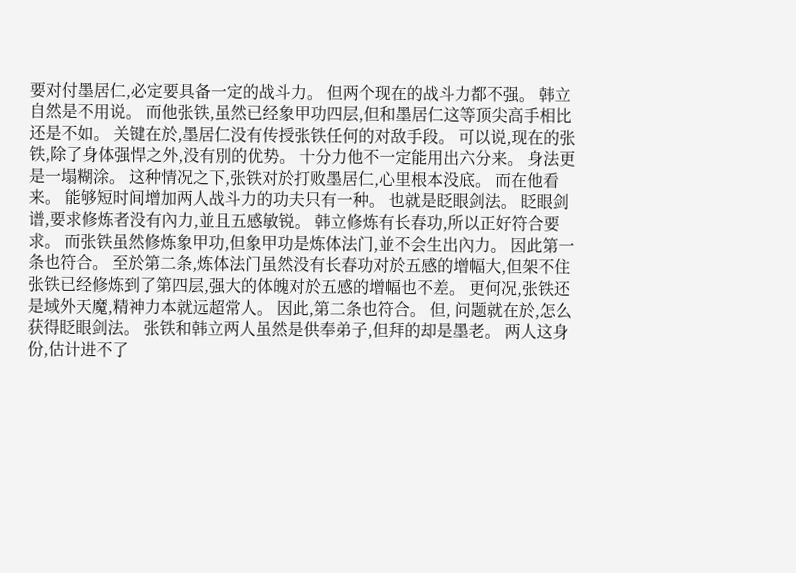要对付墨居仁,必定要具备一定的战斗力。 但两个现在的战斗力都不强。 韩立自然是不用说。 而他张铁,虽然已经象甲功四层,但和墨居仁这等顶尖高手相比还是不如。 关键在於,墨居仁没有传授张铁任何的对敌手段。 可以说,现在的张铁,除了身体强悍之外,没有別的优势。 十分力他不一定能用出六分来。 身法更是一塌糊涂。 这种情况之下,张铁对於打败墨居仁,心里根本没底。 而在他看来。 能够短时间增加两人战斗力的功夫只有一种。 也就是眨眼剑法。 眨眼剑谱,要求修炼者没有內力,並且五感敏锐。 韩立修炼有长春功,所以正好符合要求。 而张铁虽然修炼象甲功,但象甲功是炼体法门,並不会生出內力。 因此第一条也符合。 至於第二条,炼体法门虽然没有长春功对於五感的增幅大,但架不住张铁已经修炼到了第四层,强大的体魄对於五感的增幅也不差。 更何况,张铁还是域外天魔,精神力本就远超常人。 因此,第二条也符合。 但, 问题就在於,怎么获得眨眼剑法。 张铁和韩立两人虽然是供奉弟子,但拜的却是墨老。 两人这身份,估计进不了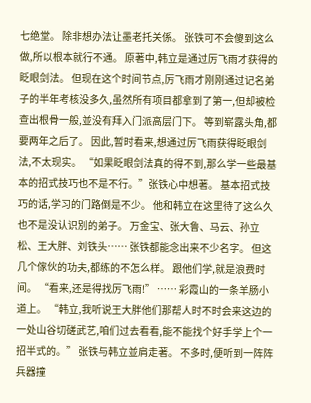七绝堂。 除非想办法让墨老托关係。 张铁可不会傻到这么做,所以根本就行不通。 原著中,韩立是通过厉飞雨才获得的眨眼剑法。 但现在这个时间节点,厉飞雨才刚刚通过记名弟子的半年考核没多久,虽然所有项目都拿到了第一,但却被检查出根骨一般,並没有拜入门派高层门下。 等到崭露头角,都要两年之后了。 因此,暂时看来,想通过厉飞雨获得眨眼剑法,不太现实。 “如果眨眼剑法真的得不到,那么学一些最基本的招式技巧也不是不行。”张铁心中想著。 基本招式技巧的话,学习的门路倒是不少。 他和韩立在这里待了这么久也不是没认识別的弟子。 万金宝、张大鲁、马云、孙立松、王大胖、刘铁头…… 张铁都能念出来不少名字。 但这几个傢伙的功夫,都练的不怎么样。 跟他们学,就是浪费时间。 “看来,还是得找厉飞雨!” …… 彩霞山的一条羊肠小道上。 “韩立,我听说王大胖他们那帮人时不时会来这边的一处山谷切磋武艺,咱们过去看看,能不能找个好手学上个一招半式的。” 张铁与韩立並肩走著。 不多时,便听到一阵阵兵器撞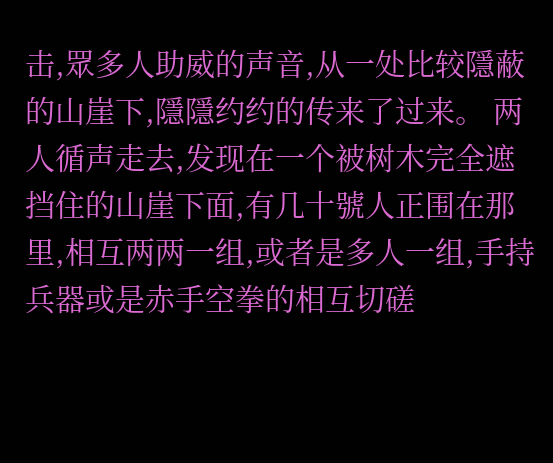击,眾多人助威的声音,从一处比较隱蔽的山崖下,隱隱约约的传来了过来。 两人循声走去,发现在一个被树木完全遮挡住的山崖下面,有几十號人正围在那里,相互两两一组,或者是多人一组,手持兵器或是赤手空拳的相互切磋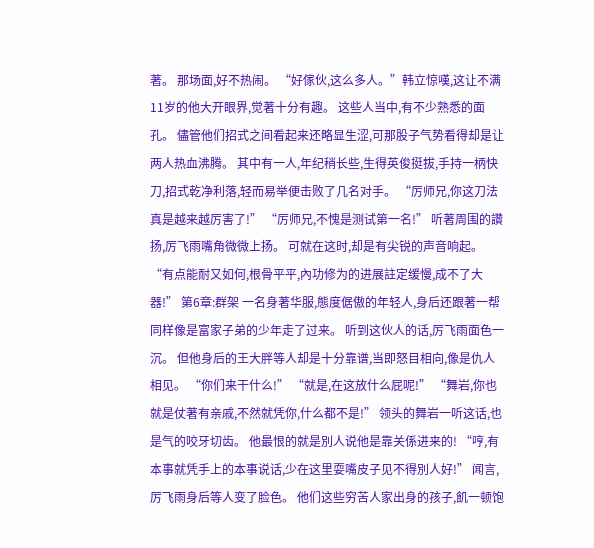著。 那场面,好不热闹。 “好傢伙,这么多人。”韩立惊嘆,这让不满11岁的他大开眼界,觉著十分有趣。 这些人当中,有不少熟悉的面孔。 儘管他们招式之间看起来还略显生涩,可那股子气势看得却是让两人热血沸腾。 其中有一人,年纪稍长些,生得英俊挺拔,手持一柄快刀,招式乾净利落,轻而易举便击败了几名对手。 “厉师兄,你这刀法真是越来越厉害了!” “厉师兄,不愧是测试第一名!” 听著周围的讚扬,厉飞雨嘴角微微上扬。 可就在这时,却是有尖锐的声音响起。 “有点能耐又如何,根骨平平,內功修为的进展註定缓慢,成不了大器!” 第6章:群架 一名身著华服,態度倨傲的年轻人,身后还跟著一帮同样像是富家子弟的少年走了过来。 听到这伙人的话,厉飞雨面色一沉。 但他身后的王大胖等人却是十分靠谱,当即怒目相向,像是仇人相见。 “你们来干什么!” “就是,在这放什么屁呢!” “舞岩,你也就是仗著有亲戚,不然就凭你,什么都不是!” 领头的舞岩一听这话,也是气的咬牙切齿。 他最恨的就是別人说他是靠关係进来的! “哼,有本事就凭手上的本事说话,少在这里耍嘴皮子见不得別人好!” 闻言,厉飞雨身后等人变了脸色。 他们这些穷苦人家出身的孩子,飢一顿饱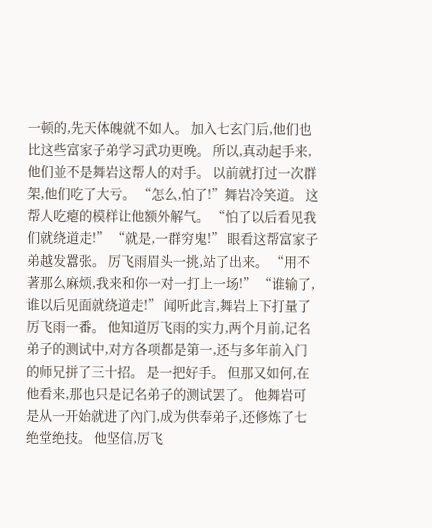一顿的,先天体魄就不如人。 加入七玄门后,他们也比这些富家子弟学习武功更晚。 所以,真动起手来,他们並不是舞岩这帮人的对手。 以前就打过一次群架,他们吃了大亏。 “怎么,怕了!”舞岩冷笑道。 这帮人吃瘪的模样让他额外解气。 “怕了以后看见我们就绕道走!” “就是,一群穷鬼!” 眼看这帮富家子弟越发囂张。 厉飞雨眉头一挑,站了出来。 “用不著那么麻烦,我来和你一对一打上一场!” “谁输了,谁以后见面就绕道走!” 闻听此言,舞岩上下打量了厉飞雨一番。 他知道厉飞雨的实力,两个月前,记名弟子的测试中,对方各项都是第一,还与多年前入门的师兄拼了三十招。 是一把好手。 但那又如何,在他看来,那也只是记名弟子的测试罢了。 他舞岩可是从一开始就进了內门,成为供奉弟子,还修炼了七绝堂绝技。 他坚信,厉飞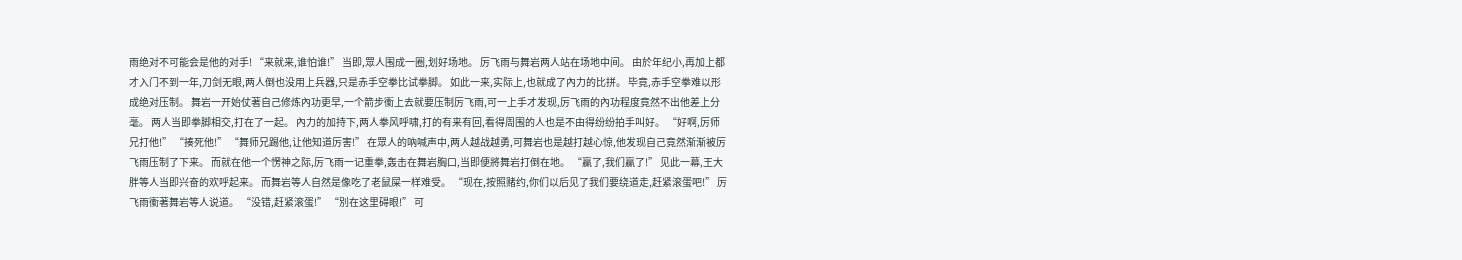雨绝对不可能会是他的对手! “来就来,谁怕谁!” 当即,眾人围成一圈,划好场地。 厉飞雨与舞岩两人站在场地中间。 由於年纪小,再加上都才入门不到一年,刀剑无眼,两人倒也没用上兵器,只是赤手空拳比试拳脚。 如此一来,实际上,也就成了內力的比拼。 毕竟,赤手空拳难以形成绝对压制。 舞岩一开始仗著自己修炼內功更早,一个箭步衝上去就要压制厉飞雨,可一上手才发现,厉飞雨的內功程度竟然不出他差上分毫。 两人当即拳脚相交,打在了一起。 內力的加持下,两人拳风呼啸,打的有来有回,看得周围的人也是不由得纷纷拍手叫好。 “好啊,厉师兄打他!” “揍死他!” “舞师兄踢他,让他知道厉害!” 在眾人的吶喊声中,两人越战越勇,可舞岩也是越打越心惊,他发现自己竟然渐渐被厉飞雨压制了下来。 而就在他一个愣神之际,厉飞雨一记重拳,轰击在舞岩胸口,当即便將舞岩打倒在地。 “贏了,我们贏了!” 见此一幕,王大胖等人当即兴奋的欢呼起来。 而舞岩等人自然是像吃了老鼠屎一样难受。 “现在,按照赌约,你们以后见了我们要绕道走,赶紧滚蛋吧!” 厉飞雨衝著舞岩等人说道。 “没错,赶紧滚蛋!” “別在这里碍眼!” 可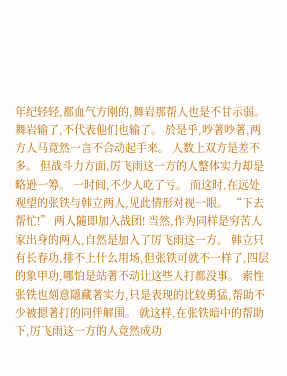年纪轻轻,都血气方刚的,舞岩那帮人也是不甘示弱。 舞岩输了,不代表他们也输了。 於是乎,吵著吵著,两方人马竟然一言不合动起手来。 人数上双方是差不多。 但战斗力方面,厉飞雨这一方的人整体实力却是略逊一筹。 一时间,不少人吃了亏。 而这时,在远处观望的张铁与韩立两人,见此情形对视一眼。 “下去帮忙!” 两人隨即加入战团! 当然,作为同样是穷苦人家出身的两人,自然是加入了厉飞雨这一方。 韩立只有长春功,排不上什么用场,但张铁可就不一样了,四层的象甲功,哪怕是站著不动让这些人打都没事。 索性张铁也刻意隱藏著实力,只是表现的比较勇猛,帮助不少被摁著打的同伴解围。 就这样,在张铁暗中的帮助下,厉飞雨这一方的人竟然成功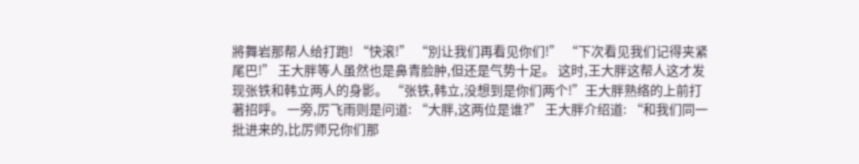將舞岩那帮人给打跑! “快滚!” “別让我们再看见你们!” “下次看见我们记得夹紧尾巴!” 王大胖等人虽然也是鼻青脸肿,但还是气势十足。 这时,王大胖这帮人这才发现张铁和韩立两人的身影。 “张铁,韩立,没想到是你们两个!”王大胖熟络的上前打著招呼。 一旁,厉飞雨则是问道: “大胖,这两位是谁?” 王大胖介绍道: “和我们同一批进来的,比厉师兄你们那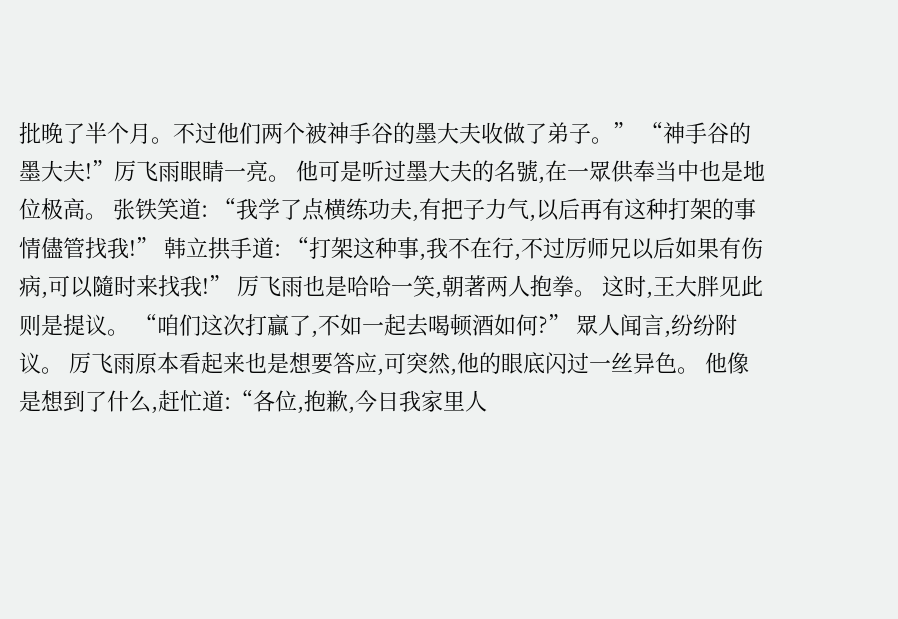批晚了半个月。不过他们两个被神手谷的墨大夫收做了弟子。” “神手谷的墨大夫!”厉飞雨眼睛一亮。 他可是听过墨大夫的名號,在一眾供奉当中也是地位极高。 张铁笑道: “我学了点横练功夫,有把子力气,以后再有这种打架的事情儘管找我!” 韩立拱手道: “打架这种事,我不在行,不过厉师兄以后如果有伤病,可以隨时来找我!” 厉飞雨也是哈哈一笑,朝著两人抱拳。 这时,王大胖见此则是提议。 “咱们这次打贏了,不如一起去喝顿酒如何?” 眾人闻言,纷纷附议。 厉飞雨原本看起来也是想要答应,可突然,他的眼底闪过一丝异色。 他像是想到了什么,赶忙道:“各位,抱歉,今日我家里人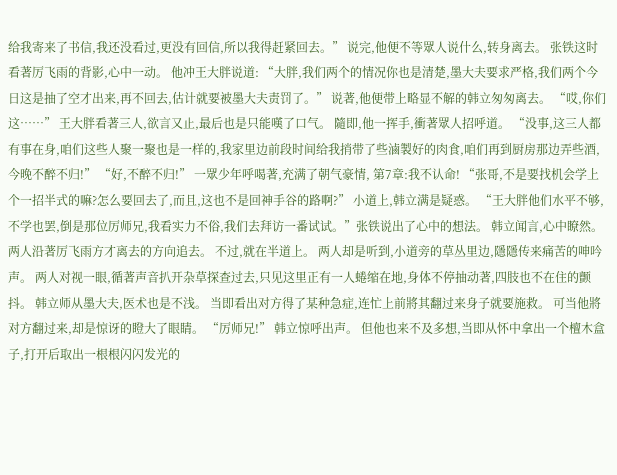给我寄来了书信,我还没看过,更没有回信,所以我得赶紧回去。” 说完,他便不等眾人说什么,转身离去。 张铁这时看著厉飞雨的背影,心中一动。 他冲王大胖说道: “大胖,我们两个的情况你也是清楚,墨大夫要求严格,我们两个今日这是抽了空才出来,再不回去,估计就要被墨大夫责罚了。” 说著,他便带上略显不解的韩立匆匆离去。 “哎,你们这……” 王大胖看著三人,欲言又止,最后也是只能嘆了口气。 隨即,他一挥手,衝著眾人招呼道。 “没事,这三人都有事在身,咱们这些人聚一聚也是一样的,我家里边前段时间给我捎带了些滷製好的肉食,咱们再到厨房那边弄些酒,今晚不醉不归!” “好,不醉不归!” 一眾少年呼喝著,充满了朝气豪情, 第7章:我不认命! “张哥,不是要找机会学上个一招半式的嘛?怎么要回去了,而且,这也不是回神手谷的路啊?” 小道上,韩立满是疑惑。 “王大胖他们水平不够,不学也罢,倒是那位厉师兄,我看实力不俗,我们去拜访一番试试。”张铁说出了心中的想法。 韩立闻言,心中瞭然。 两人沿著厉飞雨方才离去的方向追去。 不过,就在半道上。 两人却是听到,小道旁的草丛里边,隱隱传来痛苦的呻吟声。 两人对视一眼,循著声音扒开杂草探查过去,只见这里正有一人蜷缩在地,身体不停抽动著,四肢也不在住的颤抖。 韩立师从墨大夫,医术也是不浅。 当即看出对方得了某种急症,连忙上前將其翻过来身子就要施救。 可当他將对方翻过来,却是惊讶的瞪大了眼睛。 “厉师兄!” 韩立惊呼出声。 但他也来不及多想,当即从怀中拿出一个檀木盒子,打开后取出一根根闪闪发光的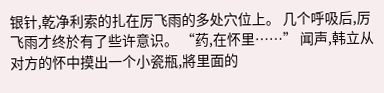银针,乾净利索的扎在厉飞雨的多处穴位上。 几个呼吸后,厉飞雨才终於有了些许意识。 “药,在怀里……” 闻声,韩立从对方的怀中摸出一个小瓷瓶,將里面的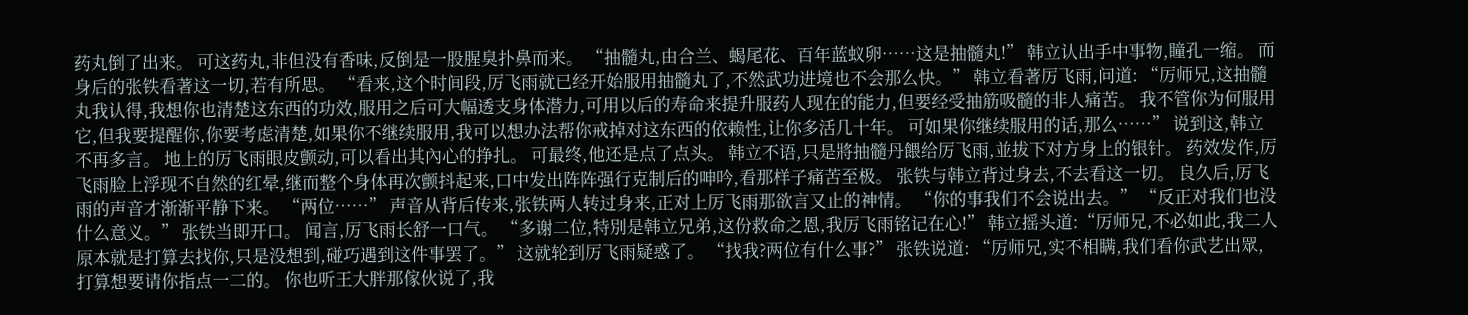药丸倒了出来。 可这药丸,非但没有香味,反倒是一股腥臭扑鼻而来。 “抽髓丸,由合兰、蝎尾花、百年蓝蚁卵……这是抽髓丸!” 韩立认出手中事物,瞳孔一缩。 而身后的张铁看著这一切,若有所思。 “看来,这个时间段,厉飞雨就已经开始服用抽髓丸了,不然武功进境也不会那么快。” 韩立看著厉飞雨,问道: “厉师兄,这抽髓丸我认得,我想你也清楚这东西的功效,服用之后可大幅透支身体潜力,可用以后的寿命来提升服药人现在的能力,但要经受抽筋吸髓的非人痛苦。 我不管你为何服用它,但我要提醒你,你要考虑清楚,如果你不继续服用,我可以想办法帮你戒掉对这东西的依赖性,让你多活几十年。 可如果你继续服用的话,那么……” 说到这,韩立不再多言。 地上的厉飞雨眼皮颤动,可以看出其內心的挣扎。 可最终,他还是点了点头。 韩立不语,只是將抽髓丹餵给厉飞雨,並拔下对方身上的银针。 药效发作,厉飞雨脸上浮现不自然的红晕,继而整个身体再次颤抖起来,口中发出阵阵强行克制后的呻吟,看那样子痛苦至极。 张铁与韩立背过身去,不去看这一切。 良久后,厉飞雨的声音才渐渐平静下来。 “两位……” 声音从背后传来,张铁两人转过身来,正对上厉飞雨那欲言又止的神情。 “你的事我们不会说出去。” “反正对我们也没什么意义。” 张铁当即开口。 闻言,厉飞雨长舒一口气。 “多谢二位,特別是韩立兄弟,这份救命之恩,我厉飞雨铭记在心!” 韩立摇头道:“厉师兄,不必如此,我二人原本就是打算去找你,只是没想到,碰巧遇到这件事罢了。” 这就轮到厉飞雨疑惑了。 “找我?两位有什么事?” 张铁说道: “厉师兄,实不相瞒,我们看你武艺出眾,打算想要请你指点一二的。 你也听王大胖那傢伙说了,我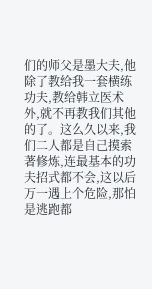们的师父是墨大夫,他除了教给我一套横练功夫,教给韩立医术外,就不再教我们其他的了。这么久以来,我们二人都是自己摸索著修炼,连最基本的功夫招式都不会,这以后万一遇上个危险,那怕是逃跑都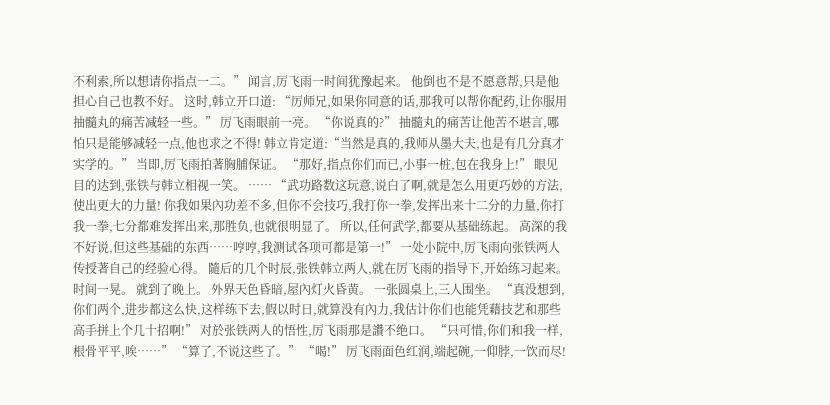不利索,所以想请你指点一二。” 闻言,厉飞雨一时间犹豫起来。 他倒也不是不愿意帮,只是他担心自己也教不好。 这时,韩立开口道: “厉师兄,如果你同意的话,那我可以帮你配药,让你服用抽髓丸的痛苦减轻一些。” 厉飞雨眼前一亮。 “你说真的?” 抽髓丸的痛苦让他苦不堪言,哪怕只是能够减轻一点,他也求之不得! 韩立肯定道:“当然是真的,我师从墨大夫,也是有几分真才实学的。” 当即,厉飞雨拍著胸脯保证。 “那好,指点你们而已,小事一桩,包在我身上!” 眼见目的达到,张铁与韩立相视一笑。 …… “武功路数这玩意,说白了啊,就是怎么用更巧妙的方法,使出更大的力量! 你我如果內功差不多,但你不会技巧,我打你一拳,发挥出来十二分的力量,你打我一拳,七分都难发挥出来,那胜负,也就很明显了。 所以,任何武学,都要从基础练起。 高深的我不好说,但这些基础的东西……哼哼,我测试各项可都是第一!” 一处小院中,厉飞雨向张铁两人传授著自己的经验心得。 隨后的几个时辰,张铁韩立两人,就在厉飞雨的指导下,开始练习起来。 时间一晃。 就到了晚上。 外界天色昏暗,屋內灯火昏黄。 一张圆桌上,三人围坐。 “真没想到,你们两个,进步都这么快,这样练下去,假以时日,就算没有內力,我估计你们也能凭藉技艺和那些高手拼上个几十招啊!” 对於张铁两人的悟性,厉飞雨那是讚不绝口。 “只可惜,你们和我一样,根骨平平,唉……” “算了,不说这些了。” “喝!” 厉飞雨面色红润,端起碗,一仰脖,一饮而尽!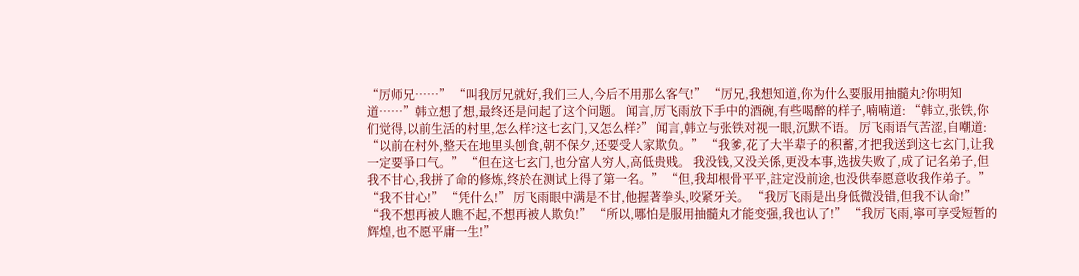“厉师兄……” “叫我厉兄就好,我们三人,今后不用那么客气!” “厉兄,我想知道,你为什么要服用抽髓丸?你明知道……”韩立想了想,最终还是问起了这个问题。 闻言,厉飞雨放下手中的酒碗,有些喝醉的样子,喃喃道: “韩立,张铁,你们觉得,以前生活的村里,怎么样?这七玄门,又怎么样?” 闻言,韩立与张铁对视一眼,沉默不语。 厉飞雨语气苦涩,自嘲道: “以前在村外,整天在地里头刨食,朝不保夕,还要受人家欺负。” “我爹,花了大半辈子的积蓄,才把我送到这七玄门,让我一定要爭口气。” “但在这七玄门,也分富人穷人,高低贵贱。 我没钱,又没关係,更没本事,选拔失败了,成了记名弟子,但我不甘心,我拼了命的修炼,终於在测试上得了第一名。” “但,我却根骨平平,註定没前途,也没供奉愿意收我作弟子。” “我不甘心!” “凭什么!” 厉飞雨眼中满是不甘,他握著拳头,咬紧牙关。 “我厉飞雨是出身低微没错,但我不认命!” “我不想再被人瞧不起,不想再被人欺负!” “所以,哪怕是服用抽髓丸才能变强,我也认了!” “我厉飞雨,寧可享受短暂的辉煌,也不愿平庸一生!”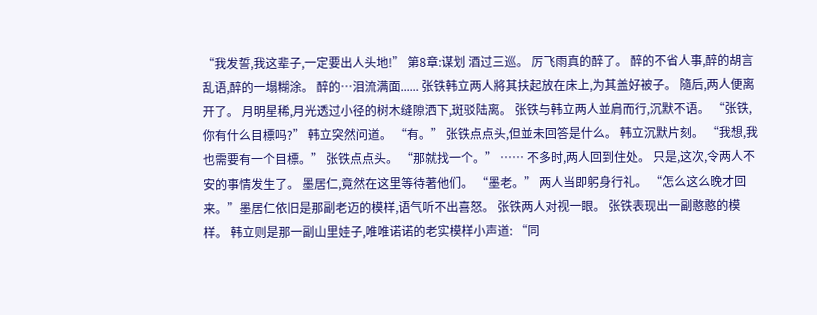“我发誓,我这辈子,一定要出人头地!” 第8章:谋划 酒过三巡。 厉飞雨真的醉了。 醉的不省人事,醉的胡言乱语,醉的一塌糊涂。 醉的…泪流满面...... 张铁韩立两人將其扶起放在床上,为其盖好被子。 隨后,两人便离开了。 月明星稀,月光透过小径的树木缝隙洒下,斑驳陆离。 张铁与韩立两人並肩而行,沉默不语。 “张铁,你有什么目標吗?” 韩立突然问道。 “有。” 张铁点点头,但並未回答是什么。 韩立沉默片刻。 “我想,我也需要有一个目標。” 张铁点点头。 “那就找一个。” …… 不多时,两人回到住处。 只是,这次,令两人不安的事情发生了。 墨居仁,竟然在这里等待著他们。 “墨老。” 两人当即躬身行礼。 “怎么这么晚才回来。”墨居仁依旧是那副老迈的模样,语气听不出喜怒。 张铁两人对视一眼。 张铁表现出一副憨憨的模样。 韩立则是那一副山里娃子,唯唯诺诺的老实模样小声道: “同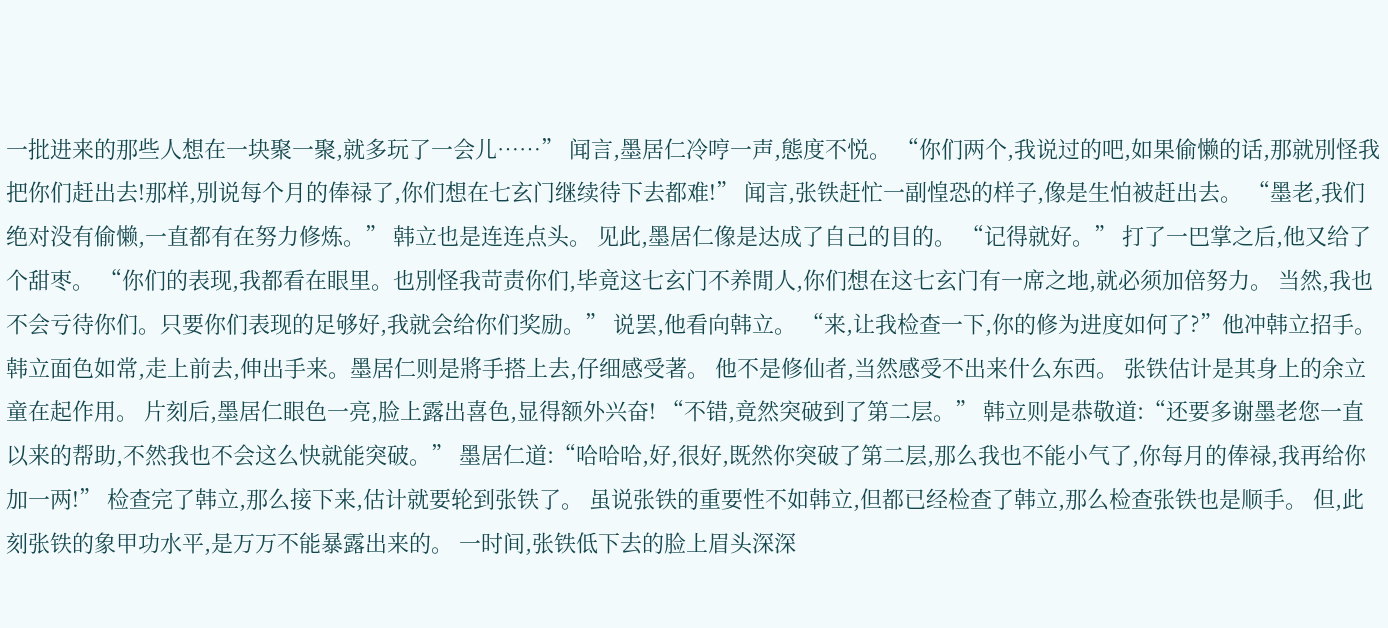一批进来的那些人想在一块聚一聚,就多玩了一会儿……” 闻言,墨居仁冷哼一声,態度不悦。 “你们两个,我说过的吧,如果偷懒的话,那就別怪我把你们赶出去!那样,別说每个月的俸禄了,你们想在七玄门继续待下去都难!” 闻言,张铁赶忙一副惶恐的样子,像是生怕被赶出去。 “墨老,我们绝对没有偷懒,一直都有在努力修炼。” 韩立也是连连点头。 见此,墨居仁像是达成了自己的目的。 “记得就好。” 打了一巴掌之后,他又给了个甜枣。 “你们的表现,我都看在眼里。也別怪我苛责你们,毕竟这七玄门不养閒人,你们想在这七玄门有一席之地,就必须加倍努力。 当然,我也不会亏待你们。只要你们表现的足够好,我就会给你们奖励。” 说罢,他看向韩立。 “来,让我检查一下,你的修为进度如何了?”他冲韩立招手。 韩立面色如常,走上前去,伸出手来。墨居仁则是將手搭上去,仔细感受著。 他不是修仙者,当然感受不出来什么东西。 张铁估计是其身上的余立童在起作用。 片刻后,墨居仁眼色一亮,脸上露出喜色,显得额外兴奋! “不错,竟然突破到了第二层。” 韩立则是恭敬道:“还要多谢墨老您一直以来的帮助,不然我也不会这么快就能突破。” 墨居仁道:“哈哈哈,好,很好,既然你突破了第二层,那么我也不能小气了,你每月的俸禄,我再给你加一两!” 检查完了韩立,那么接下来,估计就要轮到张铁了。 虽说张铁的重要性不如韩立,但都已经检查了韩立,那么检查张铁也是顺手。 但,此刻张铁的象甲功水平,是万万不能暴露出来的。 一时间,张铁低下去的脸上眉头深深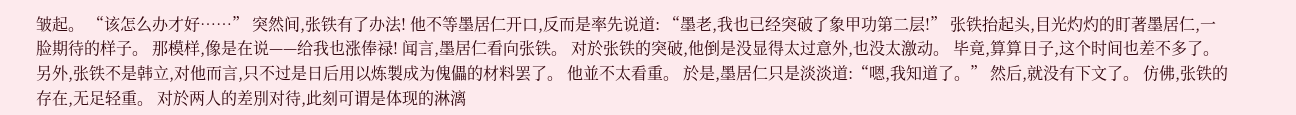皱起。 “该怎么办才好……” 突然间,张铁有了办法! 他不等墨居仁开口,反而是率先说道: “墨老,我也已经突破了象甲功第二层!” 张铁抬起头,目光灼灼的盯著墨居仁,一脸期待的样子。 那模样,像是在说——给我也涨俸禄! 闻言,墨居仁看向张铁。 对於张铁的突破,他倒是没显得太过意外,也没太激动。 毕竟,算算日子,这个时间也差不多了。 另外,张铁不是韩立,对他而言,只不过是日后用以炼製成为傀儡的材料罢了。 他並不太看重。 於是,墨居仁只是淡淡道:“嗯,我知道了。” 然后,就没有下文了。 仿佛,张铁的存在,无足轻重。 对於两人的差別对待,此刻可谓是体现的淋漓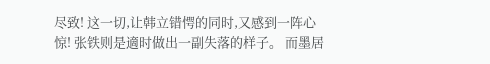尽致! 这一切,让韩立错愕的同时,又感到一阵心惊! 张铁则是適时做出一副失落的样子。 而墨居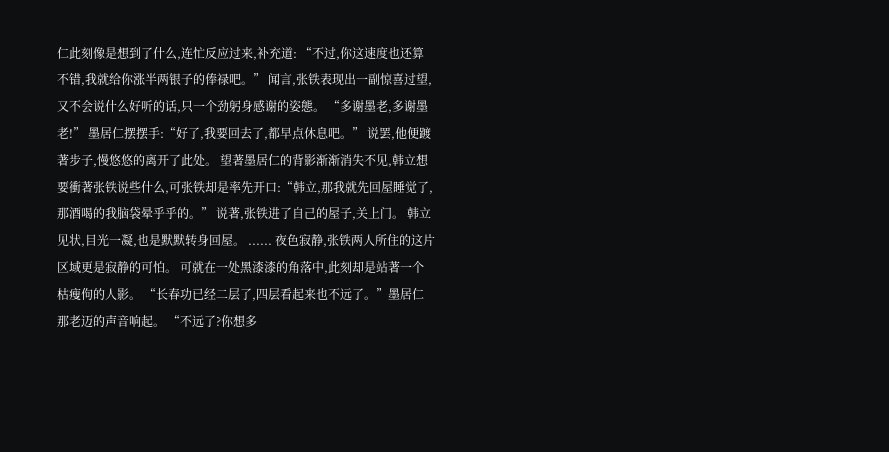仁此刻像是想到了什么,连忙反应过来,补充道: “不过,你这速度也还算不错,我就给你涨半两银子的俸禄吧。” 闻言,张铁表现出一副惊喜过望,又不会说什么好听的话,只一个劲躬身感谢的姿態。 “多谢墨老,多谢墨老!” 墨居仁摆摆手:“好了,我要回去了,都早点休息吧。” 说罢,他便踱著步子,慢悠悠的离开了此处。 望著墨居仁的背影渐渐消失不见,韩立想要衝著张铁说些什么,可张铁却是率先开口:“韩立,那我就先回屋睡觉了,那酒喝的我脑袋晕乎乎的。” 说著,张铁进了自己的屋子,关上门。 韩立见状,目光一凝,也是默默转身回屋。 ...... 夜色寂静,张铁两人所住的这片区域更是寂静的可怕。 可就在一处黑漆漆的角落中,此刻却是站著一个枯瘦佝的人影。 “长春功已经二层了,四层看起来也不远了。”墨居仁那老迈的声音响起。 “不远了?你想多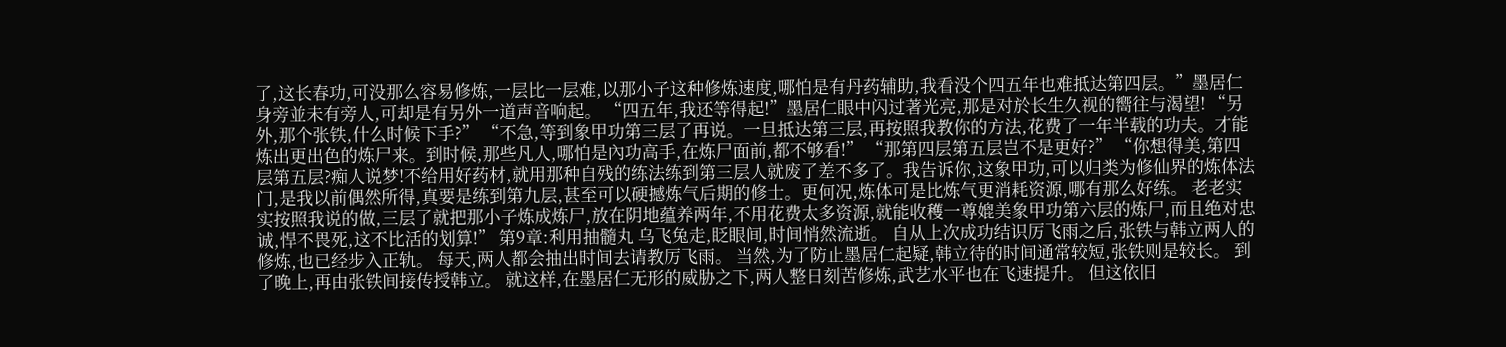了,这长春功,可没那么容易修炼,一层比一层难,以那小子这种修炼速度,哪怕是有丹药辅助,我看没个四五年也难抵达第四层。”墨居仁身旁並未有旁人,可却是有另外一道声音响起。 “四五年,我还等得起!”墨居仁眼中闪过著光亮,那是对於长生久视的嚮往与渴望! “另外,那个张铁,什么时候下手?” “不急,等到象甲功第三层了再说。一旦抵达第三层,再按照我教你的方法,花费了一年半载的功夫。才能炼出更出色的炼尸来。到时候,那些凡人,哪怕是內功高手,在炼尸面前,都不够看!” “那第四层第五层岂不是更好?” “你想得美,第四层第五层?痴人说梦!不给用好药材,就用那种自残的练法练到第三层人就废了差不多了。我告诉你,这象甲功,可以归类为修仙界的炼体法门,是我以前偶然所得,真要是练到第九层,甚至可以硬撼炼气后期的修士。更何况,炼体可是比炼气更消耗资源,哪有那么好练。 老老实实按照我说的做,三层了就把那小子炼成炼尸,放在阴地蕴养两年,不用花费太多资源,就能收穫一尊媲美象甲功第六层的炼尸,而且绝对忠诚,悍不畏死,这不比活的划算!” 第9章:利用抽髓丸 乌飞兔走,眨眼间,时间悄然流逝。 自从上次成功结识厉飞雨之后,张铁与韩立两人的修炼,也已经步入正轨。 每天,两人都会抽出时间去请教厉飞雨。 当然,为了防止墨居仁起疑,韩立待的时间通常较短,张铁则是较长。 到了晚上,再由张铁间接传授韩立。 就这样,在墨居仁无形的威胁之下,两人整日刻苦修炼,武艺水平也在飞速提升。 但这依旧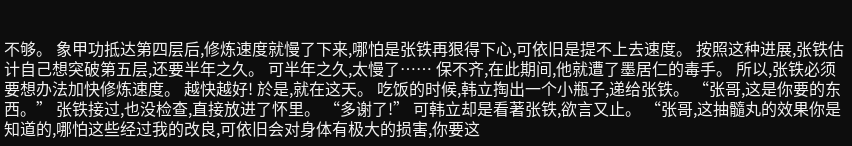不够。 象甲功抵达第四层后,修炼速度就慢了下来,哪怕是张铁再狠得下心,可依旧是提不上去速度。 按照这种进展,张铁估计自己想突破第五层,还要半年之久。 可半年之久,太慢了…… 保不齐,在此期间,他就遭了墨居仁的毒手。 所以,张铁必须要想办法加快修炼速度。 越快越好! 於是,就在这天。 吃饭的时候,韩立掏出一个小瓶子,递给张铁。 “张哥,这是你要的东西。” 张铁接过,也没检查,直接放进了怀里。 “多谢了!” 可韩立却是看著张铁,欲言又止。 “张哥,这抽髓丸的效果你是知道的,哪怕这些经过我的改良,可依旧会对身体有极大的损害,你要这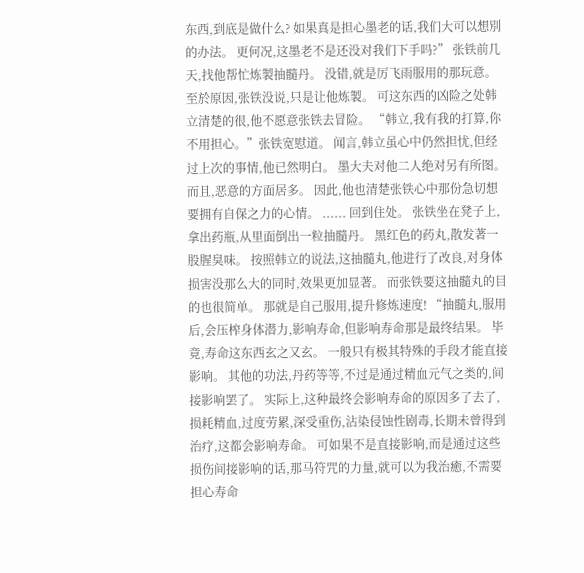东西,到底是做什么? 如果真是担心墨老的话,我们大可以想別的办法。 更何况,这墨老不是还没对我们下手吗?” 张铁前几天,找他帮忙炼製抽髓丹。 没错,就是厉飞雨服用的那玩意。 至於原因,张铁没说,只是让他炼製。 可这东西的凶险之处韩立清楚的很,他不愿意张铁去冒险。 “韩立,我有我的打算,你不用担心。”张铁宽慰道。 闻言,韩立虽心中仍然担忧,但经过上次的事情,他已然明白。 墨大夫对他二人绝对另有所图。 而且,恶意的方面居多。 因此,他也清楚张铁心中那份急切想要拥有自保之力的心情。 ...... 回到住处。 张铁坐在凳子上,拿出药瓶,从里面倒出一粒抽髓丹。 黑红色的药丸,散发著一股腥臭味。 按照韩立的说法,这抽髓丸,他进行了改良,对身体损害没那么大的同时,效果更加显著。 而张铁要这抽髓丸的目的也很简单。 那就是自己服用,提升修炼速度! “抽髓丸,服用后,会压榨身体潜力,影响寿命,但影响寿命那是最终结果。 毕竟,寿命这东西玄之又玄。 一般只有极其特殊的手段才能直接影响。 其他的功法,丹药等等,不过是通过精血元气之类的,间接影响罢了。 实际上,这种最终会影响寿命的原因多了去了,损耗精血,过度劳累,深受重伤,沾染侵蚀性剧毒,长期未曾得到治疗,这都会影响寿命。 可如果不是直接影响,而是通过这些损伤间接影响的话,那马符咒的力量,就可以为我治癒,不需要担心寿命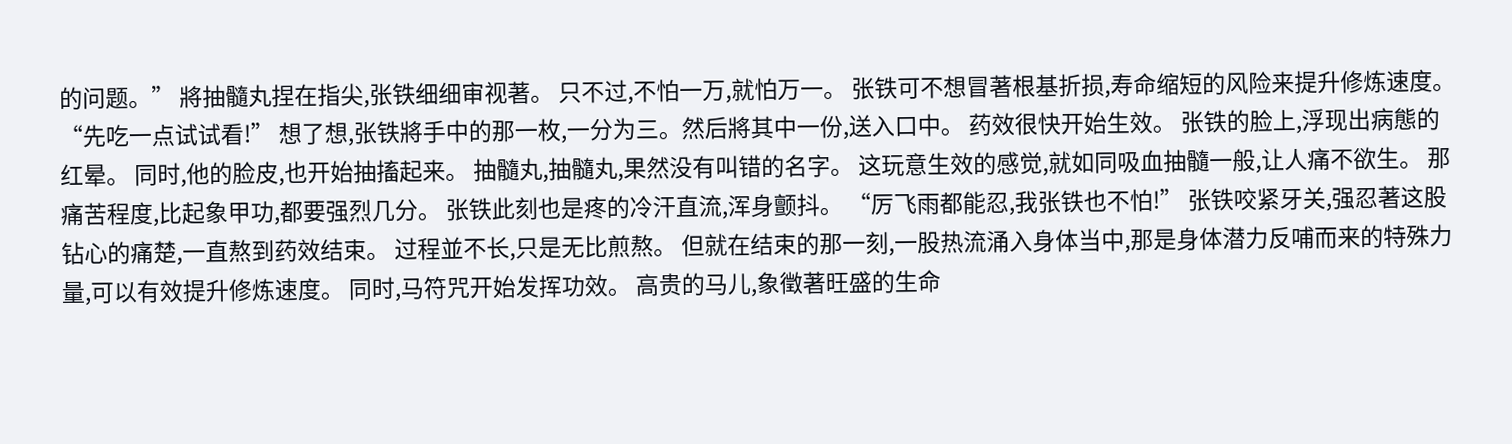的问题。” 將抽髓丸捏在指尖,张铁细细审视著。 只不过,不怕一万,就怕万一。 张铁可不想冒著根基折损,寿命缩短的风险来提升修炼速度。 “先吃一点试试看!” 想了想,张铁將手中的那一枚,一分为三。然后將其中一份,送入口中。 药效很快开始生效。 张铁的脸上,浮现出病態的红晕。 同时,他的脸皮,也开始抽搐起来。 抽髓丸,抽髓丸,果然没有叫错的名字。 这玩意生效的感觉,就如同吸血抽髓一般,让人痛不欲生。 那痛苦程度,比起象甲功,都要强烈几分。 张铁此刻也是疼的冷汗直流,浑身颤抖。 “厉飞雨都能忍,我张铁也不怕!” 张铁咬紧牙关,强忍著这股钻心的痛楚,一直熬到药效结束。 过程並不长,只是无比煎熬。 但就在结束的那一刻,一股热流涌入身体当中,那是身体潜力反哺而来的特殊力量,可以有效提升修炼速度。 同时,马符咒开始发挥功效。 高贵的马儿,象徵著旺盛的生命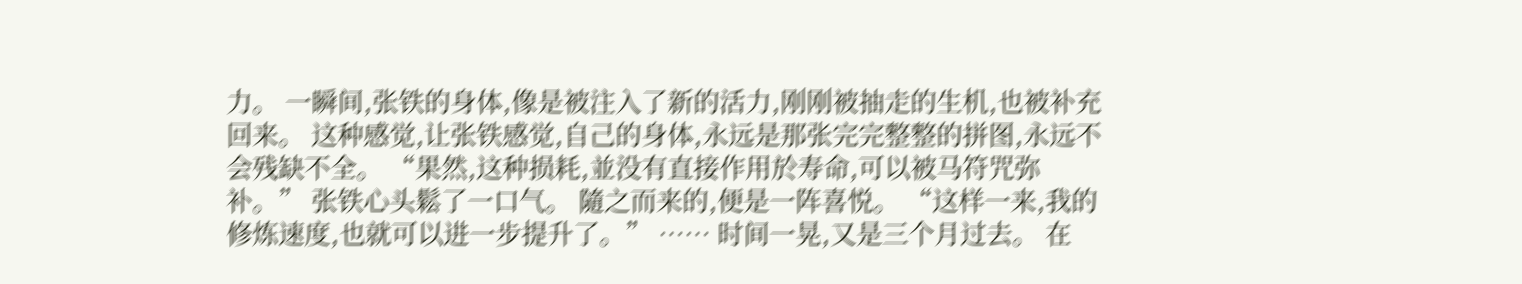力。 一瞬间,张铁的身体,像是被注入了新的活力,刚刚被抽走的生机,也被补充回来。 这种感觉,让张铁感觉,自己的身体,永远是那张完完整整的拼图,永远不会残缺不全。 “果然,这种损耗,並没有直接作用於寿命,可以被马符咒弥补。” 张铁心头鬆了一口气。 隨之而来的,便是一阵喜悦。 “这样一来,我的修炼速度,也就可以进一步提升了。” …… 时间一晃,又是三个月过去。 在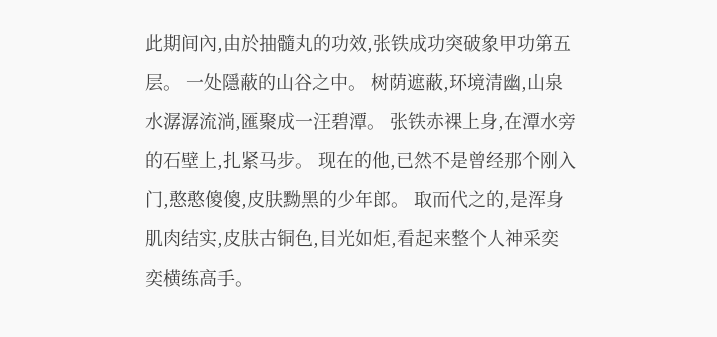此期间內,由於抽髓丸的功效,张铁成功突破象甲功第五层。 一处隱蔽的山谷之中。 树荫遮蔽,环境清幽,山泉水潺潺流淌,匯聚成一汪碧潭。 张铁赤裸上身,在潭水旁的石壁上,扎紧马步。 现在的他,已然不是曾经那个刚入门,憨憨傻傻,皮肤黝黑的少年郎。 取而代之的,是浑身肌肉结实,皮肤古铜色,目光如炬,看起来整个人神采奕奕横练高手。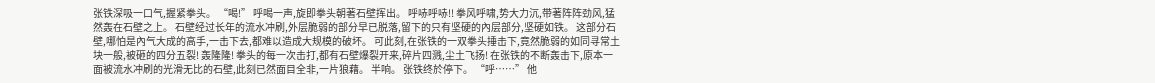张铁深吸一口气,握紧拳头。 “喝!” 呼喝一声,旋即拳头朝著石壁挥出。 呼哧呼哧!! 拳风呼啸,势大力沉,带著阵阵劲风,猛然轰在石壁之上。 石壁经过长年的流水冲刷,外层脆弱的部分早已脱落,留下的只有坚硬的內层部分,坚硬如铁。 这部分石壁,哪怕是內气大成的高手,一击下去,都难以造成大规模的破坏。 可此刻,在张铁的一双拳头捶击下,竟然脆弱的如同寻常土块一般,被砸的四分五裂! 轰隆隆! 拳头的每一次击打,都有石壁爆裂开来,碎片四溅,尘土飞扬! 在张铁的不断轰击下,原本一面被流水冲刷的光滑无比的石壁,此刻已然面目全非,一片狼藉。 半响。 张铁终於停下。 “呼……” 他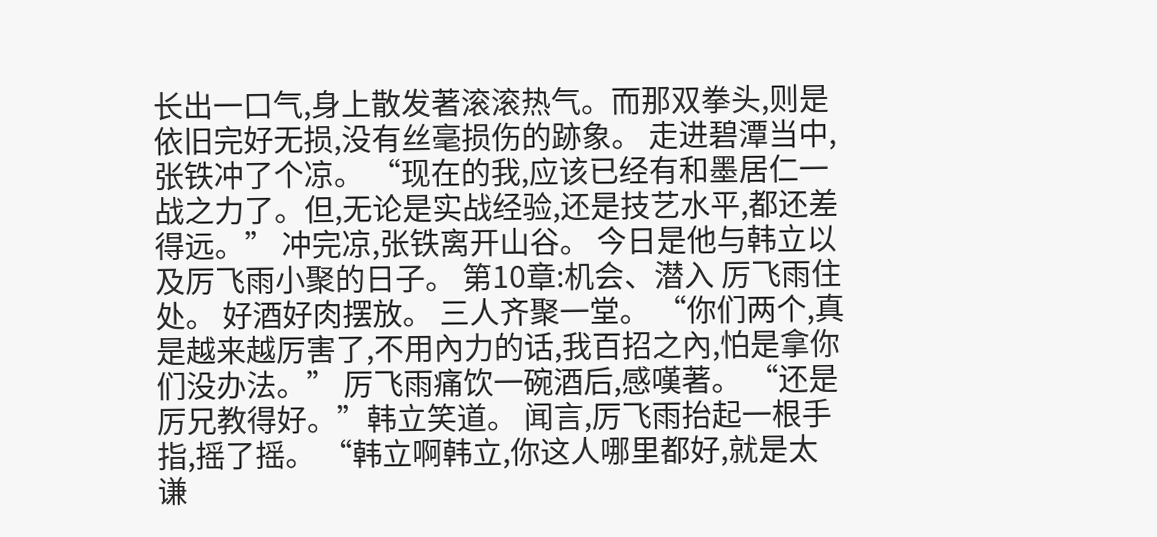长出一口气,身上散发著滚滚热气。而那双拳头,则是依旧完好无损,没有丝毫损伤的跡象。 走进碧潭当中,张铁冲了个凉。 “现在的我,应该已经有和墨居仁一战之力了。但,无论是实战经验,还是技艺水平,都还差得远。” 冲完凉,张铁离开山谷。 今日是他与韩立以及厉飞雨小聚的日子。 第10章:机会、潜入 厉飞雨住处。 好酒好肉摆放。 三人齐聚一堂。 “你们两个,真是越来越厉害了,不用內力的话,我百招之內,怕是拿你们没办法。” 厉飞雨痛饮一碗酒后,感嘆著。 “还是厉兄教得好。”韩立笑道。 闻言,厉飞雨抬起一根手指,摇了摇。 “韩立啊韩立,你这人哪里都好,就是太谦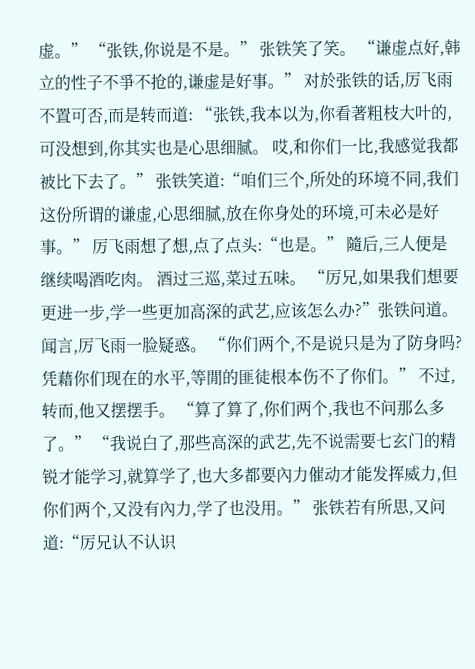虚。” “张铁,你说是不是。” 张铁笑了笑。 “谦虚点好,韩立的性子不爭不抢的,谦虚是好事。” 对於张铁的话,厉飞雨不置可否,而是转而道: “张铁,我本以为,你看著粗枝大叶的,可没想到,你其实也是心思细腻。 哎,和你们一比,我感觉我都被比下去了。” 张铁笑道:“咱们三个,所处的环境不同,我们这份所谓的谦虚,心思细腻,放在你身处的环境,可未必是好事。” 厉飞雨想了想,点了点头:“也是。” 隨后,三人便是继续喝酒吃肉。 酒过三巡,菜过五味。 “厉兄,如果我们想要更进一步,学一些更加高深的武艺,应该怎么办?”张铁问道。 闻言,厉飞雨一脸疑惑。 “你们两个,不是说只是为了防身吗?凭藉你们现在的水平,等閒的匪徒根本伤不了你们。” 不过,转而,他又摆摆手。 “算了算了,你们两个,我也不问那么多了。” “我说白了,那些高深的武艺,先不说需要七玄门的精锐才能学习,就算学了,也大多都要內力催动才能发挥威力,但你们两个,又没有內力,学了也没用。” 张铁若有所思,又问道:“厉兄认不认识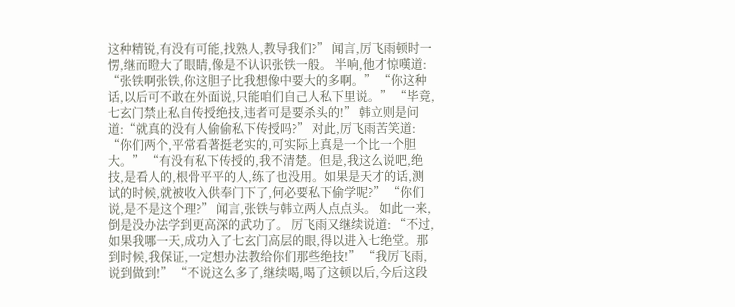这种精锐,有没有可能,找熟人,教导我们?” 闻言,厉飞雨顿时一愣,继而瞪大了眼睛,像是不认识张铁一般。 半响,他才惊嘆道: “张铁啊张铁,你这胆子比我想像中要大的多啊。” “你这种话,以后可不敢在外面说,只能咱们自己人私下里说。” “毕竟,七玄门禁止私自传授绝技,违者可是要杀头的!” 韩立则是问道:“就真的没有人偷偷私下传授吗?” 对此,厉飞雨苦笑道: “你们两个,平常看著挺老实的,可实际上真是一个比一个胆大。” “有没有私下传授的,我不清楚。但是,我这么说吧,绝技,是看人的,根骨平平的人,练了也没用。如果是天才的话,测试的时候,就被收入供奉门下了,何必要私下偷学呢?” “你们说,是不是这个理?” 闻言,张铁与韩立两人点点头。 如此一来,倒是没办法学到更高深的武功了。 厉飞雨又继续说道: “不过,如果我哪一天,成功入了七玄门高层的眼,得以进入七绝堂。那到时候,我保证,一定想办法教给你们那些绝技!” “我厉飞雨,说到做到!” “不说这么多了,继续喝,喝了这顿以后,今后这段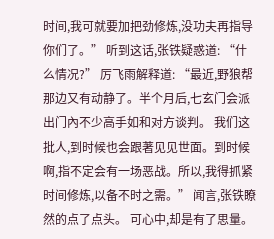时间,我可就要加把劲修炼,没功夫再指导你们了。” 听到这话,张铁疑惑道: “什么情况?” 厉飞雨解释道: “最近,野狼帮那边又有动静了。半个月后,七玄门会派出门內不少高手如和对方谈判。 我们这批人,到时候也会跟著见见世面。到时候啊,指不定会有一场恶战。所以,我得抓紧时间修炼,以备不时之需。” 闻言,张铁瞭然的点了点头。 可心中,却是有了思量。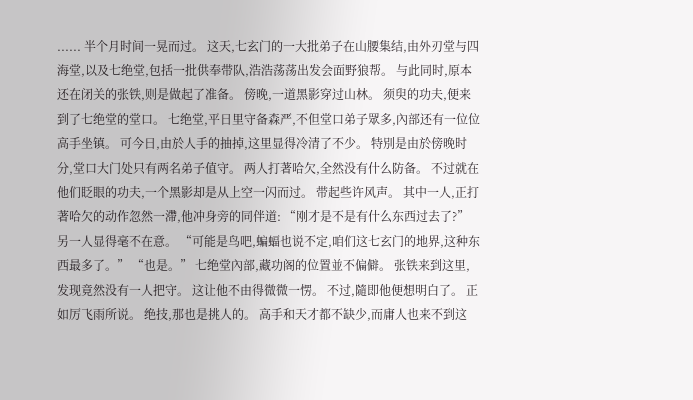...... 半个月时间一晃而过。 这天,七玄门的一大批弟子在山腰集结,由外刃堂与四海堂,以及七绝堂,包括一批供奉带队,浩浩荡荡出发会面野狼帮。 与此同时,原本还在闭关的张铁,则是做起了准备。 傍晚,一道黑影穿过山林。 须臾的功夫,便来到了七绝堂的堂口。 七绝堂,平日里守备森严,不但堂口弟子眾多,內部还有一位位高手坐镇。 可今日,由於人手的抽掉,这里显得冷清了不少。 特別是由於傍晚时分,堂口大门处只有两名弟子值守。 两人打著哈欠,全然没有什么防备。 不过就在他们眨眼的功夫,一个黑影却是从上空一闪而过。 带起些许风声。 其中一人,正打著哈欠的动作忽然一滯,他冲身旁的同伴道: “刚才是不是有什么东西过去了?” 另一人显得毫不在意。 “可能是鸟吧,蝙蝠也说不定,咱们这七玄门的地界,这种东西最多了。” “也是。” 七绝堂內部,藏功阁的位置並不偏僻。 张铁来到这里,发现竟然没有一人把守。 这让他不由得微微一愣。 不过,隨即他便想明白了。 正如厉飞雨所说。 绝技,那也是挑人的。 高手和天才都不缺少,而庸人也来不到这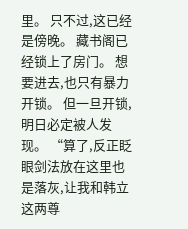里。 只不过,这已经是傍晚。 藏书阁已经锁上了房门。 想要进去,也只有暴力开锁。 但一旦开锁,明日必定被人发现。 “算了,反正眨眼剑法放在这里也是落灰,让我和韩立这两尊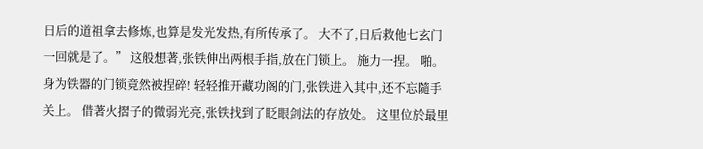日后的道祖拿去修炼,也算是发光发热,有所传承了。 大不了,日后救他七玄门一回就是了。” 这般想著,张铁伸出两根手指,放在门锁上。 施力一捏。 啪。 身为铁器的门锁竟然被捏碎! 轻轻推开藏功阁的门,张铁进入其中,还不忘隨手关上。 借著火摺子的微弱光亮,张铁找到了眨眼剑法的存放处。 这里位於最里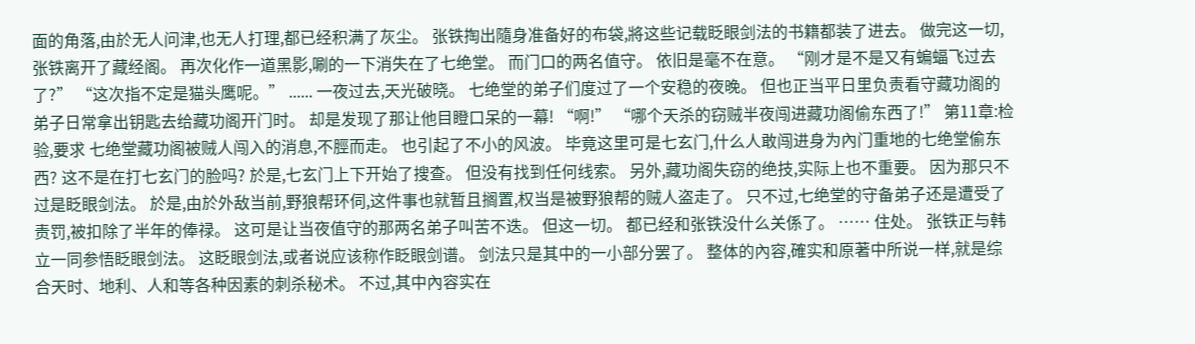面的角落,由於无人问津,也无人打理,都已经积满了灰尘。 张铁掏出隨身准备好的布袋,將这些记载眨眼剑法的书籍都装了进去。 做完这一切,张铁离开了藏经阁。 再次化作一道黑影,唰的一下消失在了七绝堂。 而门口的两名值守。 依旧是毫不在意。 “刚才是不是又有蝙蝠飞过去了?” “这次指不定是猫头鹰呢。” ...... 一夜过去,天光破晓。 七绝堂的弟子们度过了一个安稳的夜晚。 但也正当平日里负责看守藏功阁的弟子日常拿出钥匙去给藏功阁开门时。 却是发现了那让他目瞪口呆的一幕! “啊!” “哪个天杀的窃贼半夜闯进藏功阁偷东西了!” 第11章:检验,要求 七绝堂藏功阁被贼人闯入的消息,不脛而走。 也引起了不小的风波。 毕竟这里可是七玄门,什么人敢闯进身为內门重地的七绝堂偷东西? 这不是在打七玄门的脸吗? 於是,七玄门上下开始了搜查。 但没有找到任何线索。 另外,藏功阁失窃的绝技,实际上也不重要。 因为那只不过是眨眼剑法。 於是,由於外敌当前,野狼帮环伺,这件事也就暂且搁置,权当是被野狼帮的贼人盗走了。 只不过,七绝堂的守备弟子还是遭受了责罚,被扣除了半年的俸禄。 这可是让当夜值守的那两名弟子叫苦不迭。 但这一切。 都已经和张铁没什么关係了。 …… 住处。 张铁正与韩立一同参悟眨眼剑法。 这眨眼剑法,或者说应该称作眨眼剑谱。 剑法只是其中的一小部分罢了。 整体的內容,確实和原著中所说一样,就是综合天时、地利、人和等各种因素的刺杀秘术。 不过,其中內容实在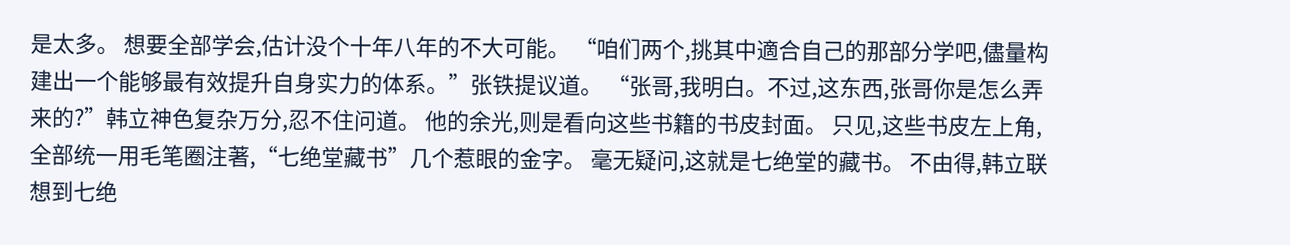是太多。 想要全部学会,估计没个十年八年的不大可能。 “咱们两个,挑其中適合自己的那部分学吧,儘量构建出一个能够最有效提升自身实力的体系。”张铁提议道。 “张哥,我明白。不过,这东西,张哥你是怎么弄来的?”韩立神色复杂万分,忍不住问道。 他的余光,则是看向这些书籍的书皮封面。 只见,这些书皮左上角,全部统一用毛笔圈注著,“七绝堂藏书”几个惹眼的金字。 毫无疑问,这就是七绝堂的藏书。 不由得,韩立联想到七绝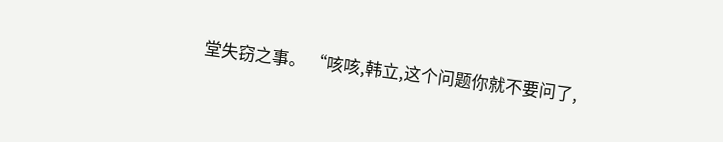堂失窃之事。 “咳咳,韩立,这个问题你就不要问了,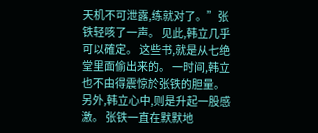天机不可泄露,练就对了。”张铁轻咳了一声。 见此,韩立几乎可以確定。 这些书,就是从七绝堂里面偷出来的。 一时间,韩立也不由得震惊於张铁的胆量。 另外,韩立心中,则是升起一股感激。 张铁一直在默默地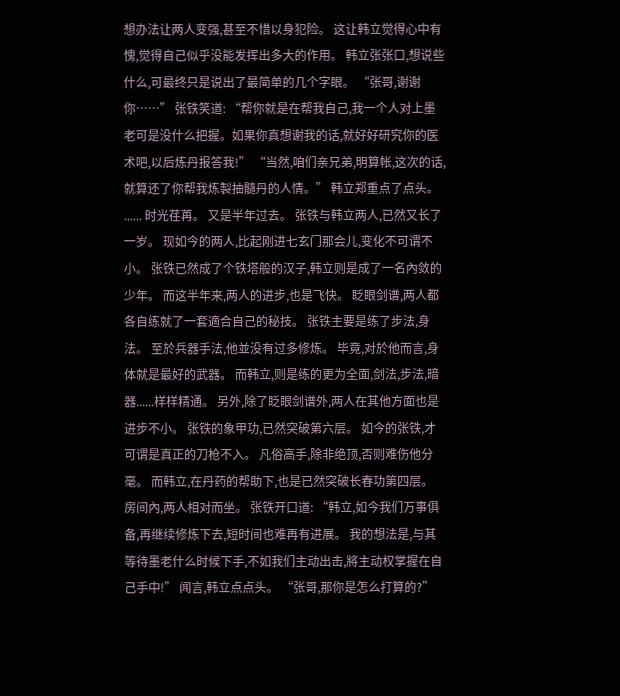想办法让两人变强,甚至不惜以身犯险。 这让韩立觉得心中有愧,觉得自己似乎没能发挥出多大的作用。 韩立张张口,想说些什么,可最终只是说出了最简单的几个字眼。 “张哥,谢谢你……” 张铁笑道: “帮你就是在帮我自己,我一个人对上墨老可是没什么把握。如果你真想谢我的话,就好好研究你的医术吧,以后炼丹报答我!” “当然,咱们亲兄弟,明算帐,这次的话,就算还了你帮我炼製抽髓丹的人情。” 韩立郑重点了点头。 ...... 时光荏苒。 又是半年过去。 张铁与韩立两人,已然又长了一岁。 现如今的两人,比起刚进七玄门那会儿,变化不可谓不小。 张铁已然成了个铁塔般的汉子,韩立则是成了一名內敛的少年。 而这半年来,两人的进步,也是飞快。 眨眼剑谱,两人都各自练就了一套適合自己的秘技。 张铁主要是练了步法,身法。 至於兵器手法,他並没有过多修炼。 毕竟,对於他而言,身体就是最好的武器。 而韩立,则是练的更为全面,剑法,步法,暗器......样样精通。 另外,除了眨眼剑谱外,两人在其他方面也是进步不小。 张铁的象甲功,已然突破第六层。 如今的张铁,才可谓是真正的刀枪不入。 凡俗高手,除非绝顶,否则难伤他分毫。 而韩立,在丹药的帮助下,也是已然突破长春功第四层。 房间內,两人相对而坐。 张铁开口道: “韩立,如今我们万事俱备,再继续修炼下去,短时间也难再有进展。 我的想法是,与其等待墨老什么时候下手,不如我们主动出击,將主动权掌握在自己手中!” 闻言,韩立点点头。 “张哥,那你是怎么打算的?”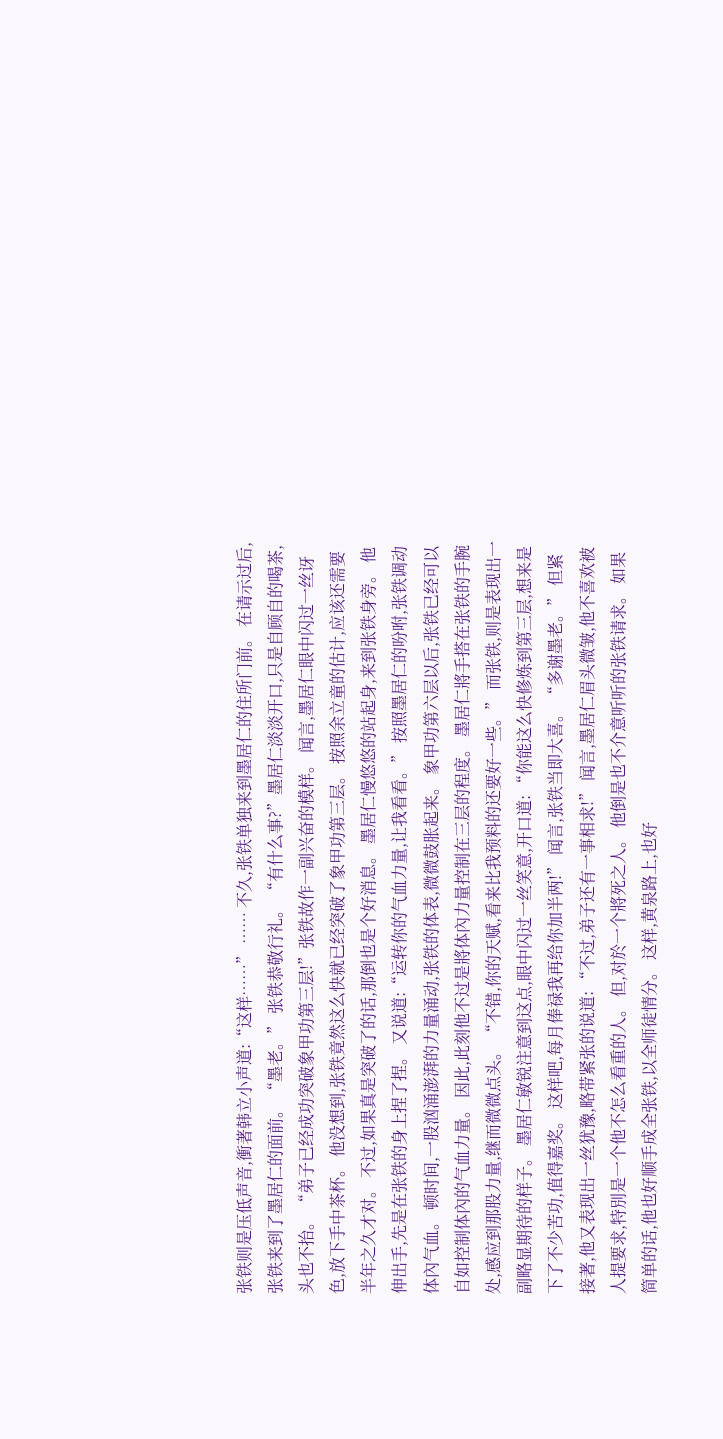张铁则是压低声音,衝著韩立小声道:“这样……” …… 不久,张铁单独来到墨居仁的住所门前。 在请示过后,张铁来到了墨居仁的面前。 “墨老。” 张铁恭敬行礼。 “有什么事?”墨居仁淡淡开口,只是自顾自的喝茶,头也不抬。 “弟子已经成功突破象甲功第三层!”张铁故作一副兴奋的模样。 闻言,墨居仁眼中闪过一丝讶色,放下手中茶杯。 他没想到,张铁竟然这么快就已经突破了象甲功第三层。 按照余立童的估计,应该还需要半年之久才对。 不过,如果真是突破了的话,那倒也是个好消息。 墨居仁慢悠悠的站起身,来到张铁身旁。 他伸出手,先是在张铁的身上捏了捏。 又说道:“运转你的气血力量,让我看看。” 按照墨居仁的吩咐,张铁调动体內气血。 顿时间,一股汹涌澎湃的力量涌动,张铁的体表,微微鼓胀起来。 象甲功第六层以后,张铁已经可以自如控制体內的气血力量。 因此,此刻他不过是將体內力量控制在三层的程度。 墨居仁將手搭在张铁的手腕处,感应到那股力量,继而微微点头。 “不错,你的天赋,看来比我预料的还要好一些。” 而张铁,则是表现出一副略显期待的样子。 墨居仁敏锐注意到这点,眼中闪过一丝笑意,开口道: “你能这么快修炼到第三层,想来是下了不少苦功,值得嘉奖。 这样吧,每月俸禄我再给你加半两!” 闻言,张铁当即大喜。 “多谢墨老。” 但紧接著,他又表现出一丝犹豫,略带紧张的说道: “不过,弟子还有一事相求!” 闻言,墨居仁眉头微皱,他不喜欢被人提要求,特別是一个他不怎么看重的人。 但,对於一个將死之人。 他倒是也不介意听听的张铁请求。 如果简单的话,他也好顺手成全张铁,以全师徒情分。 这样,黄泉路上,也好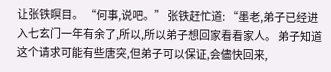让张铁瞑目。 “何事,说吧。” 张铁赶忙道: “墨老,弟子已经进入七玄门一年有余了,所以,所以弟子想回家看看家人。 弟子知道这个请求可能有些唐突,但弟子可以保证,会儘快回来,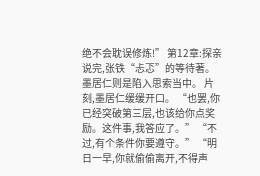绝不会耽误修炼!” 第12章:探亲 说完,张铁“忐忑”的等待著。 墨居仁则是陷入思索当中。 片刻,墨居仁缓缓开口。 “也罢,你已经突破第三层,也该给你点奖励。这件事,我答应了。” “不过,有个条件你要遵守。” “明日一早,你就偷偷离开,不得声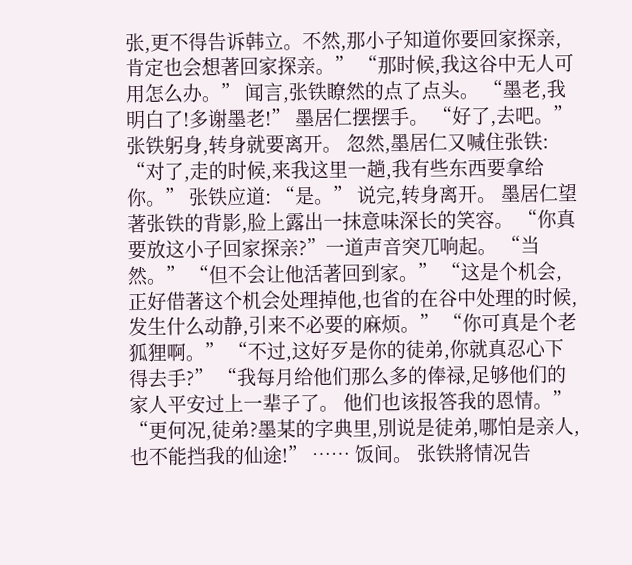张,更不得告诉韩立。不然,那小子知道你要回家探亲,肯定也会想著回家探亲。” “那时候,我这谷中无人可用怎么办。” 闻言,张铁瞭然的点了点头。 “墨老,我明白了!多谢墨老!” 墨居仁摆摆手。 “好了,去吧。” 张铁躬身,转身就要离开。 忽然,墨居仁又喊住张铁: “对了,走的时候,来我这里一趟,我有些东西要拿给你。” 张铁应道: “是。” 说完,转身离开。 墨居仁望著张铁的背影,脸上露出一抹意味深长的笑容。 “你真要放这小子回家探亲?”一道声音突兀响起。 “当然。” “但不会让他活著回到家。” “这是个机会,正好借著这个机会处理掉他,也省的在谷中处理的时候,发生什么动静,引来不必要的麻烦。” “你可真是个老狐狸啊。” “不过,这好歹是你的徒弟,你就真忍心下得去手?” “我每月给他们那么多的俸禄,足够他们的家人平安过上一辈子了。 他们也该报答我的恩情。” “更何况,徒弟?墨某的字典里,別说是徒弟,哪怕是亲人,也不能挡我的仙途!” …… 饭间。 张铁將情况告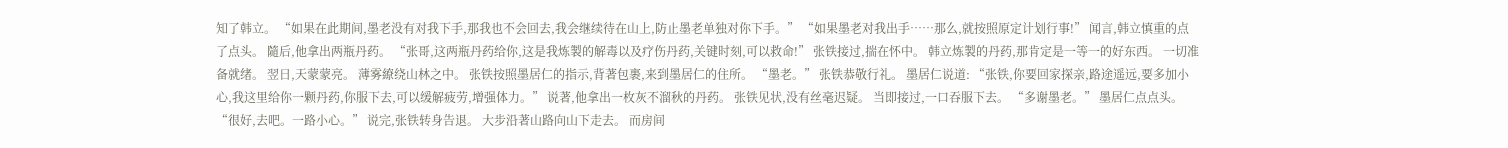知了韩立。 “如果在此期间,墨老没有对我下手,那我也不会回去,我会继续待在山上,防止墨老单独对你下手。” “如果墨老对我出手……那么,就按照原定计划行事!” 闻言,韩立慎重的点了点头。 隨后,他拿出两瓶丹药。 “张哥,这两瓶丹药给你,这是我炼製的解毒以及疗伤丹药,关键时刻,可以救命!” 张铁接过,揣在怀中。 韩立炼製的丹药,那肯定是一等一的好东西。 一切准备就绪。 翌日,天蒙蒙亮。 薄雾繚绕山林之中。 张铁按照墨居仁的指示,背著包裹,来到墨居仁的住所。 “墨老。” 张铁恭敬行礼。 墨居仁说道: “张铁,你要回家探亲,路途遥远,要多加小心,我这里给你一颗丹药,你服下去,可以缓解疲劳,增强体力。” 说著,他拿出一枚灰不溜秋的丹药。 张铁见状,没有丝毫迟疑。 当即接过,一口吞服下去。 “多谢墨老。” 墨居仁点点头。 “很好,去吧。一路小心。” 说完,张铁转身告退。 大步沿著山路向山下走去。 而房间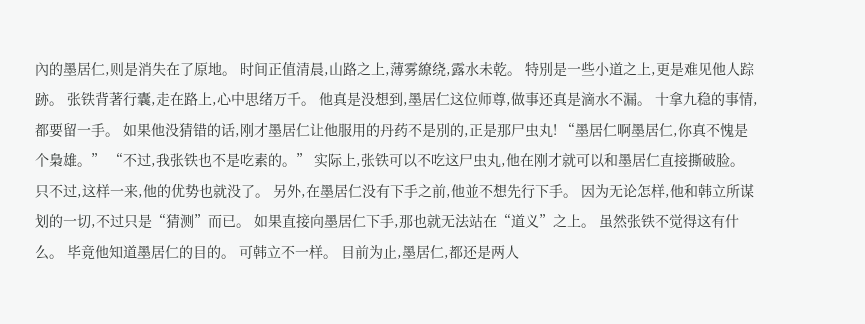內的墨居仁,则是消失在了原地。 时间正值清晨,山路之上,薄雾繚绕,露水未乾。 特別是一些小道之上,更是难见他人踪跡。 张铁背著行囊,走在路上,心中思绪万千。 他真是没想到,墨居仁这位师尊,做事还真是滴水不漏。 十拿九稳的事情,都要留一手。 如果他没猜错的话,刚才墨居仁让他服用的丹药不是別的,正是那尸虫丸! “墨居仁啊墨居仁,你真不愧是个梟雄。” “不过,我张铁也不是吃素的。” 实际上,张铁可以不吃这尸虫丸,他在刚才就可以和墨居仁直接撕破脸。 只不过,这样一来,他的优势也就没了。 另外,在墨居仁没有下手之前,他並不想先行下手。 因为无论怎样,他和韩立所谋划的一切,不过只是“猜测”而已。 如果直接向墨居仁下手,那也就无法站在“道义”之上。 虽然张铁不觉得这有什么。 毕竟他知道墨居仁的目的。 可韩立不一样。 目前为止,墨居仁,都还是两人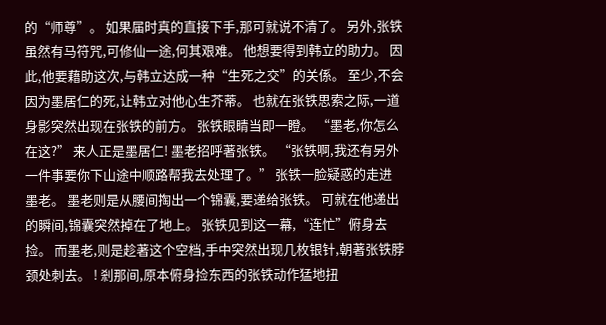的“师尊”。 如果届时真的直接下手,那可就说不清了。 另外,张铁虽然有马符咒,可修仙一途,何其艰难。 他想要得到韩立的助力。 因此,他要藉助这次,与韩立达成一种“生死之交”的关係。 至少,不会因为墨居仁的死,让韩立对他心生芥蒂。 也就在张铁思索之际,一道身影突然出现在张铁的前方。 张铁眼睛当即一瞪。 “墨老,你怎么在这?” 来人正是墨居仁! 墨老招呼著张铁。 “张铁啊,我还有另外一件事要你下山途中顺路帮我去处理了。” 张铁一脸疑惑的走进墨老。 墨老则是从腰间掏出一个锦囊,要递给张铁。 可就在他递出的瞬间,锦囊突然掉在了地上。 张铁见到这一幕,“连忙”俯身去捡。 而墨老,则是趁著这个空档,手中突然出现几枚银针,朝著张铁脖颈处刺去。 ! 剎那间,原本俯身捡东西的张铁动作猛地扭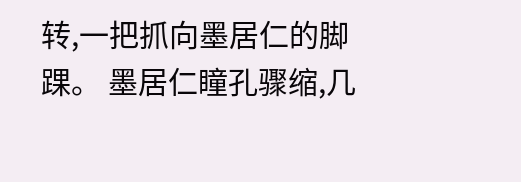转,一把抓向墨居仁的脚踝。 墨居仁瞳孔骤缩,几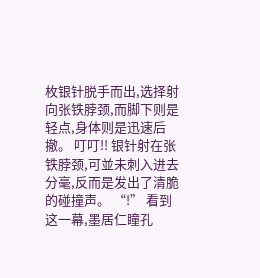枚银针脱手而出,选择射向张铁脖颈,而脚下则是轻点,身体则是迅速后撤。 叮叮!! 银针射在张铁脖颈,可並未刺入进去分毫,反而是发出了清脆的碰撞声。 “!” 看到这一幕,墨居仁瞳孔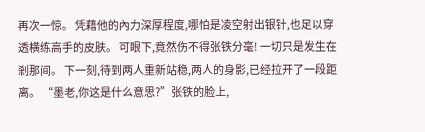再次一惊。 凭藉他的內力深厚程度,哪怕是凌空射出银针,也足以穿透横练高手的皮肤。 可眼下,竟然伤不得张铁分毫! 一切只是发生在剎那间。 下一刻,待到两人重新站稳,两人的身影,已经拉开了一段距离。 “墨老,你这是什么意思?”张铁的脸上,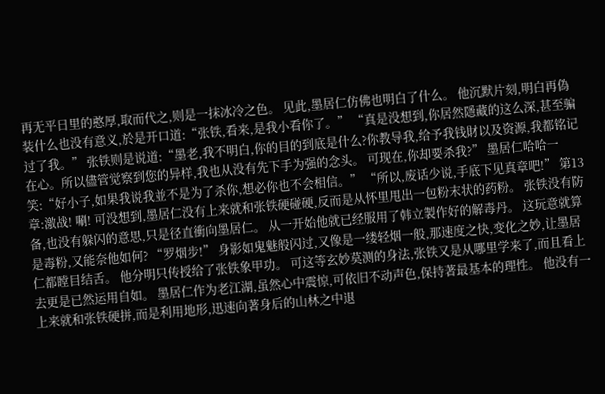再无平日里的憨厚,取而代之,则是一抹冰冷之色。 见此,墨居仁仿佛也明白了什么。 他沉默片刻,明白再偽装什么也没有意义,於是开口道:“张铁,看来,是我小看你了。” “真是没想到,你居然隱藏的这么深,甚至骗过了我。” 张铁则是说道:“墨老,我不明白,你的目的到底是什么?你教导我,给予我钱財以及资源,我都铭记在心。所以儘管觉察到您的异样,我也从没有先下手为强的念头。 可现在,你却要杀我?” 墨居仁哈哈一笑:“好小子,如果我说我並不是为了杀你,想必你也不会相信。” “所以,废话少说,手底下见真章吧!” 第13章:激战! 唰! 可没想到,墨居仁没有上来就和张铁硬碰硬,反而是从怀里甩出一包粉末状的药粉。 张铁没有防备,也没有躲闪的意思,只是径直衝向墨居仁。 从一开始他就已经服用了韩立製作好的解毒丹。 这玩意就算是毒粉,又能奈他如何? “罗烟步!” 身影如鬼魅般闪过,又像是一缕轻烟一般,那速度之快,变化之妙,让墨居仁都瞠目结舌。 他分明只传授给了张铁象甲功。 可这等玄妙莫测的身法,张铁又是从哪里学来了,而且看上去更是已然运用自如。 墨居仁作为老江湖,虽然心中震惊,可依旧不动声色,保持著最基本的理性。 他没有一上来就和张铁硬拼,而是利用地形,迅速向著身后的山林之中退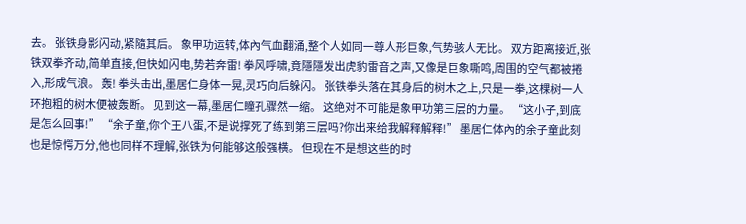去。 张铁身影闪动,紧隨其后。 象甲功运转,体內气血翻涌,整个人如同一尊人形巨象,气势骇人无比。 双方距离接近,张铁双拳齐动,简单直接,但快如闪电,势若奔雷! 拳风呼啸,竟隱隱发出虎豹雷音之声,又像是巨象嘶鸣,周围的空气都被捲入,形成气浪。 轰! 拳头击出,墨居仁身体一晃,灵巧向后躲闪。 张铁拳头落在其身后的树木之上,只是一拳,这棵树一人环抱粗的树木便被轰断。 见到这一幕,墨居仁瞳孔骤然一缩。 这绝对不可能是象甲功第三层的力量。 “这小子,到底是怎么回事!” “余子童,你个王八蛋,不是说撑死了练到第三层吗?你出来给我解释解释!” 墨居仁体內的余子童此刻也是惊愕万分,他也同样不理解,张铁为何能够这般强横。 但现在不是想这些的时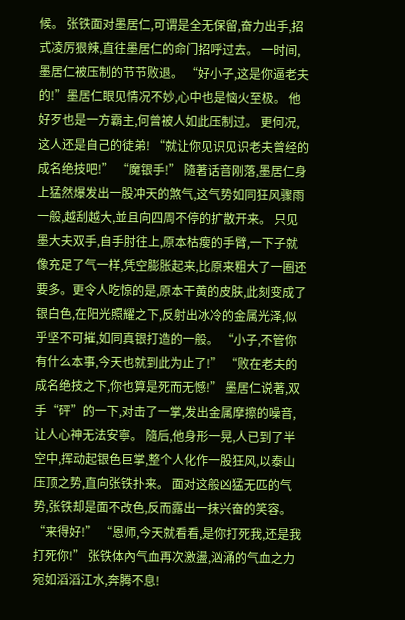候。 张铁面对墨居仁,可谓是全无保留,奋力出手,招式凌厉狠辣,直往墨居仁的命门招呼过去。 一时间,墨居仁被压制的节节败退。 “好小子,这是你逼老夫的!”墨居仁眼见情况不妙,心中也是恼火至极。 他好歹也是一方霸主,何曾被人如此压制过。 更何况,这人还是自己的徒弟! “就让你见识见识老夫曾经的成名绝技吧!” “魔银手!” 隨著话音刚落,墨居仁身上猛然爆发出一股冲天的煞气,这气势如同狂风骤雨一般,越刮越大,並且向四周不停的扩散开来。 只见墨大夫双手,自手肘往上,原本枯瘦的手臂,一下子就像充足了气一样,凭空膨胀起来,比原来粗大了一圈还要多。更令人吃惊的是,原本干黄的皮肤,此刻变成了银白色,在阳光照耀之下,反射出冰冷的金属光泽,似乎坚不可摧,如同真银打造的一般。 “小子,不管你有什么本事,今天也就到此为止了!” “败在老夫的成名绝技之下,你也算是死而无憾!” 墨居仁说著,双手“砰”的一下,对击了一掌,发出金属摩擦的噪音,让人心神无法安寧。 隨后,他身形一晃,人已到了半空中,挥动起银色巨掌,整个人化作一股狂风,以泰山压顶之势,直向张铁扑来。 面对这般凶猛无匹的气势,张铁却是面不改色,反而露出一抹兴奋的笑容。 “来得好!” “恩师,今天就看看,是你打死我,还是我打死你!” 张铁体內气血再次激盪,汹涌的气血之力宛如滔滔江水,奔腾不息!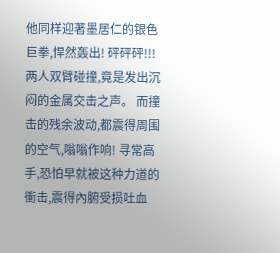他同样迎著墨居仁的银色巨拳,悍然轰出! 砰砰砰!!! 两人双臂碰撞,竟是发出沉闷的金属交击之声。 而撞击的残余波动,都震得周围的空气,嗡嗡作响! 寻常高手,恐怕早就被这种力道的衝击,震得內腑受损吐血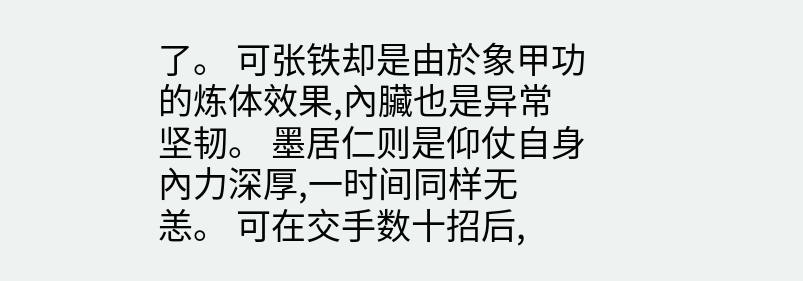了。 可张铁却是由於象甲功的炼体效果,內臟也是异常坚韧。 墨居仁则是仰仗自身內力深厚,一时间同样无恙。 可在交手数十招后,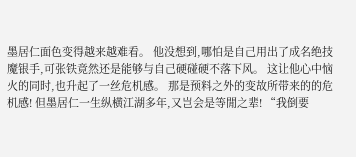墨居仁面色变得越来越难看。 他没想到,哪怕是自己用出了成名绝技魔银手,可张铁竟然还是能够与自己硬碰硬不落下风。 这让他心中恼火的同时,也升起了一丝危机感。 那是预料之外的变故所带来的的危机感! 但墨居仁一生纵横江湖多年,又岂会是等閒之辈! “我倒要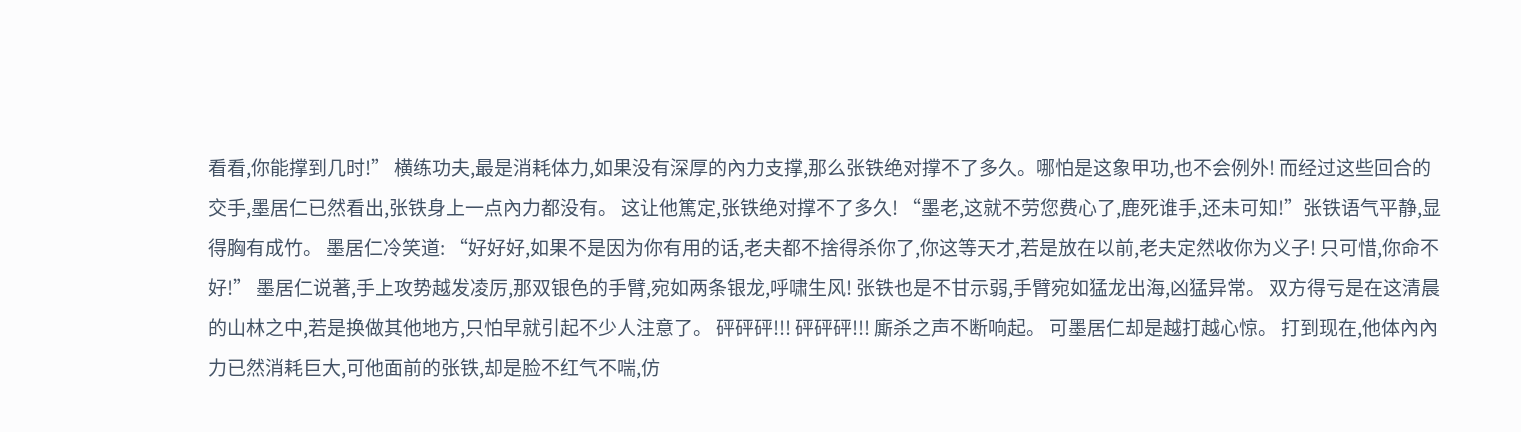看看,你能撑到几时!” 横练功夫,最是消耗体力,如果没有深厚的內力支撑,那么张铁绝对撑不了多久。哪怕是这象甲功,也不会例外! 而经过这些回合的交手,墨居仁已然看出,张铁身上一点內力都没有。 这让他篤定,张铁绝对撑不了多久! “墨老,这就不劳您费心了,鹿死谁手,还未可知!”张铁语气平静,显得胸有成竹。 墨居仁冷笑道: “好好好,如果不是因为你有用的话,老夫都不捨得杀你了,你这等天才,若是放在以前,老夫定然收你为义子! 只可惜,你命不好!” 墨居仁说著,手上攻势越发凌厉,那双银色的手臂,宛如两条银龙,呼啸生风! 张铁也是不甘示弱,手臂宛如猛龙出海,凶猛异常。 双方得亏是在这清晨的山林之中,若是换做其他地方,只怕早就引起不少人注意了。 砰砰砰!!! 砰砰砰!!! 廝杀之声不断响起。 可墨居仁却是越打越心惊。 打到现在,他体內內力已然消耗巨大,可他面前的张铁,却是脸不红气不喘,仿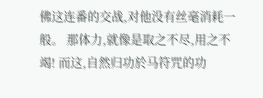佛这连番的交战,对他没有丝毫消耗一般。 那体力,就像是取之不尽,用之不竭! 而这,自然归功於马符咒的功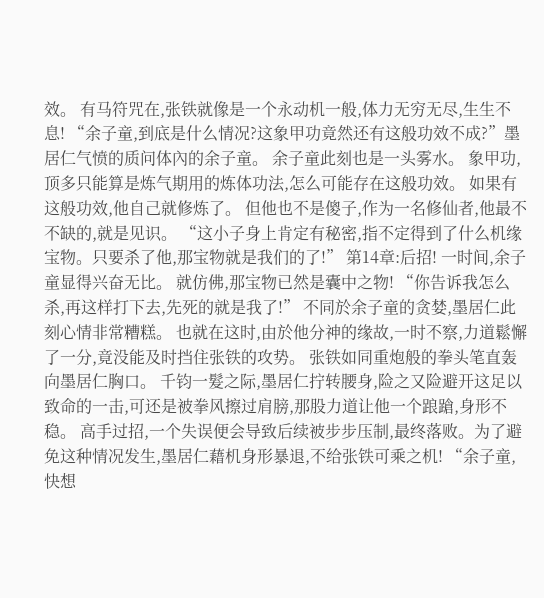效。 有马符咒在,张铁就像是一个永动机一般,体力无穷无尽,生生不息! “余子童,到底是什么情况?这象甲功竟然还有这般功效不成?”墨居仁气愤的质问体內的余子童。 余子童此刻也是一头雾水。 象甲功,顶多只能算是炼气期用的炼体功法,怎么可能存在这般功效。 如果有这般功效,他自己就修炼了。 但他也不是傻子,作为一名修仙者,他最不不缺的,就是见识。 “这小子身上肯定有秘密,指不定得到了什么机缘宝物。只要杀了他,那宝物就是我们的了!” 第14章:后招! 一时间,余子童显得兴奋无比。 就仿佛,那宝物已然是囊中之物! “你告诉我怎么杀,再这样打下去,先死的就是我了!” 不同於余子童的贪婪,墨居仁此刻心情非常糟糕。 也就在这时,由於他分神的缘故,一时不察,力道鬆懈了一分,竟没能及时挡住张铁的攻势。 张铁如同重炮般的拳头笔直轰向墨居仁胸口。 千钧一髮之际,墨居仁拧转腰身,险之又险避开这足以致命的一击,可还是被拳风擦过肩膀,那股力道让他一个踉蹌,身形不稳。 高手过招,一个失误便会导致后续被步步压制,最终落败。为了避免这种情况发生,墨居仁藉机身形暴退,不给张铁可乘之机! “余子童,快想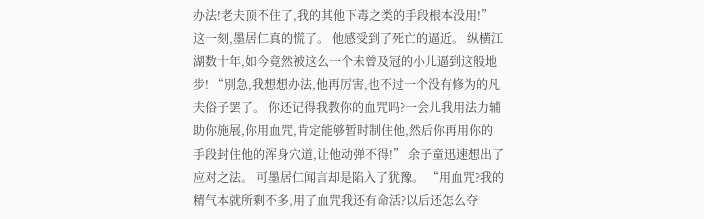办法!老夫顶不住了,我的其他下毒之类的手段根本没用!” 这一刻,墨居仁真的慌了。 他感受到了死亡的逼近。 纵横江湖数十年,如今竟然被这么一个未曾及冠的小儿逼到这般地步! “別急,我想想办法,他再厉害,也不过一个没有修为的凡夫俗子罢了。 你还记得我教你的血咒吗?一会儿我用法力辅助你施展,你用血咒,肯定能够暂时制住他,然后你再用你的手段封住他的浑身穴道,让他动弹不得!” 余子童迅速想出了应对之法。 可墨居仁闻言却是陷入了犹豫。 “用血咒?我的精气本就所剩不多,用了血咒我还有命活?以后还怎么夺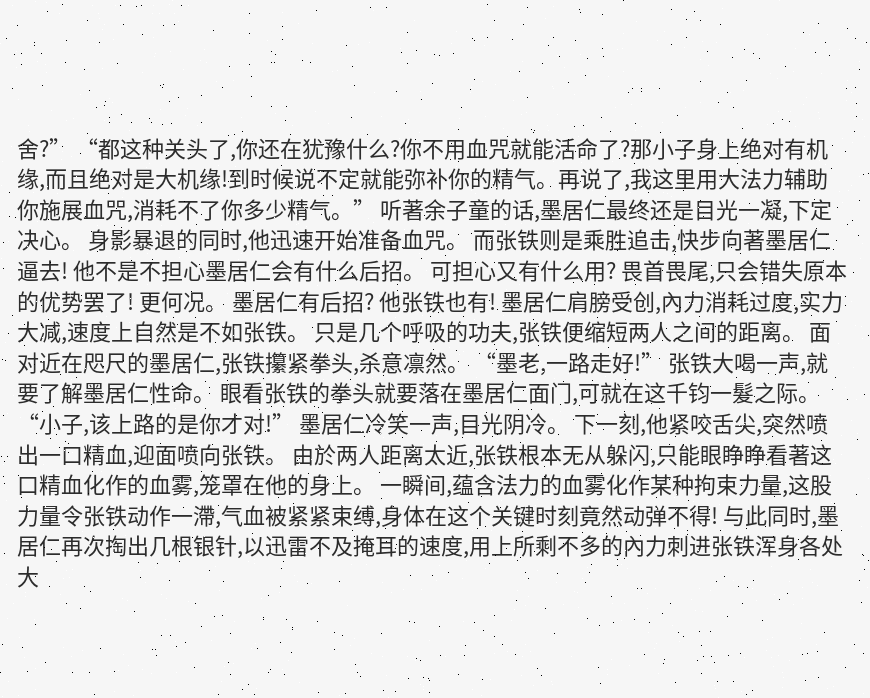舍?” “都这种关头了,你还在犹豫什么?你不用血咒就能活命了?那小子身上绝对有机缘,而且绝对是大机缘!到时候说不定就能弥补你的精气。再说了,我这里用大法力辅助你施展血咒,消耗不了你多少精气。” 听著余子童的话,墨居仁最终还是目光一凝,下定决心。 身影暴退的同时,他迅速开始准备血咒。 而张铁则是乘胜追击,快步向著墨居仁逼去! 他不是不担心墨居仁会有什么后招。 可担心又有什么用? 畏首畏尾,只会错失原本的优势罢了! 更何况。 墨居仁有后招? 他张铁也有! 墨居仁肩膀受创,內力消耗过度,实力大减,速度上自然是不如张铁。 只是几个呼吸的功夫,张铁便缩短两人之间的距离。 面对近在咫尺的墨居仁,张铁攥紧拳头,杀意凛然。 “墨老,一路走好!” 张铁大喝一声,就要了解墨居仁性命。 眼看张铁的拳头就要落在墨居仁面门,可就在这千钧一髮之际。 “小子,该上路的是你才对!” 墨居仁冷笑一声,目光阴冷。 下一刻,他紧咬舌尖,突然喷出一口精血,迎面喷向张铁。 由於两人距离太近,张铁根本无从躲闪,只能眼睁睁看著这口精血化作的血雾,笼罩在他的身上。 一瞬间,蕴含法力的血雾化作某种拘束力量,这股力量令张铁动作一滯,气血被紧紧束缚,身体在这个关键时刻竟然动弹不得! 与此同时,墨居仁再次掏出几根银针,以迅雷不及掩耳的速度,用上所剩不多的內力刺进张铁浑身各处大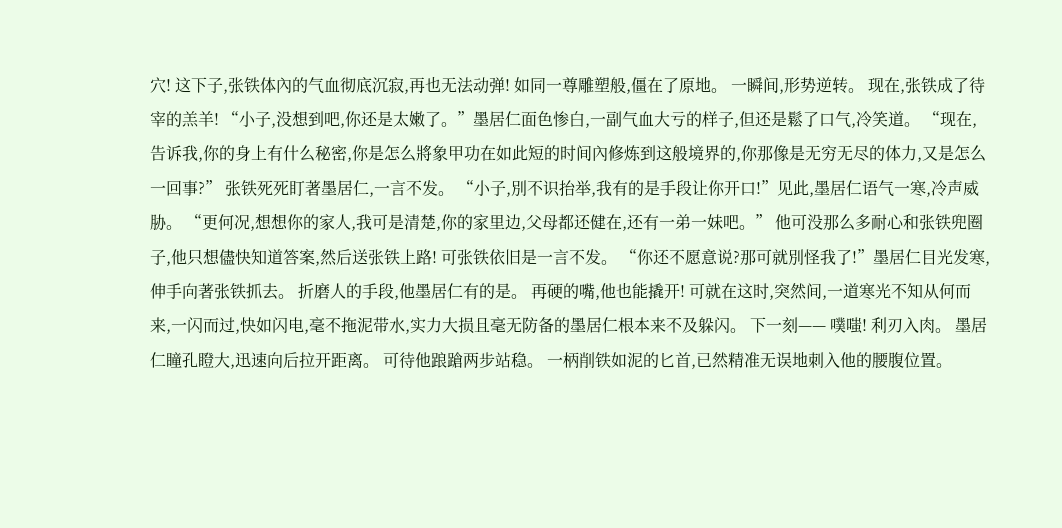穴! 这下子,张铁体內的气血彻底沉寂,再也无法动弹! 如同一尊雕塑般,僵在了原地。 一瞬间,形势逆转。 现在,张铁成了待宰的羔羊! “小子,没想到吧,你还是太嫩了。”墨居仁面色惨白,一副气血大亏的样子,但还是鬆了口气,冷笑道。 “现在,告诉我,你的身上有什么秘密,你是怎么將象甲功在如此短的时间內修炼到这般境界的,你那像是无穷无尽的体力,又是怎么一回事?” 张铁死死盯著墨居仁,一言不发。 “小子,別不识抬举,我有的是手段让你开口!”见此,墨居仁语气一寒,冷声威胁。 “更何况,想想你的家人,我可是清楚,你的家里边,父母都还健在,还有一弟一妹吧。” 他可没那么多耐心和张铁兜圈子,他只想儘快知道答案,然后送张铁上路! 可张铁依旧是一言不发。 “你还不愿意说?那可就別怪我了!”墨居仁目光发寒,伸手向著张铁抓去。 折磨人的手段,他墨居仁有的是。 再硬的嘴,他也能撬开! 可就在这时,突然间,一道寒光不知从何而来,一闪而过,快如闪电,毫不拖泥带水,实力大损且毫无防备的墨居仁根本来不及躲闪。 下一刻—— 噗嗤! 利刃入肉。 墨居仁瞳孔瞪大,迅速向后拉开距离。 可待他踉蹌两步站稳。 一柄削铁如泥的匕首,已然精准无误地刺入他的腰腹位置。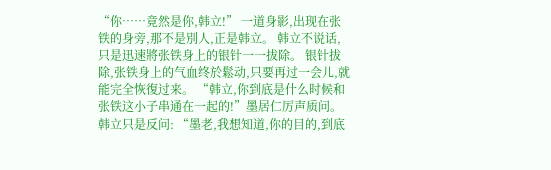“你……竟然是你,韩立!” 一道身影,出现在张铁的身旁,那不是別人,正是韩立。 韩立不说话,只是迅速將张铁身上的银针一一拔除。 银针拔除,张铁身上的气血终於鬆动,只要再过一会儿,就能完全恢復过来。 “韩立,你到底是什么时候和张铁这小子串通在一起的!”墨居仁厉声质问。 韩立只是反问: “墨老,我想知道,你的目的,到底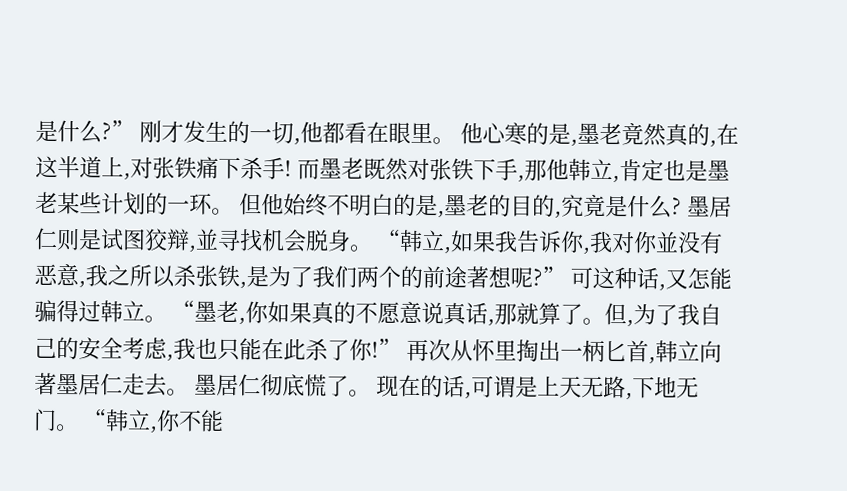是什么?” 刚才发生的一切,他都看在眼里。 他心寒的是,墨老竟然真的,在这半道上,对张铁痛下杀手! 而墨老既然对张铁下手,那他韩立,肯定也是墨老某些计划的一环。 但他始终不明白的是,墨老的目的,究竟是什么? 墨居仁则是试图狡辩,並寻找机会脱身。 “韩立,如果我告诉你,我对你並没有恶意,我之所以杀张铁,是为了我们两个的前途著想呢?” 可这种话,又怎能骗得过韩立。 “墨老,你如果真的不愿意说真话,那就算了。但,为了我自己的安全考虑,我也只能在此杀了你!” 再次从怀里掏出一柄匕首,韩立向著墨居仁走去。 墨居仁彻底慌了。 现在的话,可谓是上天无路,下地无门。 “韩立,你不能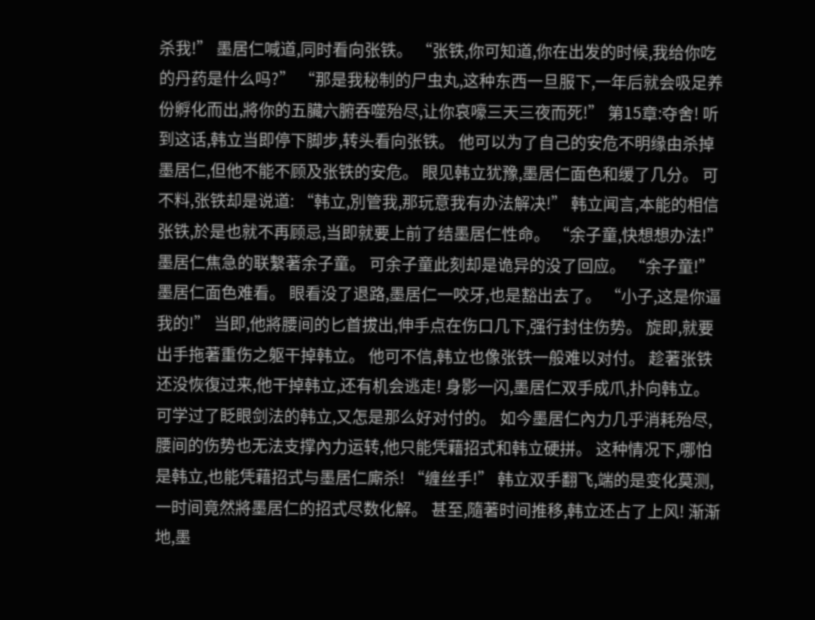杀我!” 墨居仁喊道,同时看向张铁。 “张铁,你可知道,你在出发的时候,我给你吃的丹药是什么吗?” “那是我秘制的尸虫丸,这种东西一旦服下,一年后就会吸足养份孵化而出,將你的五臟六腑吞噬殆尽,让你哀嚎三天三夜而死!” 第15章:夺舍! 听到这话,韩立当即停下脚步,转头看向张铁。 他可以为了自己的安危不明缘由杀掉墨居仁,但他不能不顾及张铁的安危。 眼见韩立犹豫,墨居仁面色和缓了几分。 可不料,张铁却是说道: “韩立,別管我,那玩意我有办法解决!” 韩立闻言,本能的相信张铁,於是也就不再顾忌,当即就要上前了结墨居仁性命。 “余子童,快想想办法!”墨居仁焦急的联繫著余子童。 可余子童此刻却是诡异的没了回应。 “余子童!” 墨居仁面色难看。 眼看没了退路,墨居仁一咬牙,也是豁出去了。 “小子,这是你逼我的!” 当即,他將腰间的匕首拔出,伸手点在伤口几下,强行封住伤势。 旋即,就要出手拖著重伤之躯干掉韩立。 他可不信,韩立也像张铁一般难以对付。 趁著张铁还没恢復过来,他干掉韩立,还有机会逃走! 身影一闪,墨居仁双手成爪,扑向韩立。 可学过了眨眼剑法的韩立,又怎是那么好对付的。 如今墨居仁內力几乎消耗殆尽,腰间的伤势也无法支撑內力运转,他只能凭藉招式和韩立硬拼。 这种情况下,哪怕是韩立,也能凭藉招式与墨居仁廝杀! “缠丝手!” 韩立双手翻飞,端的是变化莫测,一时间竟然將墨居仁的招式尽数化解。 甚至,隨著时间推移,韩立还占了上风! 渐渐地,墨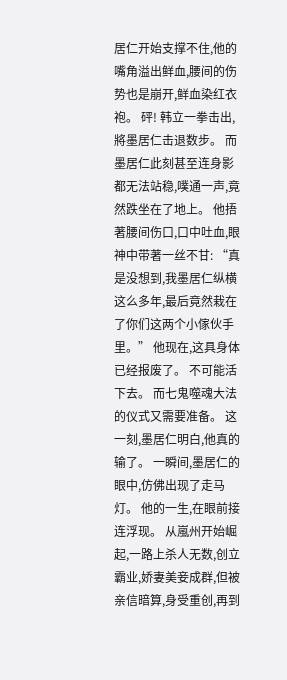居仁开始支撑不住,他的嘴角溢出鲜血,腰间的伤势也是崩开,鲜血染红衣袍。 砰! 韩立一拳击出,將墨居仁击退数步。 而墨居仁此刻甚至连身影都无法站稳,噗通一声,竟然跌坐在了地上。 他捂著腰间伤口,口中吐血,眼神中带著一丝不甘: “真是没想到,我墨居仁纵横这么多年,最后竟然栽在了你们这两个小傢伙手里。” 他现在,这具身体已经报废了。 不可能活下去。 而七鬼噬魂大法的仪式又需要准备。 这一刻,墨居仁明白,他真的输了。 一瞬间,墨居仁的眼中,仿佛出现了走马灯。 他的一生,在眼前接连浮现。 从嵐州开始崛起,一路上杀人无数,创立霸业,娇妻美妾成群,但被亲信暗算,身受重创,再到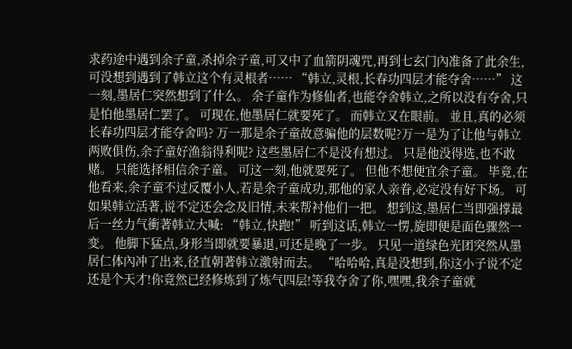求药途中遇到余子童,杀掉余子童,可又中了血箭阴魂咒,再到七玄门內准备了此余生,可没想到遇到了韩立这个有灵根者…… “韩立,灵根,长春功四层才能夺舍……” 这一刻,墨居仁突然想到了什么。 余子童作为修仙者,也能夺舍韩立,之所以没有夺舍,只是怕他墨居仁罢了。 可现在,他墨居仁就要死了。 而韩立又在眼前。 並且,真的必须长春功四层才能夺舍吗? 万一那是余子童故意骗他的层数呢?万一是为了让他与韩立两败俱伤,余子童好渔翁得利呢? 这些墨居仁不是没有想过。 只是他没得选,也不敢赌。 只能选择相信余子童。 可这一刻,他就要死了。 但他不想便宜余子童。 毕竟,在他看来,余子童不过反覆小人,若是余子童成功,那他的家人亲眷,必定没有好下场。 可如果韩立活著,说不定还会念及旧情,未来帮衬他们一把。 想到这,墨居仁当即强撑最后一丝力气衝著韩立大喊: “韩立,快跑!” 听到这话,韩立一愣,旋即便是面色骤然一变。 他脚下猛点,身形当即就要暴退,可还是晚了一步。 只见一道绿色光团突然从墨居仁体內冲了出来,径直朝著韩立激射而去。 “哈哈哈,真是没想到,你这小子说不定还是个天才!你竟然已经修炼到了炼气四层!等我夺舍了你,嘿嘿,我余子童就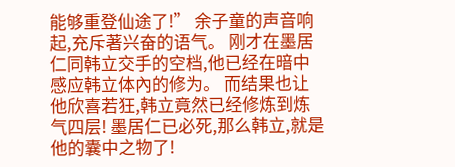能够重登仙途了!” 余子童的声音响起,充斥著兴奋的语气。 刚才在墨居仁同韩立交手的空档,他已经在暗中感应韩立体內的修为。 而结果也让他欣喜若狂,韩立竟然已经修炼到炼气四层! 墨居仁已必死,那么韩立,就是他的囊中之物了!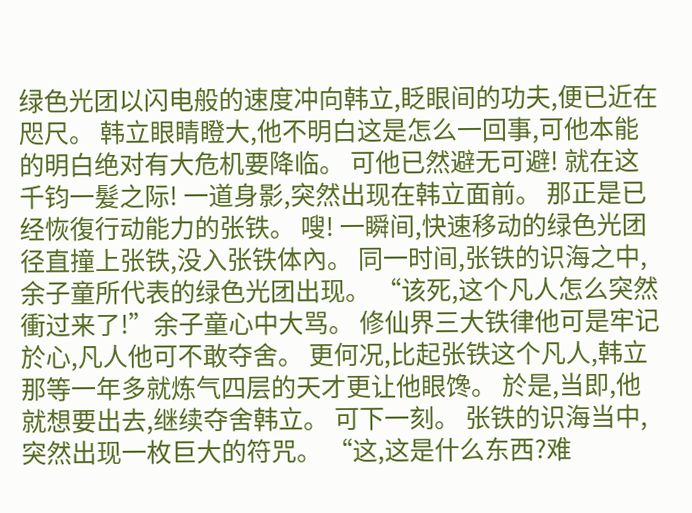绿色光团以闪电般的速度冲向韩立,眨眼间的功夫,便已近在咫尺。 韩立眼睛瞪大,他不明白这是怎么一回事,可他本能的明白绝对有大危机要降临。 可他已然避无可避! 就在这千钧一髮之际! 一道身影,突然出现在韩立面前。 那正是已经恢復行动能力的张铁。 嗖! 一瞬间,快速移动的绿色光团径直撞上张铁,没入张铁体內。 同一时间,张铁的识海之中,余子童所代表的绿色光团出现。 “该死,这个凡人怎么突然衝过来了!”余子童心中大骂。 修仙界三大铁律他可是牢记於心,凡人他可不敢夺舍。 更何况,比起张铁这个凡人,韩立那等一年多就炼气四层的天才更让他眼馋。 於是,当即,他就想要出去,继续夺舍韩立。 可下一刻。 张铁的识海当中,突然出现一枚巨大的符咒。 “这,这是什么东西?难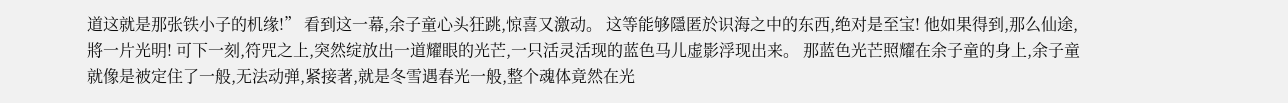道这就是那张铁小子的机缘!” 看到这一幕,余子童心头狂跳,惊喜又激动。 这等能够隱匿於识海之中的东西,绝对是至宝! 他如果得到,那么仙途,將一片光明! 可下一刻,符咒之上,突然绽放出一道耀眼的光芒,一只活灵活现的蓝色马儿虚影浮现出来。 那蓝色光芒照耀在余子童的身上,余子童就像是被定住了一般,无法动弹,紧接著,就是冬雪遇春光一般,整个魂体竟然在光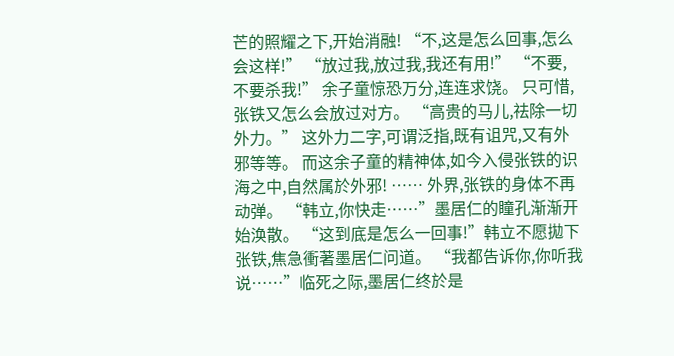芒的照耀之下,开始消融! “不,这是怎么回事,怎么会这样!” “放过我,放过我,我还有用!” “不要,不要杀我!” 余子童惊恐万分,连连求饶。 只可惜,张铁又怎么会放过对方。 “高贵的马儿,祛除一切外力。” 这外力二字,可谓泛指,既有诅咒,又有外邪等等。 而这余子童的精神体,如今入侵张铁的识海之中,自然属於外邪! …… 外界,张铁的身体不再动弹。 “韩立,你快走……”墨居仁的瞳孔渐渐开始涣散。 “这到底是怎么一回事!”韩立不愿拋下张铁,焦急衝著墨居仁问道。 “我都告诉你,你听我说……”临死之际,墨居仁终於是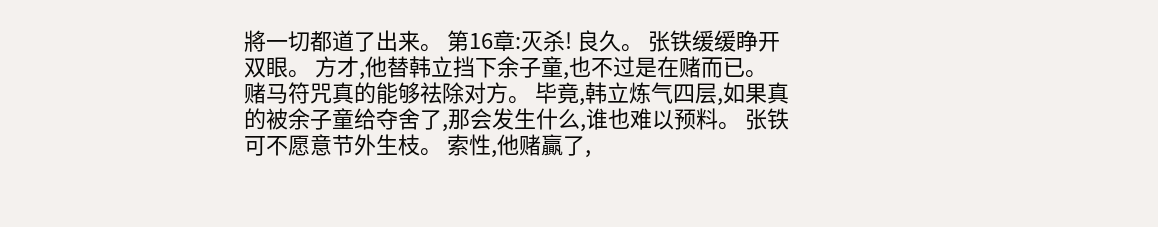將一切都道了出来。 第16章:灭杀! 良久。 张铁缓缓睁开双眼。 方才,他替韩立挡下余子童,也不过是在赌而已。 赌马符咒真的能够祛除对方。 毕竟,韩立炼气四层,如果真的被余子童给夺舍了,那会发生什么,谁也难以预料。 张铁可不愿意节外生枝。 索性,他赌贏了,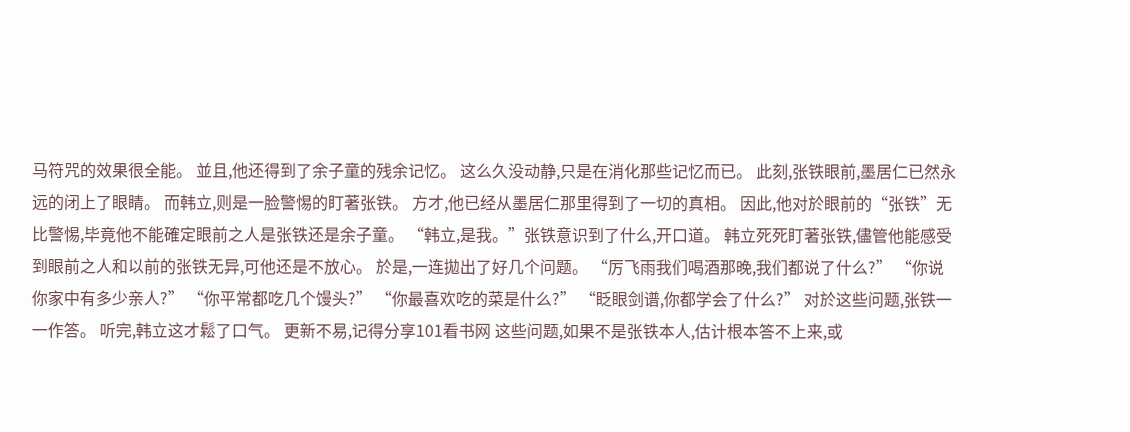马符咒的效果很全能。 並且,他还得到了余子童的残余记忆。 这么久没动静,只是在消化那些记忆而已。 此刻,张铁眼前,墨居仁已然永远的闭上了眼睛。 而韩立,则是一脸警惕的盯著张铁。 方才,他已经从墨居仁那里得到了一切的真相。 因此,他对於眼前的“张铁”无比警惕,毕竟他不能確定眼前之人是张铁还是余子童。 “韩立,是我。”张铁意识到了什么,开口道。 韩立死死盯著张铁,儘管他能感受到眼前之人和以前的张铁无异,可他还是不放心。 於是,一连拋出了好几个问题。 “厉飞雨我们喝酒那晚,我们都说了什么?” “你说你家中有多少亲人?” “你平常都吃几个馒头?” “你最喜欢吃的菜是什么?” “眨眼剑谱,你都学会了什么?” 对於这些问题,张铁一一作答。 听完,韩立这才鬆了口气。 更新不易,记得分享101看书网 这些问题,如果不是张铁本人,估计根本答不上来,或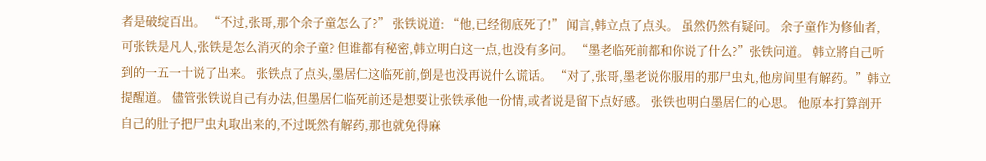者是破绽百出。 “不过,张哥,那个余子童怎么了?” 张铁说道: “他,已经彻底死了!” 闻言,韩立点了点头。 虽然仍然有疑问。 余子童作为修仙者,可张铁是凡人,张铁是怎么消灭的余子童? 但谁都有秘密,韩立明白这一点,也没有多问。 “墨老临死前都和你说了什么?”张铁问道。 韩立將自己听到的一五一十说了出来。 张铁点了点头,墨居仁这临死前,倒是也没再说什么谎话。 “对了,张哥,墨老说你服用的那尸虫丸,他房间里有解药。”韩立提醒道。 儘管张铁说自己有办法,但墨居仁临死前还是想要让张铁承他一份情,或者说是留下点好感。 张铁也明白墨居仁的心思。 他原本打算剖开自己的肚子把尸虫丸取出来的,不过既然有解药,那也就免得麻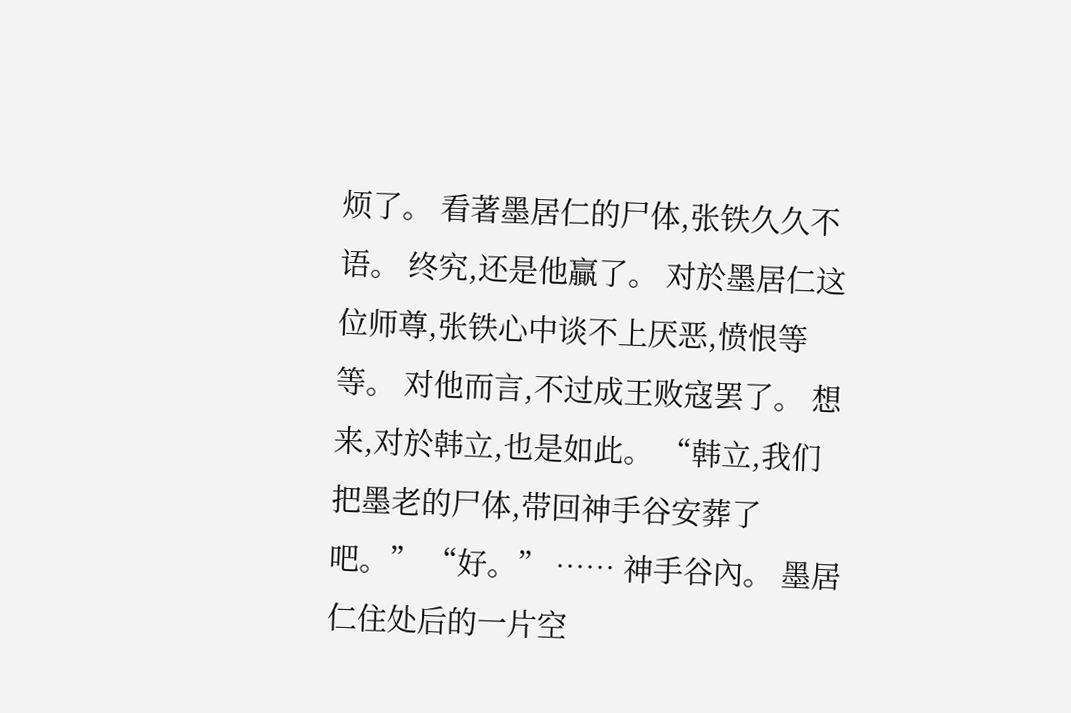烦了。 看著墨居仁的尸体,张铁久久不语。 终究,还是他贏了。 对於墨居仁这位师尊,张铁心中谈不上厌恶,愤恨等等。 对他而言,不过成王败寇罢了。 想来,对於韩立,也是如此。 “韩立,我们把墨老的尸体,带回神手谷安葬了吧。” “好。” …… 神手谷內。 墨居仁住处后的一片空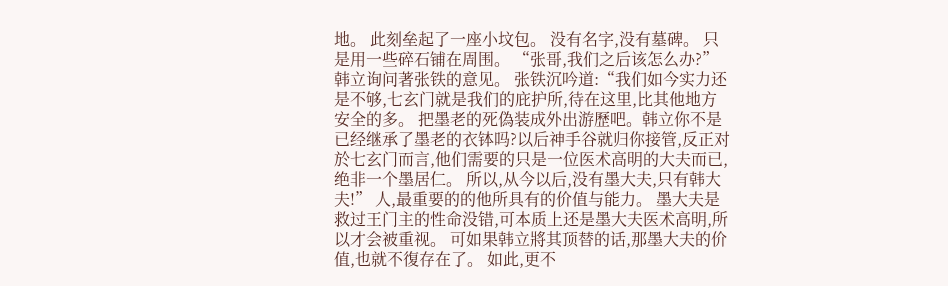地。 此刻垒起了一座小坟包。 没有名字,没有墓碑。 只是用一些碎石铺在周围。 “张哥,我们之后该怎么办?”韩立询问著张铁的意见。 张铁沉吟道:“我们如今实力还是不够,七玄门就是我们的庇护所,待在这里,比其他地方安全的多。 把墨老的死偽装成外出游歷吧。韩立你不是已经继承了墨老的衣钵吗?以后神手谷就归你接管,反正对於七玄门而言,他们需要的只是一位医术高明的大夫而已,绝非一个墨居仁。 所以,从今以后,没有墨大夫,只有韩大夫!” 人,最重要的的他所具有的价值与能力。 墨大夫是救过王门主的性命没错,可本质上还是墨大夫医术高明,所以才会被重视。 可如果韩立將其顶替的话,那墨大夫的价值,也就不復存在了。 如此,更不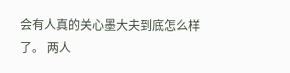会有人真的关心墨大夫到底怎么样了。 两人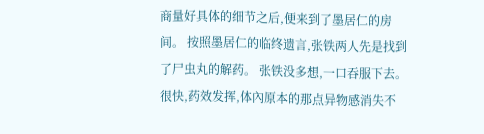商量好具体的细节之后,便来到了墨居仁的房间。 按照墨居仁的临终遗言,张铁两人先是找到了尸虫丸的解药。 张铁没多想,一口吞服下去。 很快,药效发挥,体內原本的那点异物感消失不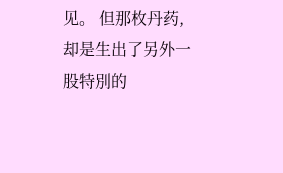见。 但那枚丹药,却是生出了另外一股特別的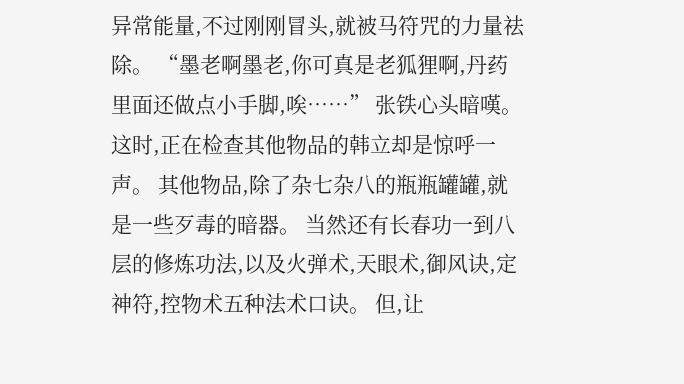异常能量,不过刚刚冒头,就被马符咒的力量祛除。 “墨老啊墨老,你可真是老狐狸啊,丹药里面还做点小手脚,唉……” 张铁心头暗嘆。 这时,正在检查其他物品的韩立却是惊呼一声。 其他物品,除了杂七杂八的瓶瓶罐罐,就是一些歹毒的暗器。 当然还有长春功一到八层的修炼功法,以及火弹术,天眼术,御风诀,定神符,控物术五种法术口诀。 但,让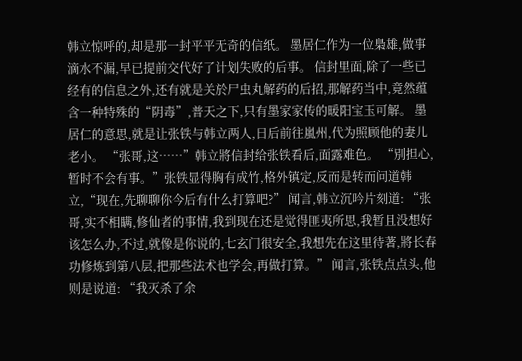韩立惊呼的,却是那一封平平无奇的信纸。 墨居仁作为一位梟雄,做事滴水不漏,早已提前交代好了计划失败的后事。 信封里面,除了一些已经有的信息之外,还有就是关於尸虫丸解药的后招,那解药当中,竟然蕴含一种特殊的“阴毒”,普天之下,只有墨家家传的暖阳宝玉可解。 墨居仁的意思,就是让张铁与韩立两人,日后前往嵐州,代为照顾他的妻儿老小。 “张哥,这……”韩立將信封给张铁看后,面露难色。 “別担心,暂时不会有事。”张铁显得胸有成竹,格外镇定,反而是转而问道韩立,“现在,先聊聊你今后有什么打算吧?” 闻言,韩立沉吟片刻道: “张哥,实不相瞒,修仙者的事情,我到现在还是觉得匪夷所思,我暂且没想好该怎么办,不过,就像是你说的,七玄门很安全,我想先在这里待著,將长春功修炼到第八层,把那些法术也学会,再做打算。” 闻言,张铁点点头,他则是说道: “我灭杀了余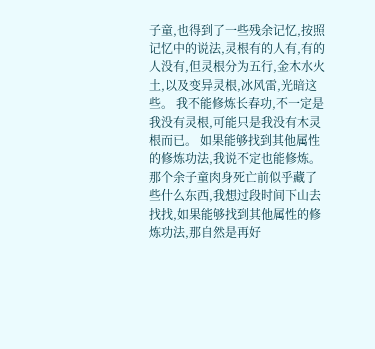子童,也得到了一些残余记忆,按照记忆中的说法,灵根有的人有,有的人没有,但灵根分为五行,金木水火土,以及变异灵根,冰风雷,光暗这些。 我不能修炼长春功,不一定是我没有灵根,可能只是我没有木灵根而已。 如果能够找到其他属性的修炼功法,我说不定也能修炼。 那个余子童肉身死亡前似乎藏了些什么东西,我想过段时间下山去找找,如果能够找到其他属性的修炼功法,那自然是再好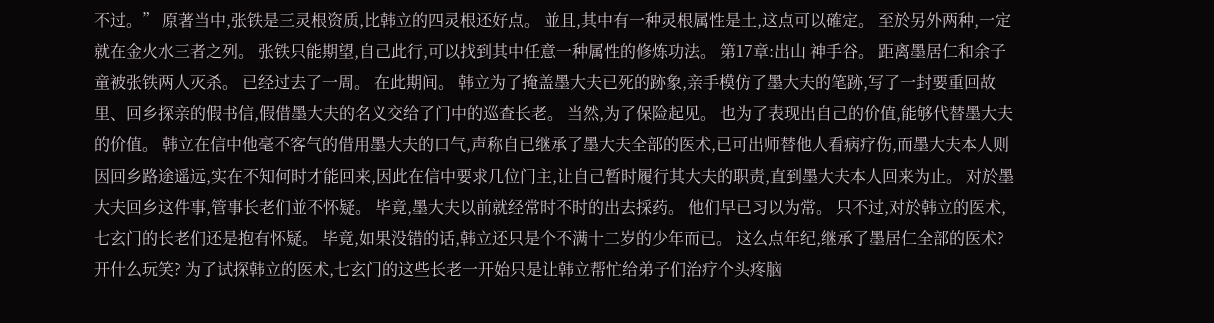不过。” 原著当中,张铁是三灵根资质,比韩立的四灵根还好点。 並且,其中有一种灵根属性是土,这点可以確定。 至於另外两种,一定就在金火水三者之列。 张铁只能期望,自己此行,可以找到其中任意一种属性的修炼功法。 第17章:出山 神手谷。 距离墨居仁和余子童被张铁两人灭杀。 已经过去了一周。 在此期间。 韩立为了掩盖墨大夫已死的跡象,亲手模仿了墨大夫的笔跡,写了一封要重回故里、回乡探亲的假书信,假借墨大夫的名义交给了门中的巡查长老。 当然,为了保险起见。 也为了表现出自己的价值,能够代替墨大夫的价值。 韩立在信中他毫不客气的借用墨大夫的口气,声称自已继承了墨大夫全部的医术,已可出师替他人看病疗伤,而墨大夫本人则因回乡路途遥远,实在不知何时才能回来,因此在信中要求几位门主,让自己暂时履行其大夫的职责,直到墨大夫本人回来为止。 对於墨大夫回乡这件事,管事长老们並不怀疑。 毕竟,墨大夫以前就经常时不时的出去採药。 他们早已习以为常。 只不过,对於韩立的医术,七玄门的长老们还是抱有怀疑。 毕竟,如果没错的话,韩立还只是个不满十二岁的少年而已。 这么点年纪,继承了墨居仁全部的医术? 开什么玩笑? 为了试探韩立的医术,七玄门的这些长老一开始只是让韩立帮忙给弟子们治疗个头疼脑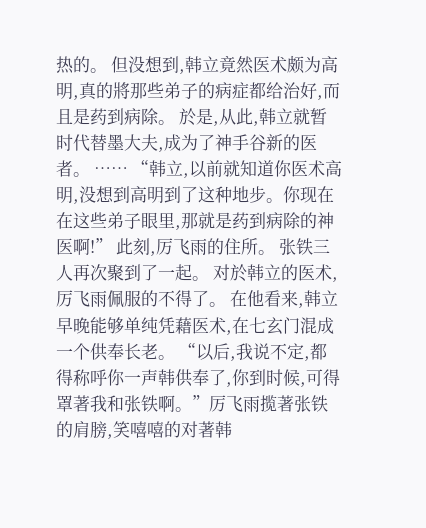热的。 但没想到,韩立竟然医术颇为高明,真的將那些弟子的病症都给治好,而且是药到病除。 於是,从此,韩立就暂时代替墨大夫,成为了神手谷新的医者。 …… “韩立,以前就知道你医术高明,没想到高明到了这种地步。你现在在这些弟子眼里,那就是药到病除的神医啊!” 此刻,厉飞雨的住所。 张铁三人再次聚到了一起。 对於韩立的医术,厉飞雨佩服的不得了。 在他看来,韩立早晚能够单纯凭藉医术,在七玄门混成一个供奉长老。 “以后,我说不定,都得称呼你一声韩供奉了,你到时候,可得罩著我和张铁啊。”厉飞雨揽著张铁的肩膀,笑嘻嘻的对著韩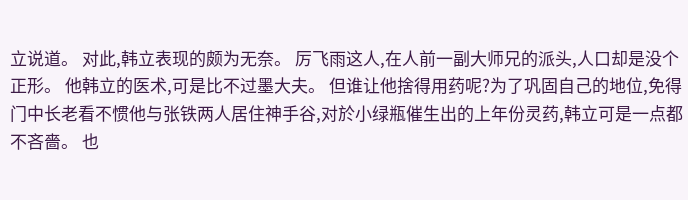立说道。 对此,韩立表现的颇为无奈。 厉飞雨这人,在人前一副大师兄的派头,人口却是没个正形。 他韩立的医术,可是比不过墨大夫。 但谁让他捨得用药呢?为了巩固自己的地位,免得门中长老看不惯他与张铁两人居住神手谷,对於小绿瓶催生出的上年份灵药,韩立可是一点都不吝嗇。 也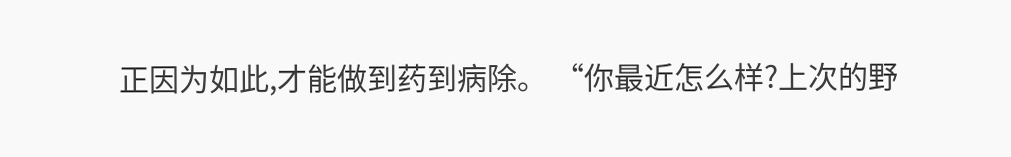正因为如此,才能做到药到病除。 “你最近怎么样?上次的野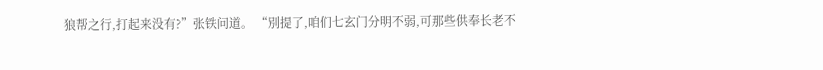狼帮之行,打起来没有?”张铁问道。 “別提了,咱们七玄门分明不弱,可那些供奉长老不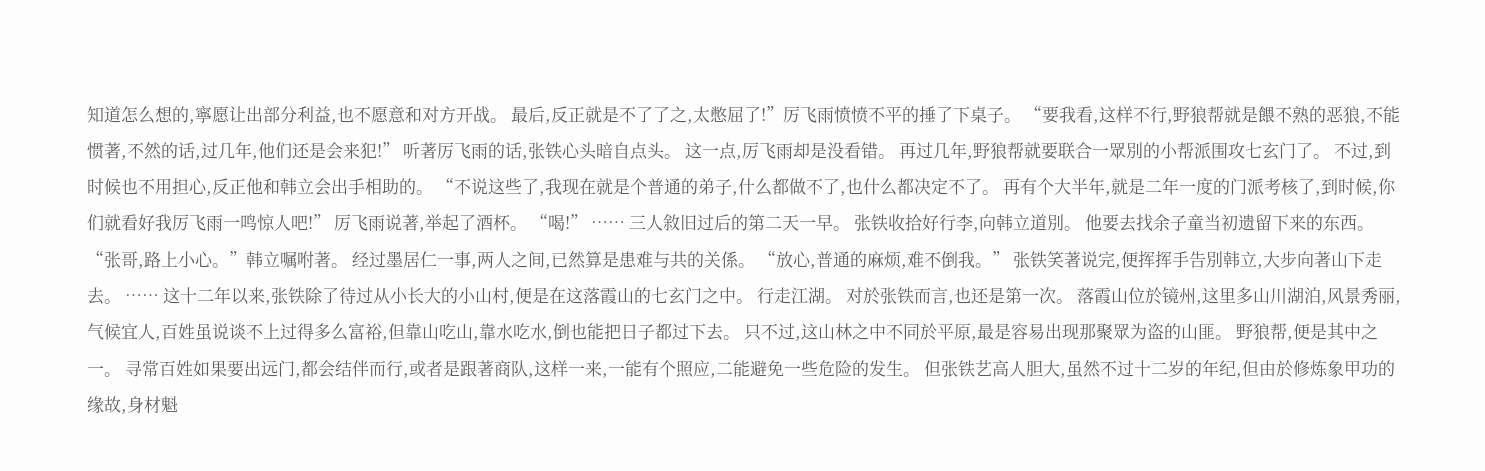知道怎么想的,寧愿让出部分利益,也不愿意和对方开战。 最后,反正就是不了了之,太憋屈了!”厉飞雨愤愤不平的捶了下桌子。 “要我看,这样不行,野狼帮就是餵不熟的恶狼,不能惯著,不然的话,过几年,他们还是会来犯!” 听著厉飞雨的话,张铁心头暗自点头。 这一点,厉飞雨却是没看错。 再过几年,野狼帮就要联合一眾別的小帮派围攻七玄门了。 不过,到时候也不用担心,反正他和韩立会出手相助的。 “不说这些了,我现在就是个普通的弟子,什么都做不了,也什么都决定不了。 再有个大半年,就是二年一度的门派考核了,到时候,你们就看好我厉飞雨一鸣惊人吧!” 厉飞雨说著,举起了酒杯。 “喝!” …… 三人敘旧过后的第二天一早。 张铁收拾好行李,向韩立道別。 他要去找余子童当初遗留下来的东西。 “张哥,路上小心。”韩立嘱咐著。 经过墨居仁一事,两人之间,已然算是患难与共的关係。 “放心,普通的麻烦,难不倒我。” 张铁笑著说完,便挥挥手告別韩立,大步向著山下走去。 …… 这十二年以来,张铁除了待过从小长大的小山村,便是在这落霞山的七玄门之中。 行走江湖。 对於张铁而言,也还是第一次。 落霞山位於镜州,这里多山川湖泊,风景秀丽,气候宜人,百姓虽说谈不上过得多么富裕,但靠山吃山,靠水吃水,倒也能把日子都过下去。 只不过,这山林之中不同於平原,最是容易出现那聚眾为盗的山匪。 野狼帮,便是其中之一。 寻常百姓如果要出远门,都会结伴而行,或者是跟著商队,这样一来,一能有个照应,二能避免一些危险的发生。 但张铁艺高人胆大,虽然不过十二岁的年纪,但由於修炼象甲功的缘故,身材魁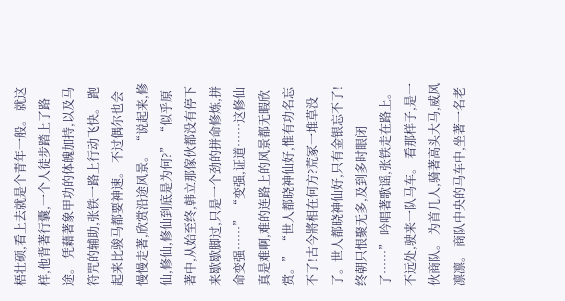梧壮硕,看上去就是个青年一般。 就这样,他背著行囊,一个人徒步踏上了路途。 凭藉著象甲功的体魄加持,以及马符咒的辅助,张铁一路上行动飞快。 跑起来比骏马都要神速。 不过偶尔也会慢慢走著,欣赏沿途风景。 “说起来,修仙,修仙,修仙到底是为何?” “似乎原著中,从始至终,韩立那傢伙都没有停下来歇歇脚过,只是一个劲的拼命修炼,拼命变强……” “变强,证道……这修仙真是难啊,难的连路上的风景都无暇欣赏。” “世人都晓神仙好,惟有功名忘不了!古今將相在何方?荒冢一堆草没了。世人都晓神仙好,只有金银忘不了!终朝只恨聚无多,及到多时眼闭了……” 吟唱著歌谣,张铁走在路上。 不远处,驶来一队马车。 看那样子,是一伙商队。 为首几人,骑著高头大马,威风凛凛。 商队中央的马车中,坐著一名老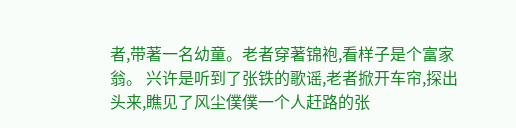者,带著一名幼童。老者穿著锦袍,看样子是个富家翁。 兴许是听到了张铁的歌谣,老者掀开车帘,探出头来,瞧见了风尘僕僕一个人赶路的张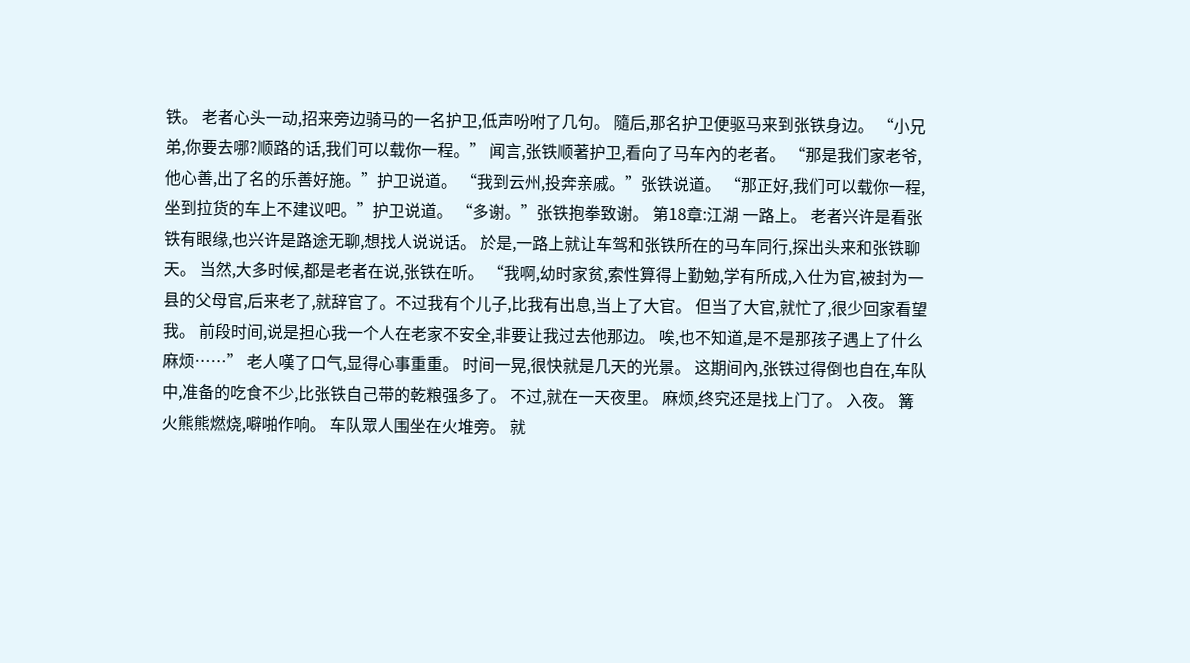铁。 老者心头一动,招来旁边骑马的一名护卫,低声吩咐了几句。 隨后,那名护卫便驱马来到张铁身边。 “小兄弟,你要去哪?顺路的话,我们可以载你一程。” 闻言,张铁顺著护卫,看向了马车內的老者。 “那是我们家老爷,他心善,出了名的乐善好施。”护卫说道。 “我到云州,投奔亲戚。”张铁说道。 “那正好,我们可以载你一程,坐到拉货的车上不建议吧。”护卫说道。 “多谢。”张铁抱拳致谢。 第18章:江湖 一路上。 老者兴许是看张铁有眼缘,也兴许是路途无聊,想找人说说话。 於是,一路上就让车驾和张铁所在的马车同行,探出头来和张铁聊天。 当然,大多时候,都是老者在说,张铁在听。 “我啊,幼时家贫,索性算得上勤勉,学有所成,入仕为官,被封为一县的父母官,后来老了,就辞官了。不过我有个儿子,比我有出息,当上了大官。 但当了大官,就忙了,很少回家看望我。 前段时间,说是担心我一个人在老家不安全,非要让我过去他那边。 唉,也不知道,是不是那孩子遇上了什么麻烦……” 老人嘆了口气,显得心事重重。 时间一晃,很快就是几天的光景。 这期间內,张铁过得倒也自在,车队中,准备的吃食不少,比张铁自己带的乾粮强多了。 不过,就在一天夜里。 麻烦,终究还是找上门了。 入夜。 篝火熊熊燃烧,噼啪作响。 车队眾人围坐在火堆旁。 就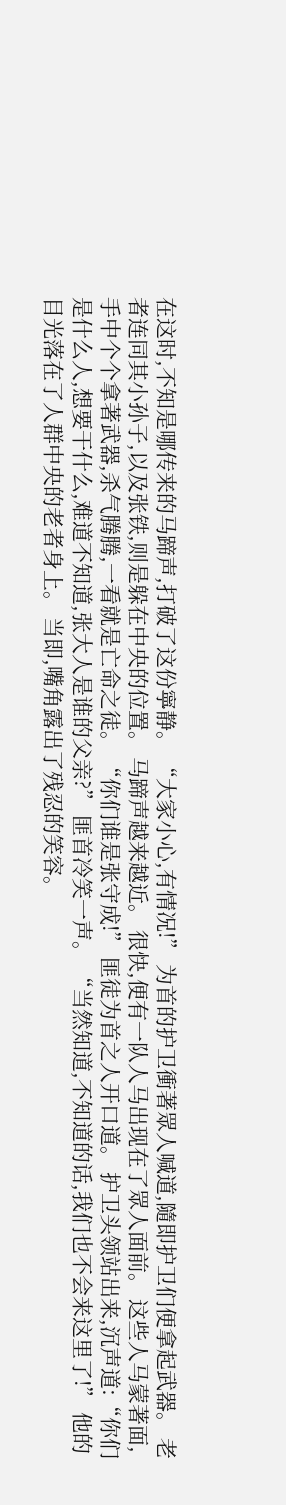在这时,不知是哪传来的马蹄声,打破了这份寧静。 “大家小心,有情况!” 为首的护卫衝著眾人喊道,隨即护卫们便拿起武器。 老者连同其小孙子,以及张铁,则是躲在中央的位置。 马蹄声越来越近。 很快,便有一队人马出现在了眾人面前。 这些人马蒙著面,手中个个拿著武器,杀气腾腾,一看就是亡命之徒。 “你们谁是张守成!” 匪徒为首之人开口道。 护卫头领站出来,沉声道:“你们是什么人,想要干什么,难道不知道,张大人是谁的父亲?” 匪首冷笑一声。 “当然知道,不知道的话,我们也不会来这里了!” 他的目光落在了人群中央的老者身上。 当即,嘴角露出了残忍的笑容。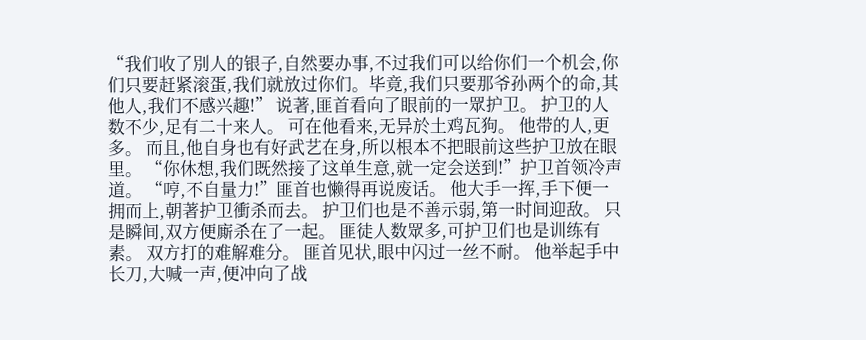“我们收了別人的银子,自然要办事,不过我们可以给你们一个机会,你们只要赶紧滚蛋,我们就放过你们。毕竟,我们只要那爷孙两个的命,其他人,我们不感兴趣!” 说著,匪首看向了眼前的一眾护卫。 护卫的人数不少,足有二十来人。 可在他看来,无异於土鸡瓦狗。 他带的人,更多。 而且,他自身也有好武艺在身,所以根本不把眼前这些护卫放在眼里。 “你休想,我们既然接了这单生意,就一定会送到!”护卫首领冷声道。 “哼,不自量力!”匪首也懒得再说废话。 他大手一挥,手下便一拥而上,朝著护卫衝杀而去。 护卫们也是不善示弱,第一时间迎敌。 只是瞬间,双方便廝杀在了一起。 匪徒人数眾多,可护卫们也是训练有素。 双方打的难解难分。 匪首见状,眼中闪过一丝不耐。 他举起手中长刀,大喊一声,便冲向了战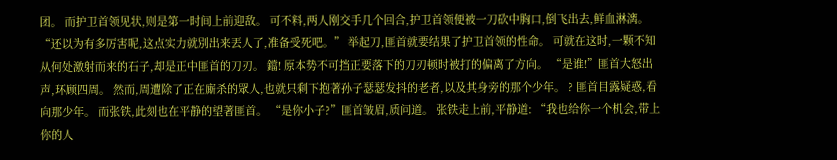团。 而护卫首领见状,则是第一时间上前迎敌。 可不料,两人刚交手几个回合,护卫首领便被一刀砍中胸口,倒飞出去,鲜血淋漓。 “还以为有多厉害呢,这点实力就別出来丟人了,准备受死吧。” 举起刀,匪首就要结果了护卫首领的性命。 可就在这时,一颗不知从何处激射而来的石子,却是正中匪首的刀刃。 鐺! 原本势不可挡正要落下的刀刃顿时被打的偏离了方向。 “是谁!”匪首大怒出声,环顾四周。 然而,周遭除了正在廝杀的眾人,也就只剩下抱著孙子瑟瑟发抖的老者,以及其身旁的那个少年。 ? 匪首目露疑惑,看向那少年。 而张铁,此刻也在平静的望著匪首。 “是你小子?”匪首皱眉,质问道。 张铁走上前,平静道: “我也给你一个机会,带上你的人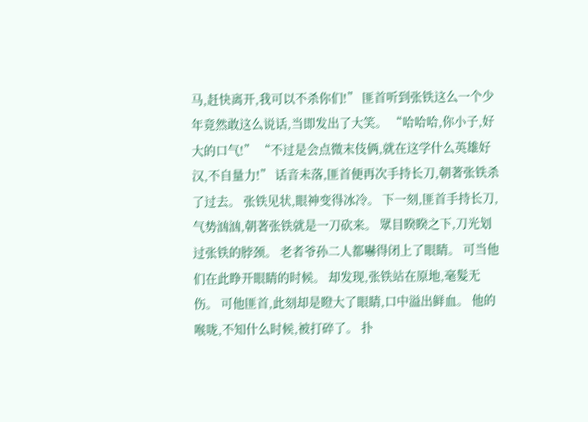马,赶快离开,我可以不杀你们!” 匪首听到张铁这么一个少年竟然敢这么说话,当即发出了大笑。 “哈哈哈,你小子,好大的口气!” “不过是会点微末伎俩,就在这学什么英雄好汉,不自量力!” 话音未落,匪首便再次手持长刀,朝著张铁杀了过去。 张铁见状,眼神变得冰冷。 下一刻,匪首手持长刀,气势汹汹,朝著张铁就是一刀砍来。 眾目睽睽之下,刀光划过张铁的脖颈。 老者爷孙二人都嚇得闭上了眼睛。 可当他们在此睁开眼睛的时候。 却发现,张铁站在原地,毫髮无伤。 可他匪首,此刻却是瞪大了眼睛,口中溢出鲜血。 他的喉咙,不知什么时候,被打碎了。 扑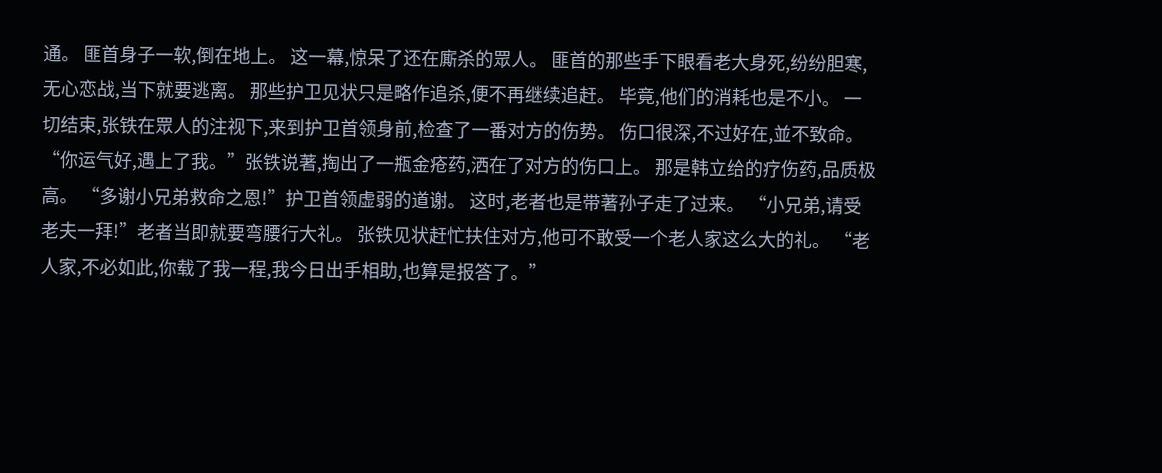通。 匪首身子一软,倒在地上。 这一幕,惊呆了还在廝杀的眾人。 匪首的那些手下眼看老大身死,纷纷胆寒,无心恋战,当下就要逃离。 那些护卫见状只是略作追杀,便不再继续追赶。 毕竟,他们的消耗也是不小。 一切结束,张铁在眾人的注视下,来到护卫首领身前,检查了一番对方的伤势。 伤口很深,不过好在,並不致命。 “你运气好,遇上了我。”张铁说著,掏出了一瓶金疮药,洒在了对方的伤口上。 那是韩立给的疗伤药,品质极高。 “多谢小兄弟救命之恩!”护卫首领虚弱的道谢。 这时,老者也是带著孙子走了过来。 “小兄弟,请受老夫一拜!”老者当即就要弯腰行大礼。 张铁见状赶忙扶住对方,他可不敢受一个老人家这么大的礼。 “老人家,不必如此,你载了我一程,我今日出手相助,也算是报答了。”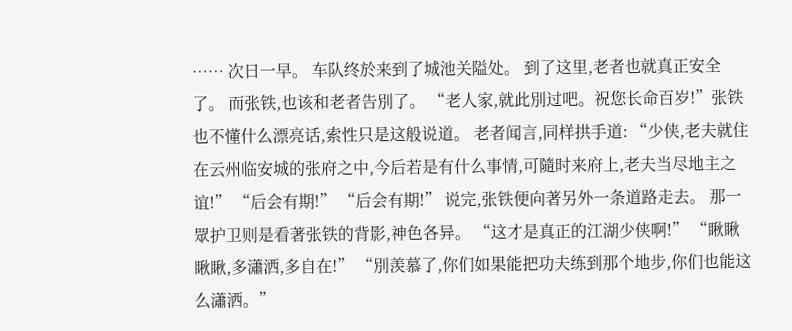…… 次日一早。 车队终於来到了城池关隘处。 到了这里,老者也就真正安全了。 而张铁,也该和老者告別了。 “老人家,就此別过吧。祝您长命百岁!”张铁也不懂什么漂亮话,索性只是这般说道。 老者闻言,同样拱手道: “少侠,老夫就住在云州临安城的张府之中,今后若是有什么事情,可隨时来府上,老夫当尽地主之谊!” “后会有期!” “后会有期!” 说完,张铁便向著另外一条道路走去。 那一眾护卫则是看著张铁的背影,神色各异。 “这才是真正的江湖少侠啊!” “瞅瞅瞅瞅,多瀟洒,多自在!” “別羡慕了,你们如果能把功夫练到那个地步,你们也能这么瀟洒。”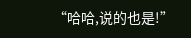“哈哈,说的也是!”